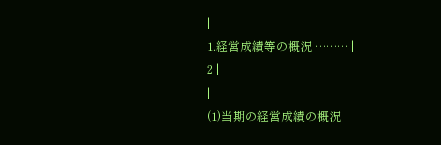|
1.経営成績等の概況 ……… |
2 |
|
(1)当期の経営成績の概況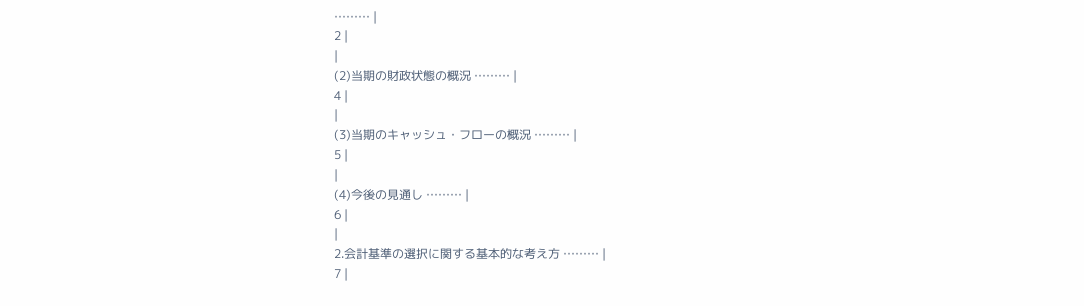……… |
2 |
|
(2)当期の財政状態の概況 ……… |
4 |
|
(3)当期のキャッシュ・フローの概況 ……… |
5 |
|
(4)今後の見通し ……… |
6 |
|
2.会計基準の選択に関する基本的な考え方 ……… |
7 |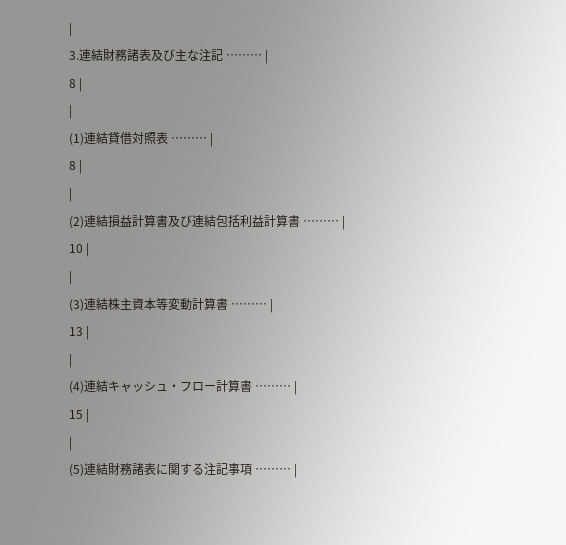|
3.連結財務諸表及び主な注記 ……… |
8 |
|
(1)連結貸借対照表 ……… |
8 |
|
(2)連結損益計算書及び連結包括利益計算書 ……… |
10 |
|
(3)連結株主資本等変動計算書 ……… |
13 |
|
(4)連結キャッシュ・フロー計算書 ……… |
15 |
|
(5)連結財務諸表に関する注記事項 ……… |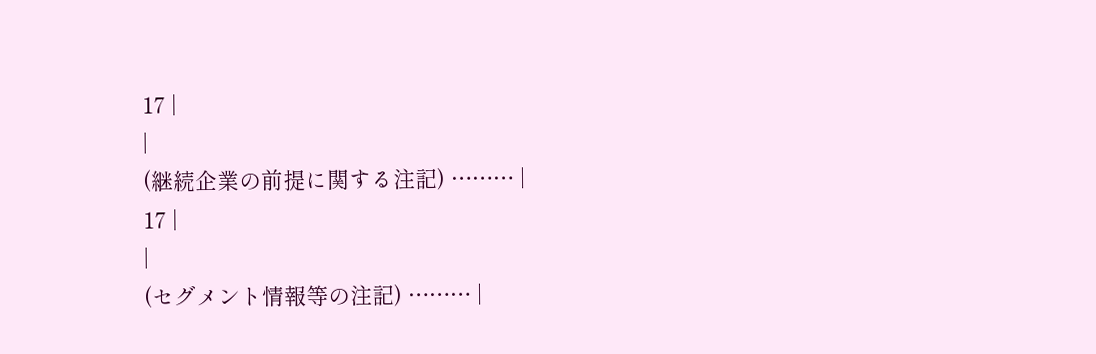17 |
|
(継続企業の前提に関する注記) ……… |
17 |
|
(セグメント情報等の注記) ……… |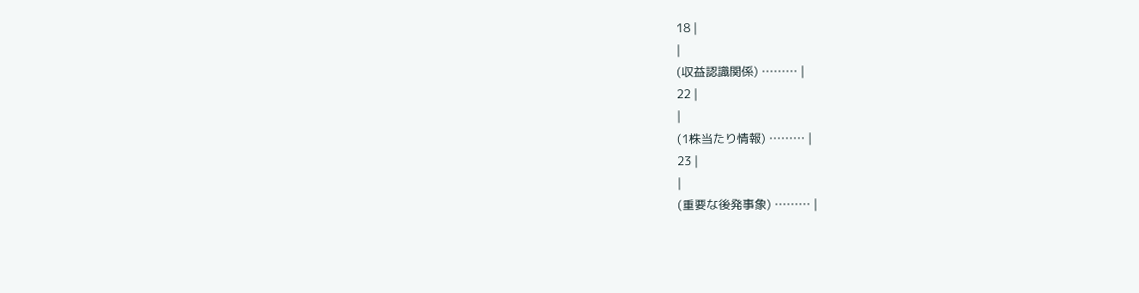18 |
|
(収益認識関係) ……… |
22 |
|
(1株当たり情報) ……… |
23 |
|
(重要な後発事象) ……… |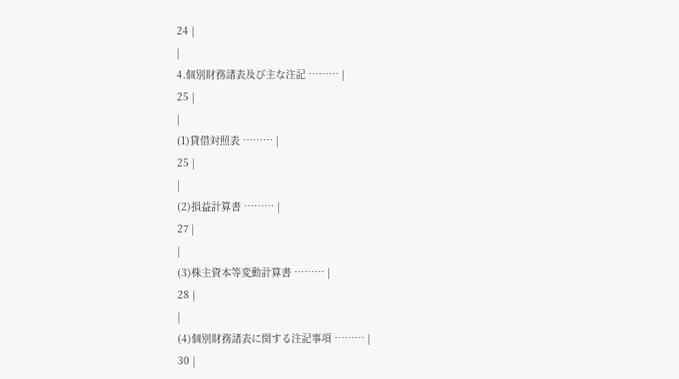24 |
|
4.個別財務諸表及び主な注記 ……… |
25 |
|
(1)貸借対照表 ……… |
25 |
|
(2)損益計算書 ……… |
27 |
|
(3)株主資本等変動計算書 ……… |
28 |
|
(4)個別財務諸表に関する注記事項 ……… |
30 |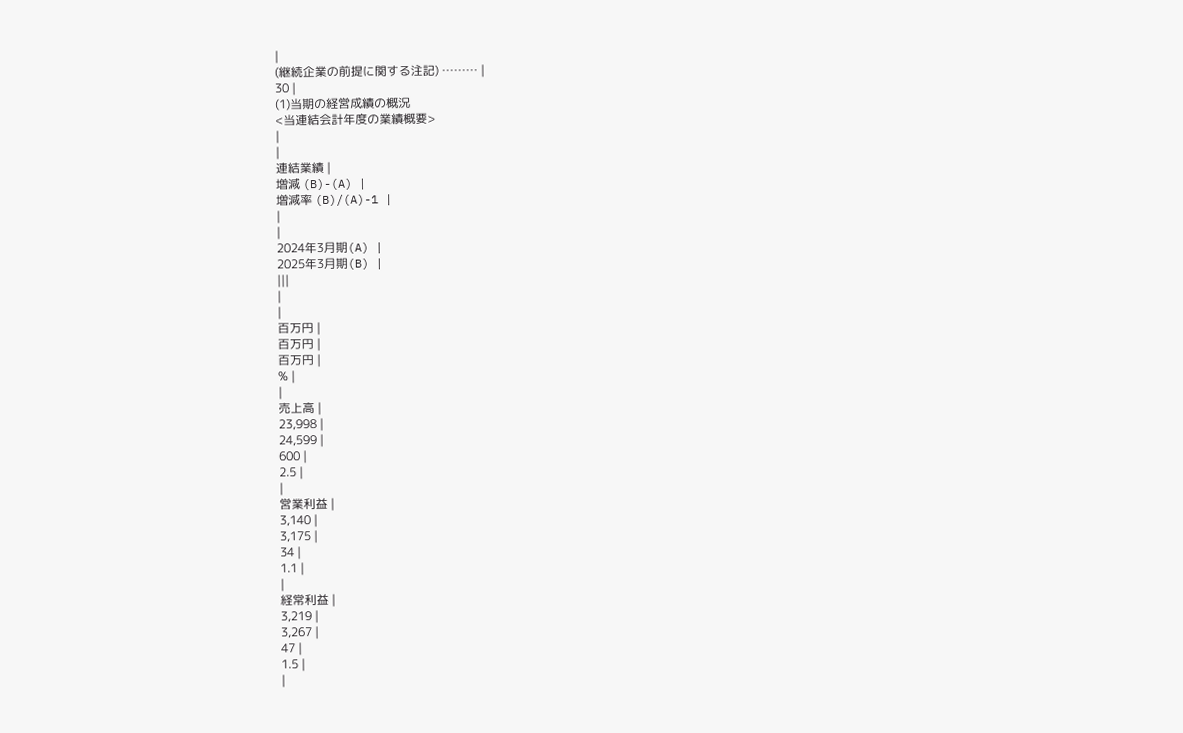|
(継続企業の前提に関する注記) ……… |
30 |
(1)当期の経営成績の概況
<当連結会計年度の業績概要>
|
|
連結業績 |
増減 (B)-(A) |
増減率 (B)/(A)-1 |
|
|
2024年3月期(A) |
2025年3月期(B) |
|||
|
|
百万円 |
百万円 |
百万円 |
% |
|
売上高 |
23,998 |
24,599 |
600 |
2.5 |
|
営業利益 |
3,140 |
3,175 |
34 |
1.1 |
|
経常利益 |
3,219 |
3,267 |
47 |
1.5 |
|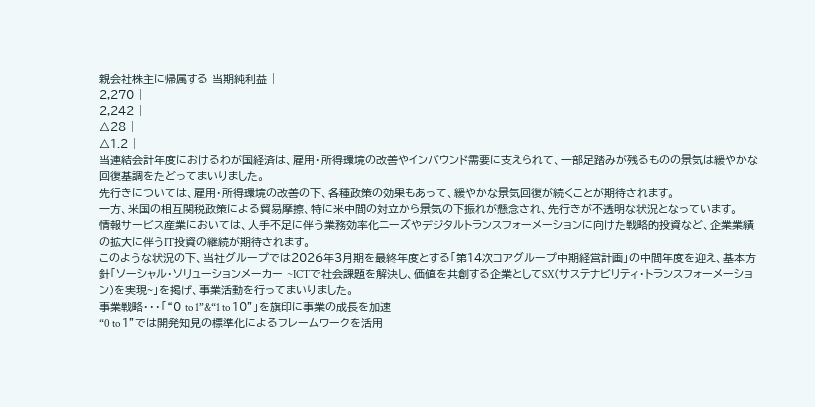親会社株主に帰属する 当期純利益 |
2,270 |
2,242 |
△28 |
△1.2 |
当連結会計年度におけるわが国経済は、雇用・所得環境の改善やインバウンド需要に支えられて、一部足踏みが残るものの景気は緩やかな回復基調をたどってまいりました。
先行きについては、雇用・所得環境の改善の下、各種政策の効果もあって、緩やかな景気回復が続くことが期待されます。
一方、米国の相互関税政策による貿易摩擦、特に米中間の対立から景気の下振れが懸念され、先行きが不透明な状況となっています。
情報サービス産業においては、人手不足に伴う業務効率化ニーズやデジタルトランスフォーメーションに向けた戦略的投資など、企業業績の拡大に伴うIT投資の継続が期待されます。
このような状況の下、当社グループでは2026年3月期を最終年度とする「第14次コアグループ中期経営計画」の中間年度を迎え、基本方針「ソーシャル・ソリューションメーカー ~ICTで社会課題を解決し、価値を共創する企業としてSX(サステナビリティ・トランスフォーメーション)を実現~」を掲げ、事業活動を行ってまいりました。
事業戦略・・・「“0 to 1”&“1 to 10”」を旗印に事業の成長を加速
“0 to 1”では開発知見の標準化によるフレームワークを活用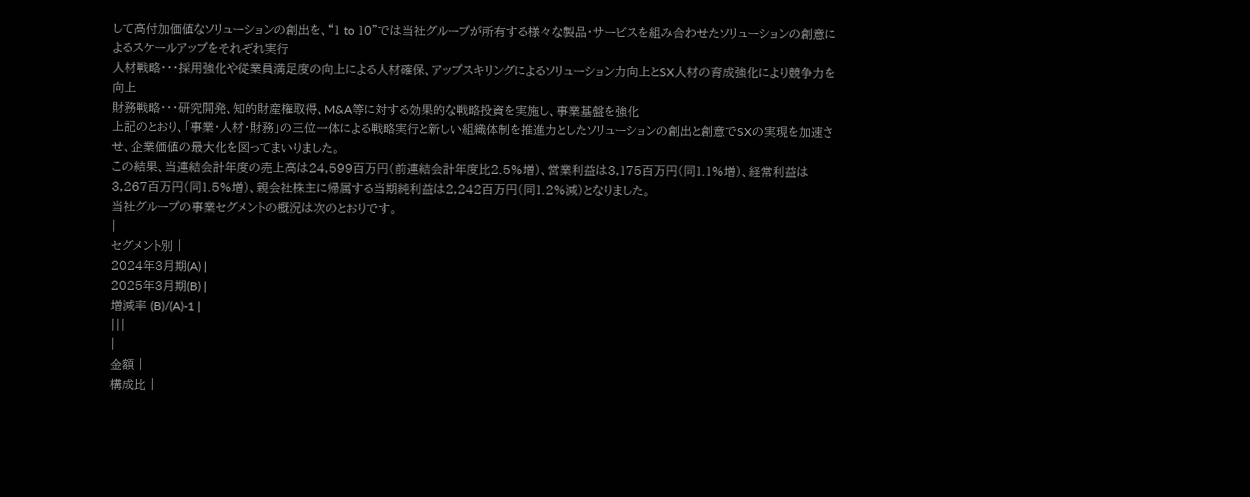して高付加価値なソリューションの創出を、“1 to 10”では当社グループが所有する様々な製品・サービスを組み合わせたソリューションの創意によるスケールアップをそれぞれ実行
人材戦略・・・採用強化や従業員満足度の向上による人材確保、アップスキリングによるソリューション力向上とSX人材の育成強化により競争力を向上
財務戦略・・・研究開発、知的財産権取得、M&A等に対する効果的な戦略投資を実施し、事業基盤を強化
上記のとおり、「事業・人材・財務」の三位一体による戦略実行と新しい組織体制を推進力としたソリューションの創出と創意でSXの実現を加速させ、企業価値の最大化を図ってまいりました。
この結果、当連結会計年度の売上高は24,599百万円(前連結会計年度比2.5%増)、営業利益は3,175百万円(同1.1%増)、経常利益は3,267百万円(同1.5%増)、親会社株主に帰属する当期純利益は2,242百万円(同1.2%減)となりました。
当社グループの事業セグメントの概況は次のとおりです。
|
セグメント別 |
2024年3月期(A) |
2025年3月期(B) |
増減率 (B)/(A)-1 |
|||
|
金額 |
構成比 |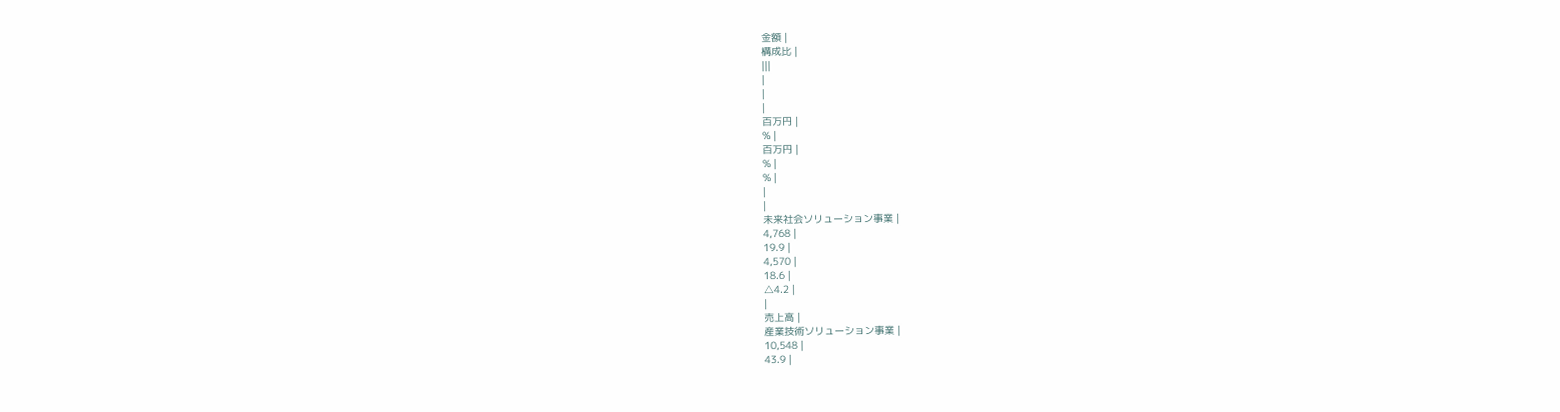金額 |
構成比 |
|||
|
|
|
百万円 |
% |
百万円 |
% |
% |
|
|
未来社会ソリューション事業 |
4,768 |
19.9 |
4,570 |
18.6 |
△4.2 |
|
売上高 |
産業技術ソリューション事業 |
10,548 |
43.9 |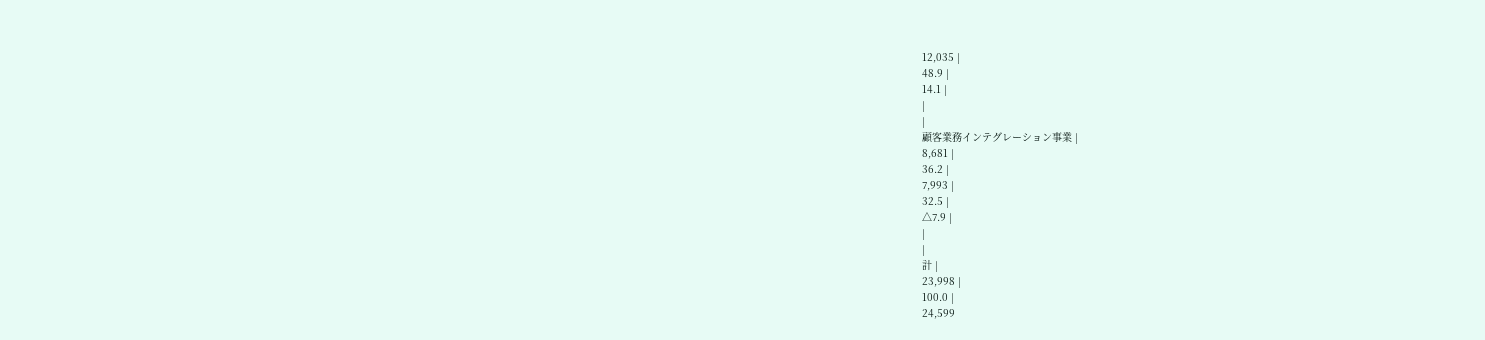12,035 |
48.9 |
14.1 |
|
|
顧客業務インテグレーション事業 |
8,681 |
36.2 |
7,993 |
32.5 |
△7.9 |
|
|
計 |
23,998 |
100.0 |
24,599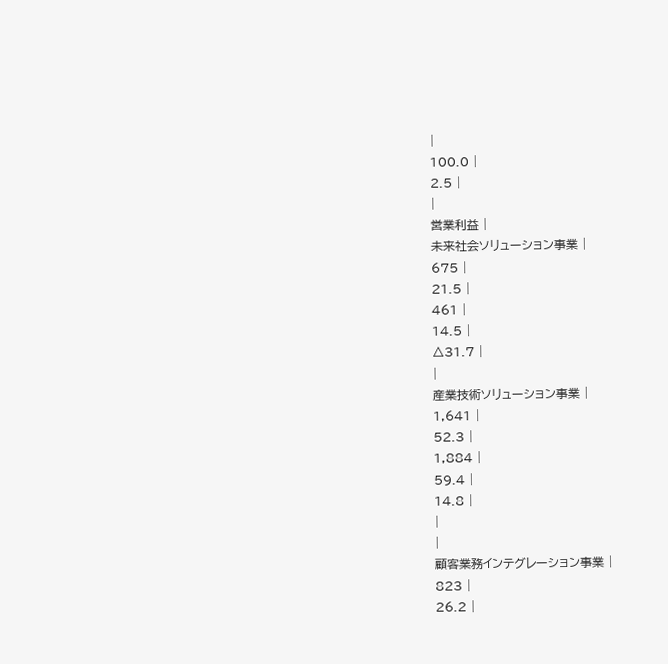|
100.0 |
2.5 |
|
営業利益 |
未来社会ソリューション事業 |
675 |
21.5 |
461 |
14.5 |
△31.7 |
|
産業技術ソリューション事業 |
1,641 |
52.3 |
1,884 |
59.4 |
14.8 |
|
|
顧客業務インテグレーション事業 |
823 |
26.2 |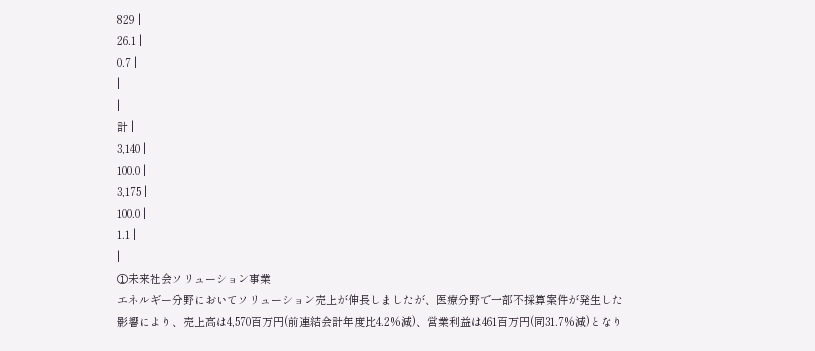829 |
26.1 |
0.7 |
|
|
計 |
3,140 |
100.0 |
3,175 |
100.0 |
1.1 |
|
①未来社会ソリューション事業
エネルギー分野においてソリューション売上が伸長しましたが、医療分野で一部不採算案件が発生した影響により、売上高は4,570百万円(前連結会計年度比4.2%減)、営業利益は461百万円(同31.7%減)となり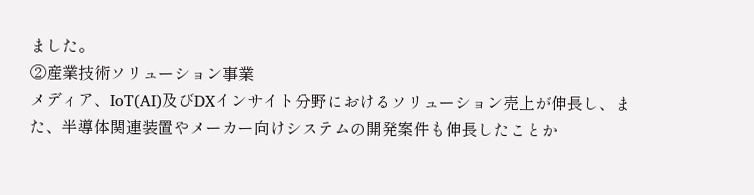ました。
②産業技術ソリューション事業
メディア、IoT(AI)及びDXインサイト分野におけるソリューション売上が伸長し、また、半導体関連装置やメーカー向けシステムの開発案件も伸長したことか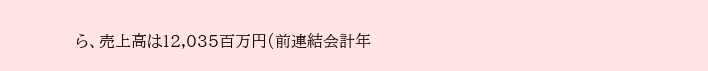ら、売上高は12,035百万円(前連結会計年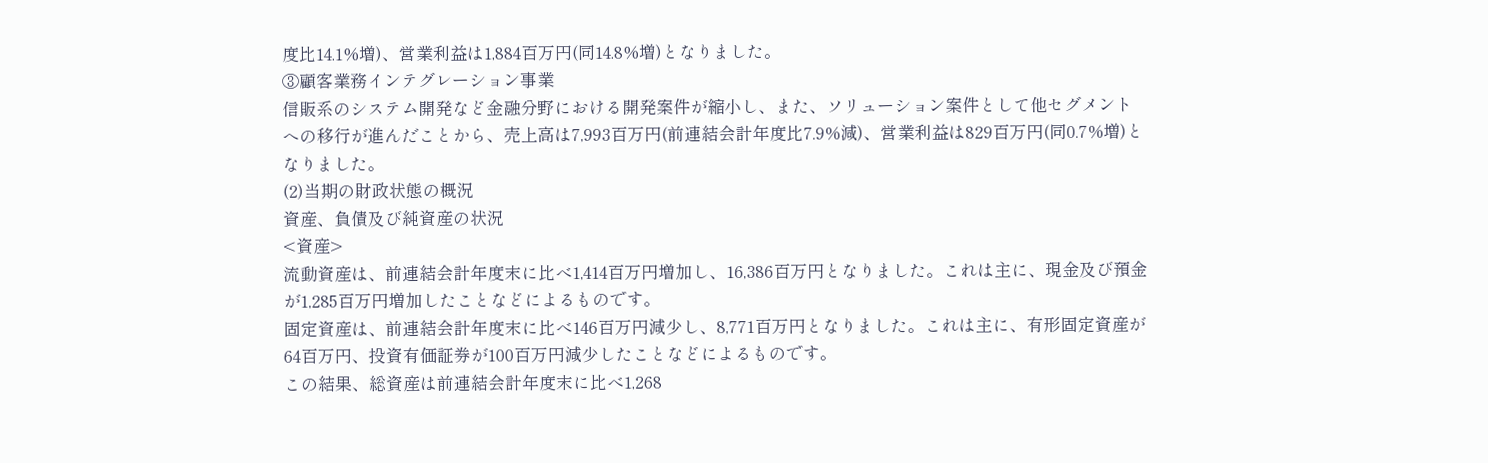度比14.1%増)、営業利益は1,884百万円(同14.8%増)となりました。
③顧客業務インテグレーション事業
信販系のシステム開発など金融分野における開発案件が縮小し、また、ソリューション案件として他セグメントへの移行が進んだことから、売上高は7,993百万円(前連結会計年度比7.9%減)、営業利益は829百万円(同0.7%増)となりました。
(2)当期の財政状態の概況
資産、負債及び純資産の状況
<資産>
流動資産は、前連結会計年度末に比べ1,414百万円増加し、16,386百万円となりました。これは主に、現金及び預金が1,285百万円増加したことなどによるものです。
固定資産は、前連結会計年度末に比べ146百万円減少し、8,771百万円となりました。これは主に、有形固定資産が64百万円、投資有価証券が100百万円減少したことなどによるものです。
この結果、総資産は前連結会計年度末に比べ1,268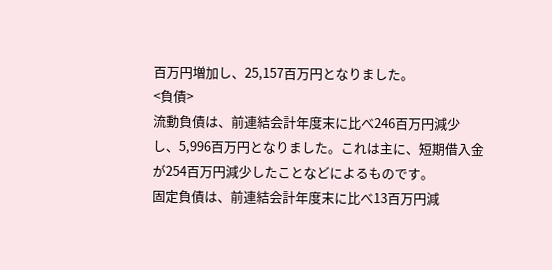百万円増加し、25,157百万円となりました。
<負債>
流動負債は、前連結会計年度末に比べ246百万円減少し、5,996百万円となりました。これは主に、短期借入金が254百万円減少したことなどによるものです。
固定負債は、前連結会計年度末に比べ13百万円減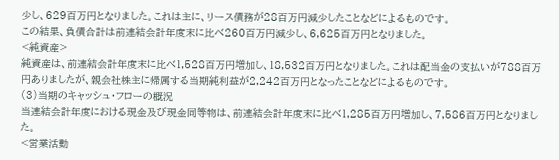少し、629百万円となりました。これは主に、リース債務が28百万円減少したことなどによるものです。
この結果、負債合計は前連結会計年度末に比べ260百万円減少し、6,625百万円となりました。
<純資産>
純資産は、前連結会計年度末に比べ1,528百万円増加し、18,532百万円となりました。これは配当金の支払いが788百万円ありましたが、親会社株主に帰属する当期純利益が2,242百万円となったことなどによるものです。
(3)当期のキャッシュ・フローの概況
当連結会計年度における現金及び現金同等物は、前連結会計年度末に比べ1,285百万円増加し、7,586百万円となりました。
<営業活動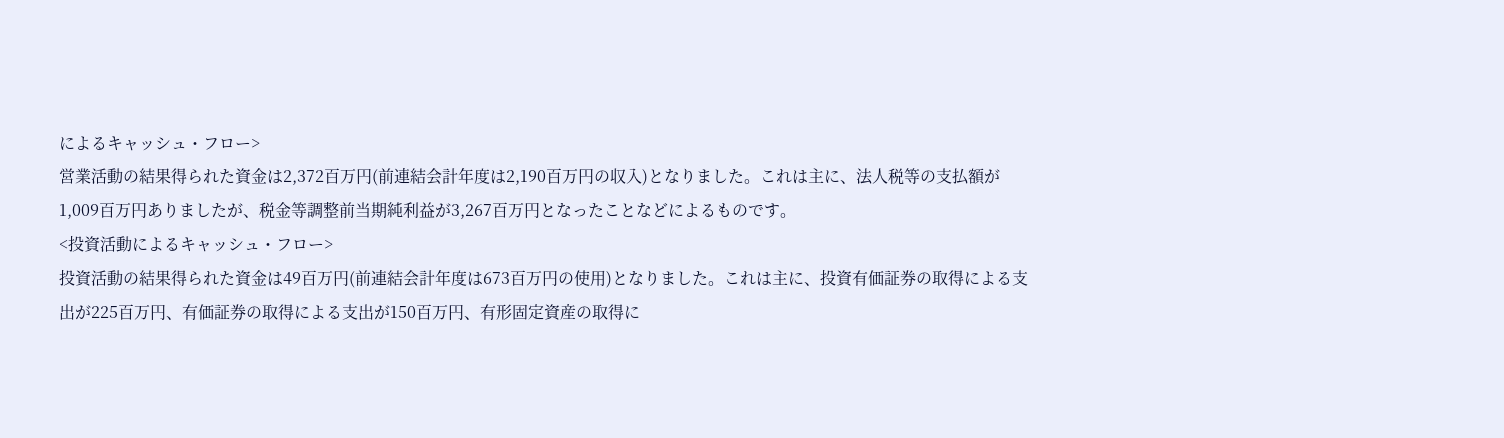によるキャッシュ・フロー>
営業活動の結果得られた資金は2,372百万円(前連結会計年度は2,190百万円の収入)となりました。これは主に、法人税等の支払額が1,009百万円ありましたが、税金等調整前当期純利益が3,267百万円となったことなどによるものです。
<投資活動によるキャッシュ・フロー>
投資活動の結果得られた資金は49百万円(前連結会計年度は673百万円の使用)となりました。これは主に、投資有価証券の取得による支出が225百万円、有価証券の取得による支出が150百万円、有形固定資産の取得に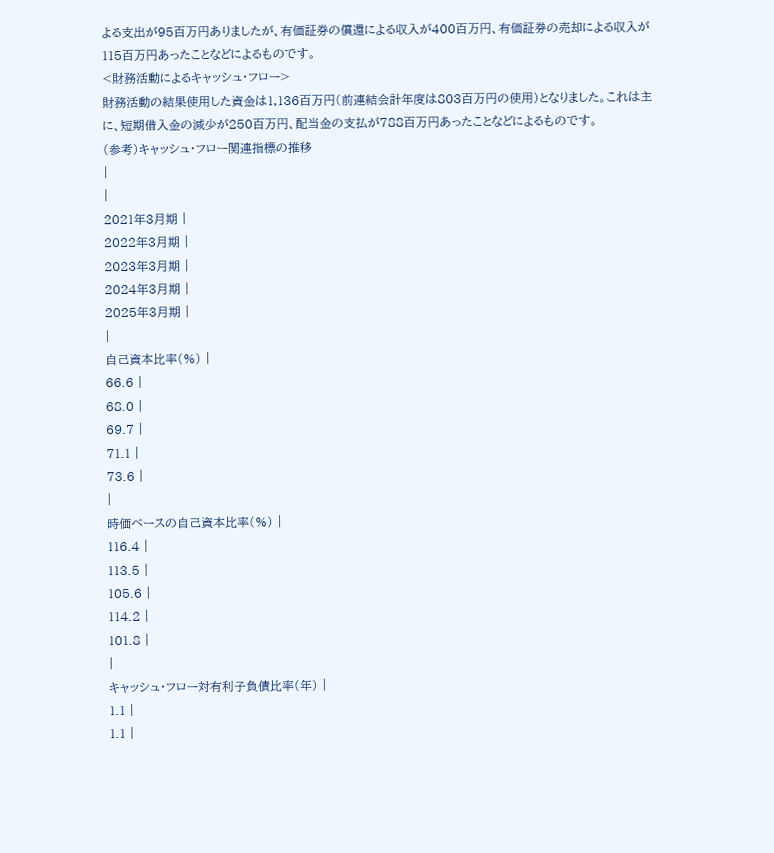よる支出が95百万円ありましたが、有価証券の償還による収入が400百万円、有価証券の売却による収入が115百万円あったことなどによるものです。
<財務活動によるキャッシュ・フロー>
財務活動の結果使用した資金は1,136百万円(前連結会計年度は803百万円の使用)となりました。これは主に、短期借入金の減少が250百万円、配当金の支払が788百万円あったことなどによるものです。
(参考)キャッシュ・フロー関連指標の推移
|
|
2021年3月期 |
2022年3月期 |
2023年3月期 |
2024年3月期 |
2025年3月期 |
|
自己資本比率(%) |
66.6 |
68.0 |
69.7 |
71.1 |
73.6 |
|
時価ベースの自己資本比率(%) |
116.4 |
113.5 |
105.6 |
114.2 |
101.8 |
|
キャッシュ・フロー対有利子負債比率(年) |
1.1 |
1.1 |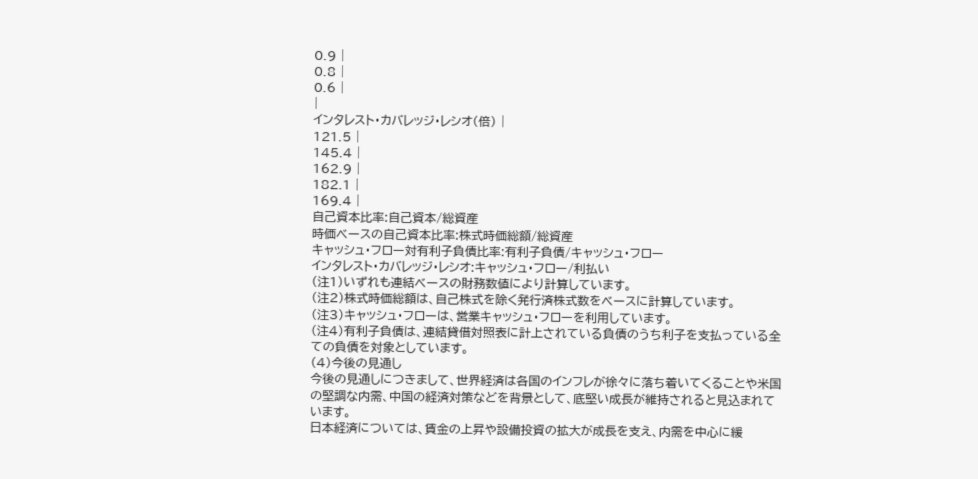0.9 |
0.8 |
0.6 |
|
インタレスト・カバレッジ・レシオ(倍) |
121.5 |
145.4 |
162.9 |
182.1 |
169.4 |
自己資本比率:自己資本/総資産
時価ベースの自己資本比率:株式時価総額/総資産
キャッシュ・フロー対有利子負債比率:有利子負債/キャッシュ・フロー
インタレスト・カバレッジ・レシオ:キャッシュ・フロー/利払い
(注1)いずれも連結ベースの財務数値により計算しています。
(注2)株式時価総額は、自己株式を除く発行済株式数をベースに計算しています。
(注3)キャッシュ・フローは、営業キャッシュ・フローを利用しています。
(注4)有利子負債は、連結貸借対照表に計上されている負債のうち利子を支払っている全ての負債を対象としています。
(4)今後の見通し
今後の見通しにつきまして、世界経済は各国のインフレが徐々に落ち着いてくることや米国の堅調な内需、中国の経済対策などを背景として、底堅い成長が維持されると見込まれています。
日本経済については、賃金の上昇や設備投資の拡大が成長を支え、内需を中心に緩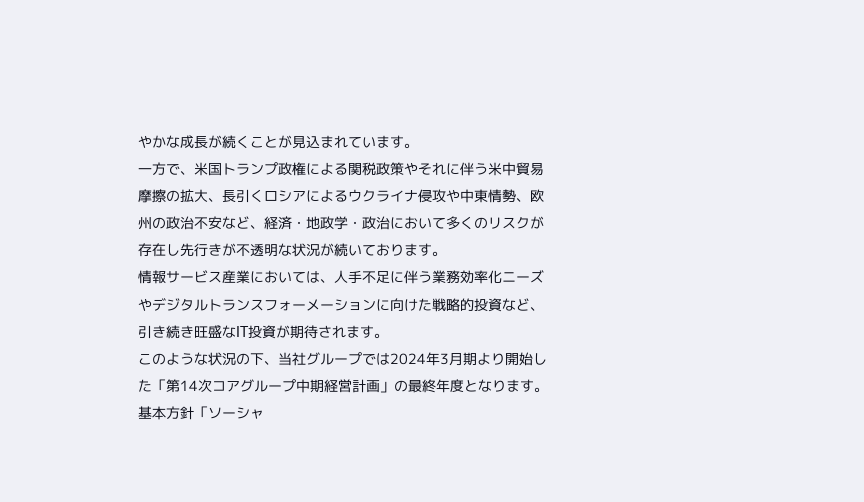やかな成長が続くことが見込まれています。
一方で、米国トランプ政権による関税政策やそれに伴う米中貿易摩擦の拡大、長引くロシアによるウクライナ侵攻や中東情勢、欧州の政治不安など、経済・地政学・政治において多くのリスクが存在し先行きが不透明な状況が続いております。
情報サービス産業においては、人手不足に伴う業務効率化ニーズやデジタルトランスフォーメーションに向けた戦略的投資など、引き続き旺盛なIT投資が期待されます。
このような状況の下、当社グループでは2024年3月期より開始した「第14次コアグループ中期経営計画」の最終年度となります。
基本方針「ソーシャ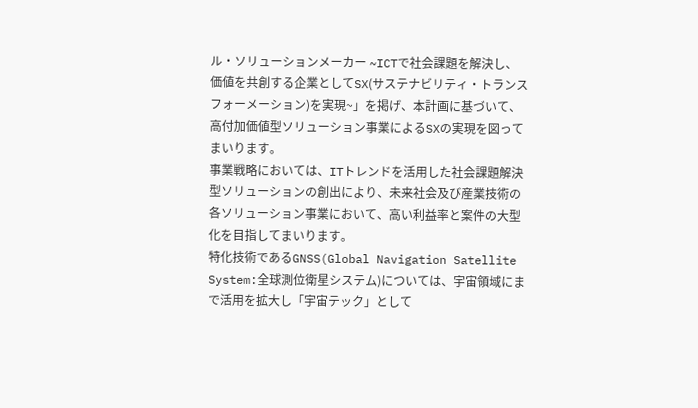ル・ソリューションメーカー ~ICTで社会課題を解決し、価値を共創する企業としてSX(サステナビリティ・トランスフォーメーション)を実現~」を掲げ、本計画に基づいて、高付加価値型ソリューション事業によるSXの実現を図ってまいります。
事業戦略においては、ITトレンドを活用した社会課題解決型ソリューションの創出により、未来社会及び産業技術の各ソリューション事業において、高い利益率と案件の大型化を目指してまいります。
特化技術であるGNSS(Global Navigation Satellite System:全球測位衛星システム)については、宇宙領域にまで活用を拡大し「宇宙テック」として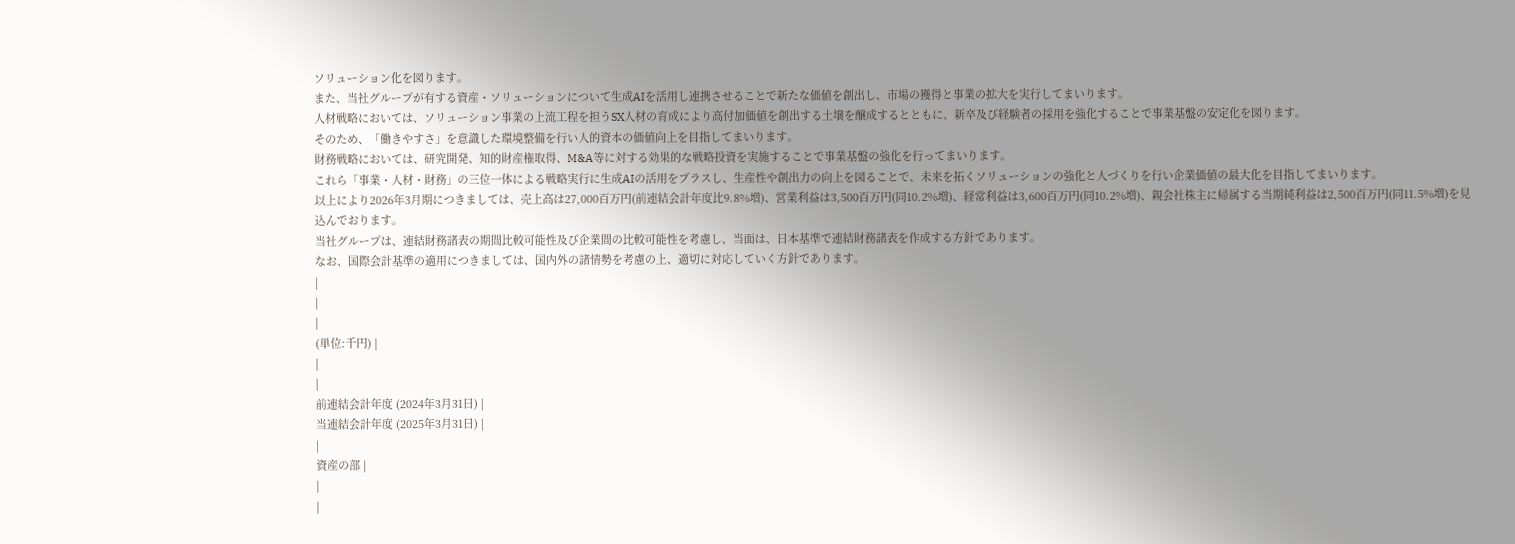ソリューション化を図ります。
また、当社グループが有する資産・ソリューションについて生成AIを活用し連携させることで新たな価値を創出し、市場の獲得と事業の拡大を実行してまいります。
人材戦略においては、ソリューション事業の上流工程を担うSX人材の育成により高付加価値を創出する土壌を醸成するとともに、新卒及び経験者の採用を強化することで事業基盤の安定化を図ります。
そのため、「働きやすさ」を意識した環境整備を行い人的資本の価値向上を目指してまいります。
財務戦略においては、研究開発、知的財産権取得、M&A等に対する効果的な戦略投資を実施することで事業基盤の強化を行ってまいります。
これら「事業・人材・財務」の三位一体による戦略実行に生成AIの活用をプラスし、生産性や創出力の向上を図ることで、未来を拓くソリューションの強化と人づくりを行い企業価値の最大化を目指してまいります。
以上により2026年3月期につきましては、売上高は27,000百万円(前連結会計年度比9.8%増)、営業利益は3,500百万円(同10.2%増)、経常利益は3,600百万円(同10.2%増)、親会社株主に帰属する当期純利益は2,500百万円(同11.5%増)を見込んでおります。
当社グループは、連結財務諸表の期間比較可能性及び企業間の比較可能性を考慮し、当面は、日本基準で連結財務諸表を作成する方針であります。
なお、国際会計基準の適用につきましては、国内外の諸情勢を考慮の上、適切に対応していく方針であります。
|
|
|
(単位:千円) |
|
|
前連結会計年度 (2024年3月31日) |
当連結会計年度 (2025年3月31日) |
|
資産の部 |
|
|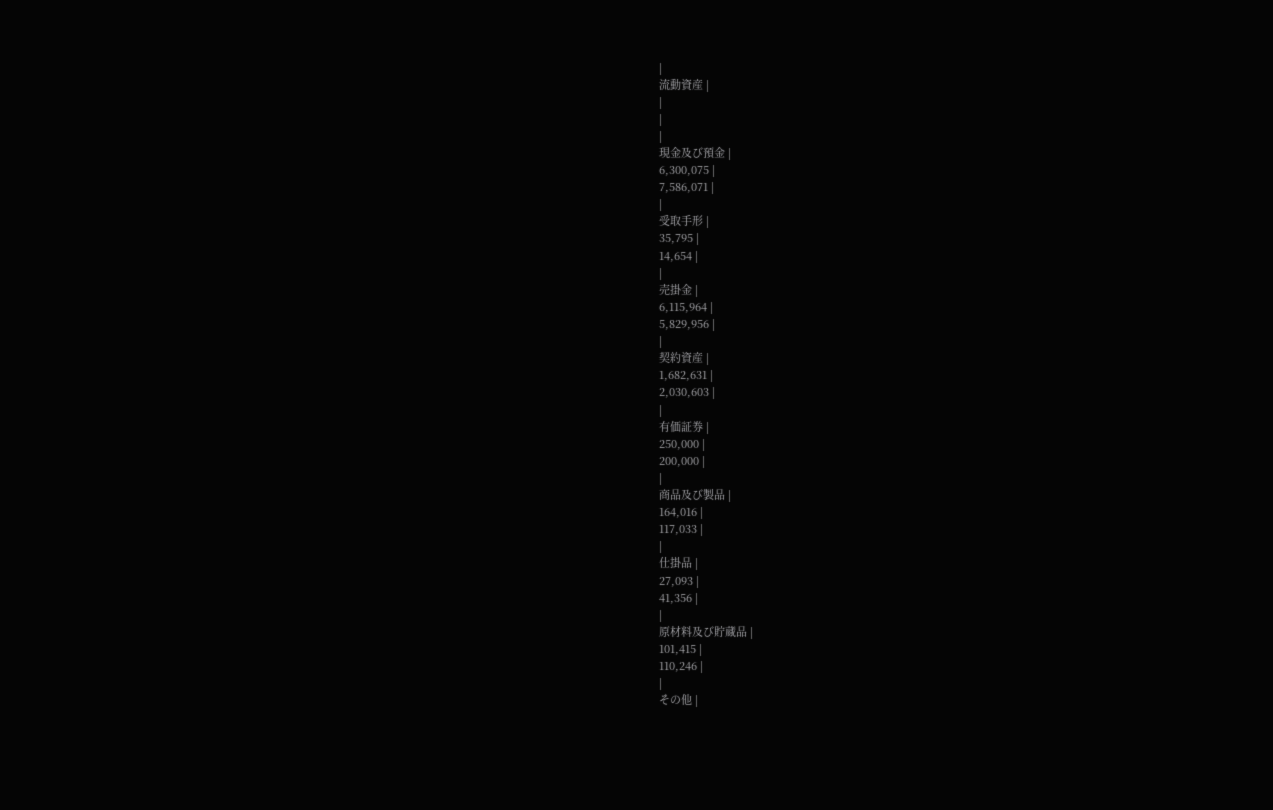|
流動資産 |
|
|
|
現金及び預金 |
6,300,075 |
7,586,071 |
|
受取手形 |
35,795 |
14,654 |
|
売掛金 |
6,115,964 |
5,829,956 |
|
契約資産 |
1,682,631 |
2,030,603 |
|
有価証券 |
250,000 |
200,000 |
|
商品及び製品 |
164,016 |
117,033 |
|
仕掛品 |
27,093 |
41,356 |
|
原材料及び貯蔵品 |
101,415 |
110,246 |
|
その他 |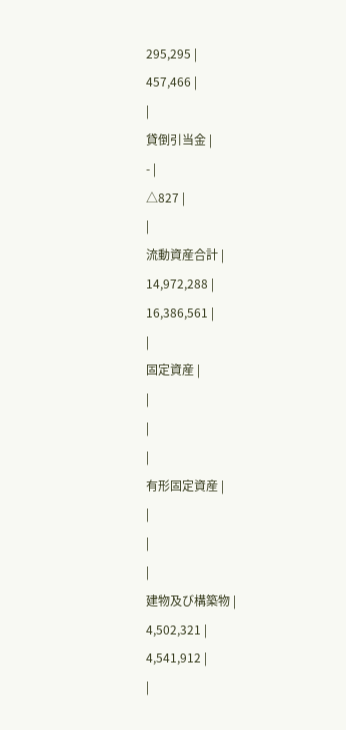295,295 |
457,466 |
|
貸倒引当金 |
- |
△827 |
|
流動資産合計 |
14,972,288 |
16,386,561 |
|
固定資産 |
|
|
|
有形固定資産 |
|
|
|
建物及び構築物 |
4,502,321 |
4,541,912 |
|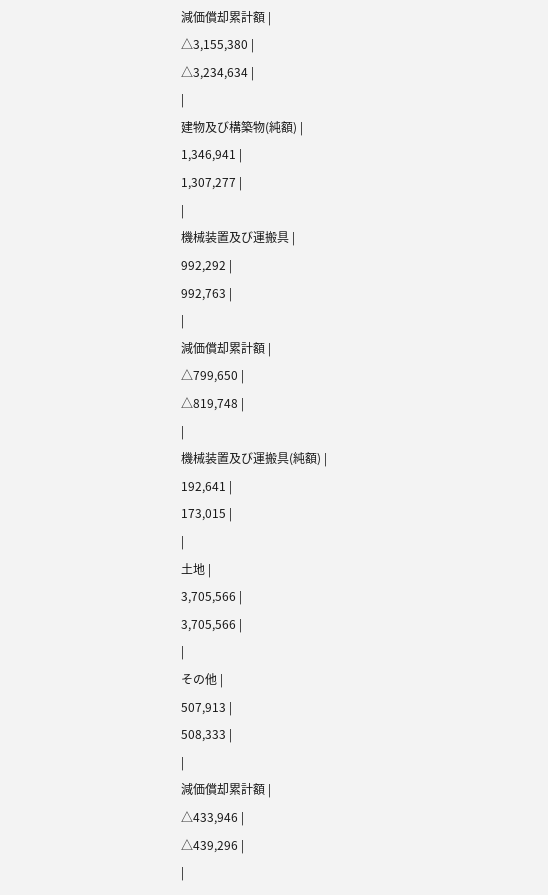減価償却累計額 |
△3,155,380 |
△3,234,634 |
|
建物及び構築物(純額) |
1,346,941 |
1,307,277 |
|
機械装置及び運搬具 |
992,292 |
992,763 |
|
減価償却累計額 |
△799,650 |
△819,748 |
|
機械装置及び運搬具(純額) |
192,641 |
173,015 |
|
土地 |
3,705,566 |
3,705,566 |
|
その他 |
507,913 |
508,333 |
|
減価償却累計額 |
△433,946 |
△439,296 |
|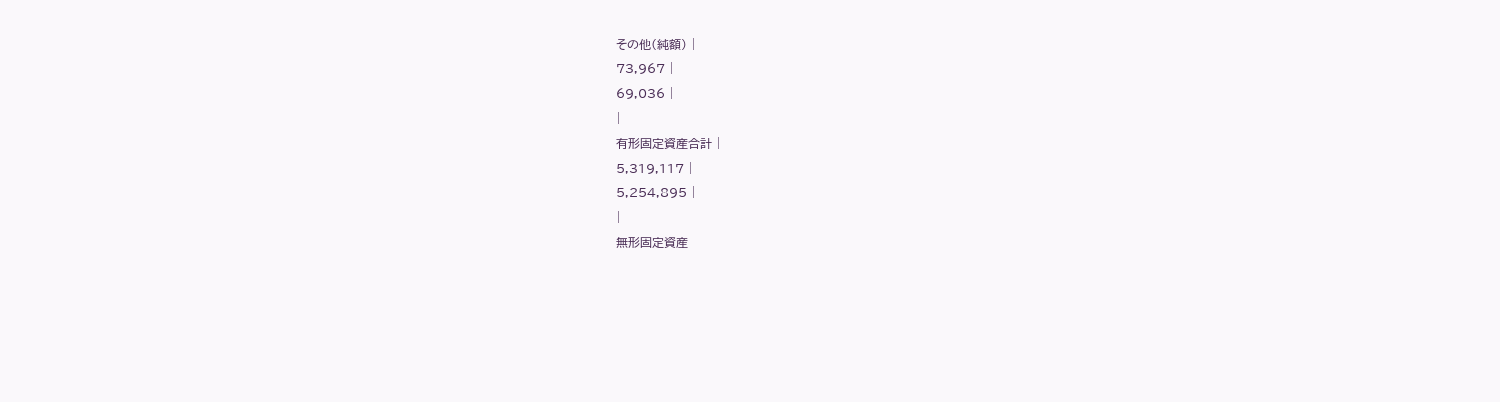その他(純額) |
73,967 |
69,036 |
|
有形固定資産合計 |
5,319,117 |
5,254,895 |
|
無形固定資産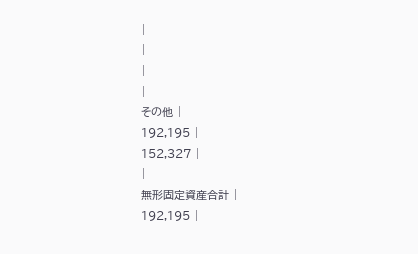|
|
|
|
その他 |
192,195 |
152,327 |
|
無形固定資産合計 |
192,195 |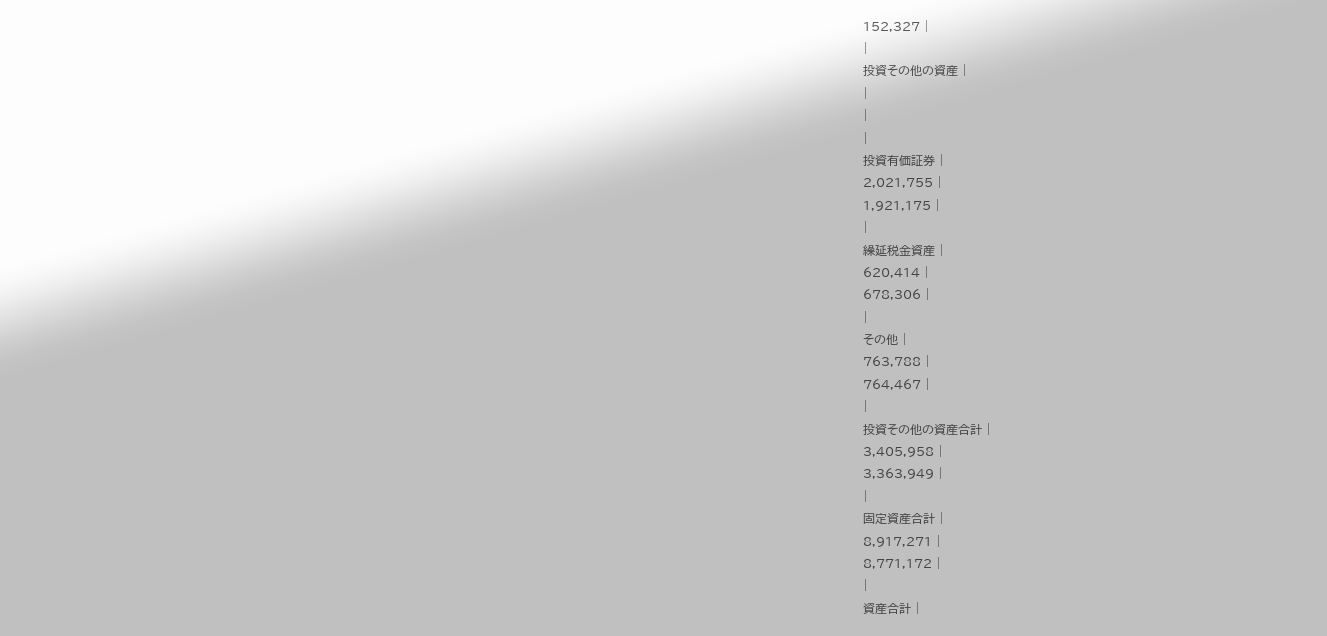152,327 |
|
投資その他の資産 |
|
|
|
投資有価証券 |
2,021,755 |
1,921,175 |
|
繰延税金資産 |
620,414 |
678,306 |
|
その他 |
763,788 |
764,467 |
|
投資その他の資産合計 |
3,405,958 |
3,363,949 |
|
固定資産合計 |
8,917,271 |
8,771,172 |
|
資産合計 |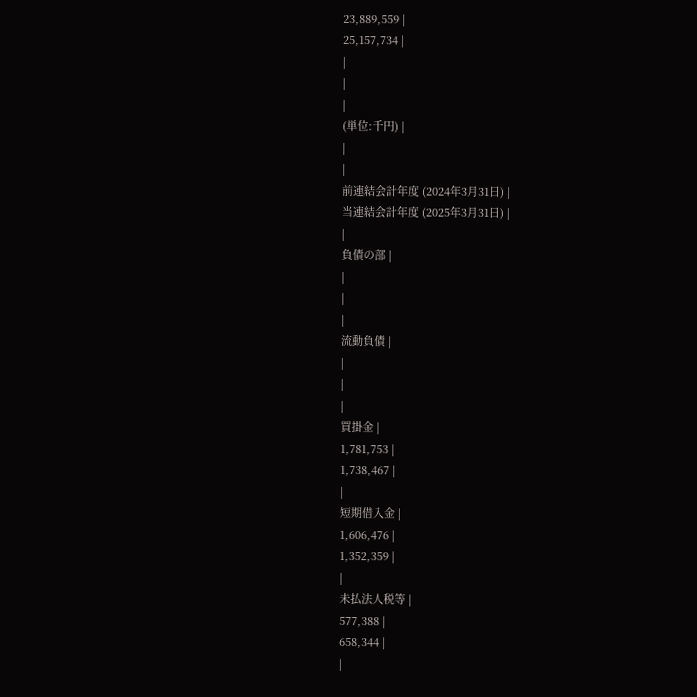23,889,559 |
25,157,734 |
|
|
|
(単位:千円) |
|
|
前連結会計年度 (2024年3月31日) |
当連結会計年度 (2025年3月31日) |
|
負債の部 |
|
|
|
流動負債 |
|
|
|
買掛金 |
1,781,753 |
1,738,467 |
|
短期借入金 |
1,606,476 |
1,352,359 |
|
未払法人税等 |
577,388 |
658,344 |
|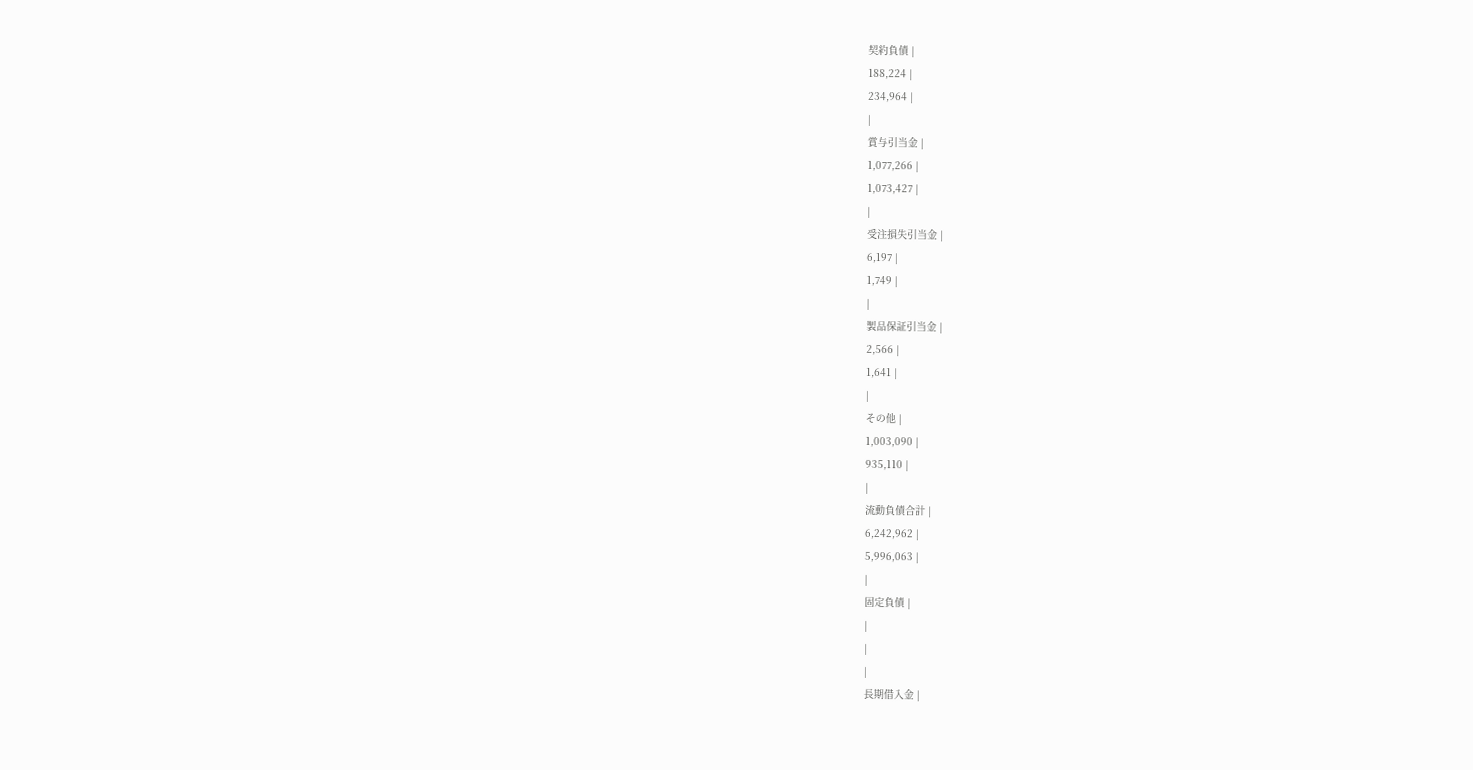契約負債 |
188,224 |
234,964 |
|
賞与引当金 |
1,077,266 |
1,073,427 |
|
受注損失引当金 |
6,197 |
1,749 |
|
製品保証引当金 |
2,566 |
1,641 |
|
その他 |
1,003,090 |
935,110 |
|
流動負債合計 |
6,242,962 |
5,996,063 |
|
固定負債 |
|
|
|
長期借入金 |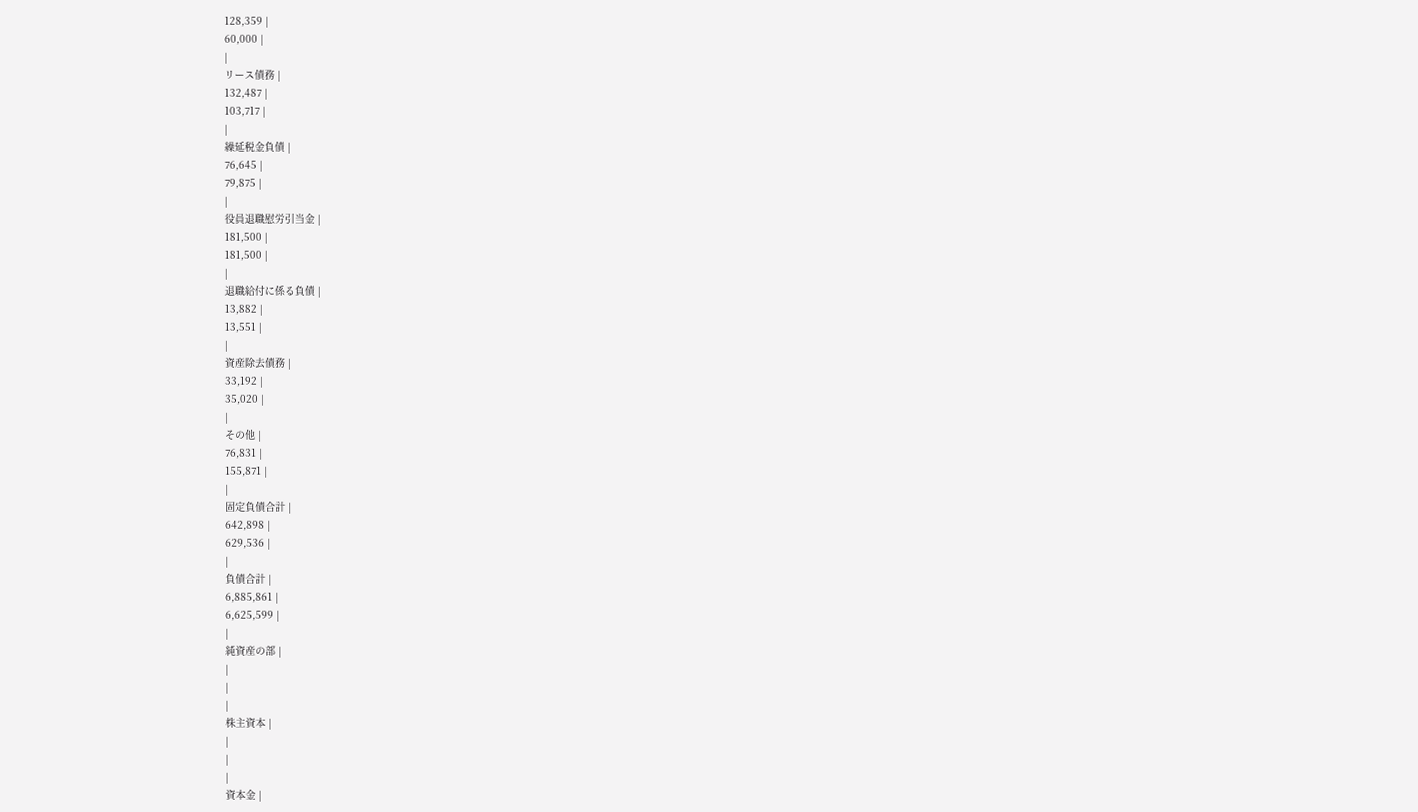128,359 |
60,000 |
|
リース債務 |
132,487 |
103,717 |
|
繰延税金負債 |
76,645 |
79,875 |
|
役員退職慰労引当金 |
181,500 |
181,500 |
|
退職給付に係る負債 |
13,882 |
13,551 |
|
資産除去債務 |
33,192 |
35,020 |
|
その他 |
76,831 |
155,871 |
|
固定負債合計 |
642,898 |
629,536 |
|
負債合計 |
6,885,861 |
6,625,599 |
|
純資産の部 |
|
|
|
株主資本 |
|
|
|
資本金 |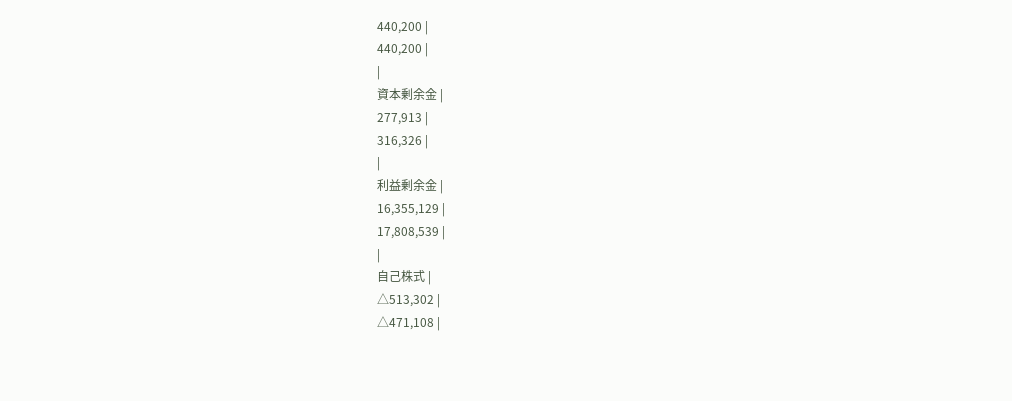440,200 |
440,200 |
|
資本剰余金 |
277,913 |
316,326 |
|
利益剰余金 |
16,355,129 |
17,808,539 |
|
自己株式 |
△513,302 |
△471,108 |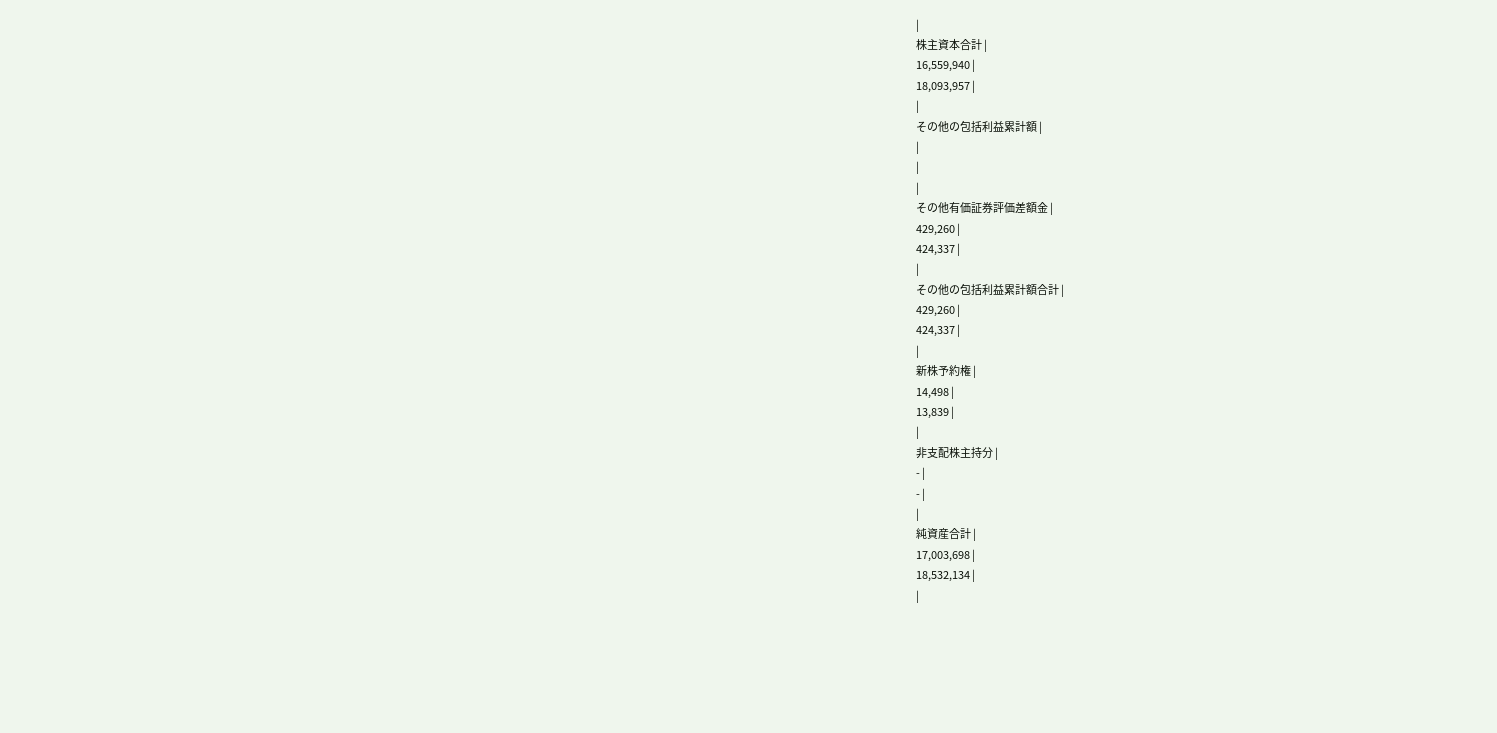|
株主資本合計 |
16,559,940 |
18,093,957 |
|
その他の包括利益累計額 |
|
|
|
その他有価証券評価差額金 |
429,260 |
424,337 |
|
その他の包括利益累計額合計 |
429,260 |
424,337 |
|
新株予約権 |
14,498 |
13,839 |
|
非支配株主持分 |
- |
- |
|
純資産合計 |
17,003,698 |
18,532,134 |
|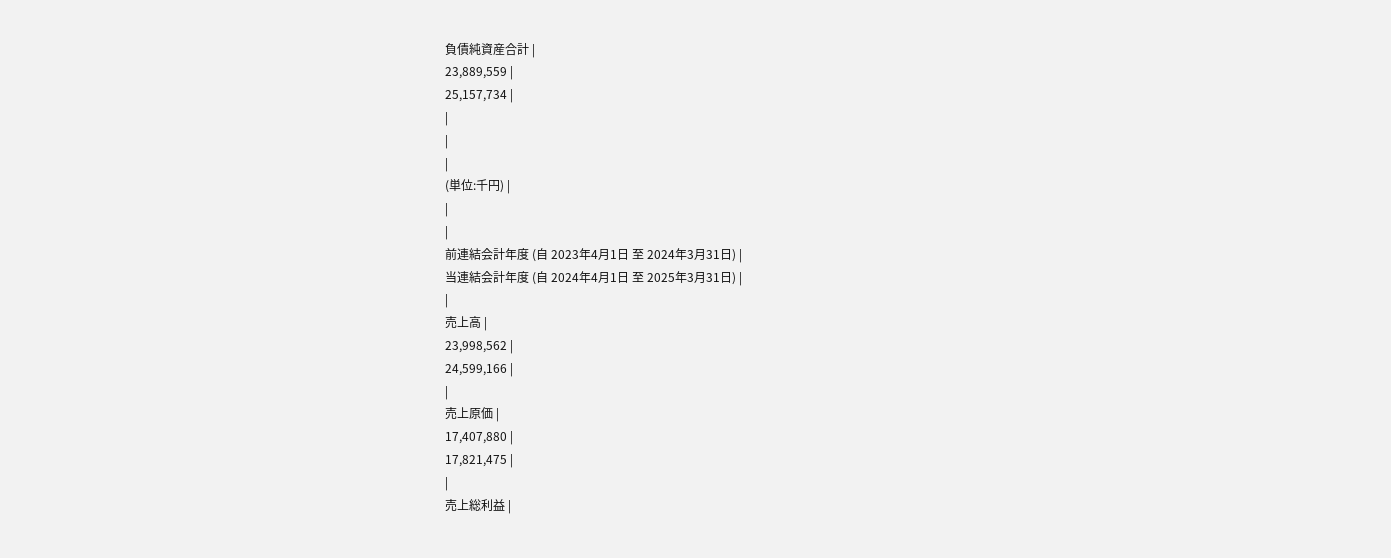負債純資産合計 |
23,889,559 |
25,157,734 |
|
|
|
(単位:千円) |
|
|
前連結会計年度 (自 2023年4月1日 至 2024年3月31日) |
当連結会計年度 (自 2024年4月1日 至 2025年3月31日) |
|
売上高 |
23,998,562 |
24,599,166 |
|
売上原価 |
17,407,880 |
17,821,475 |
|
売上総利益 |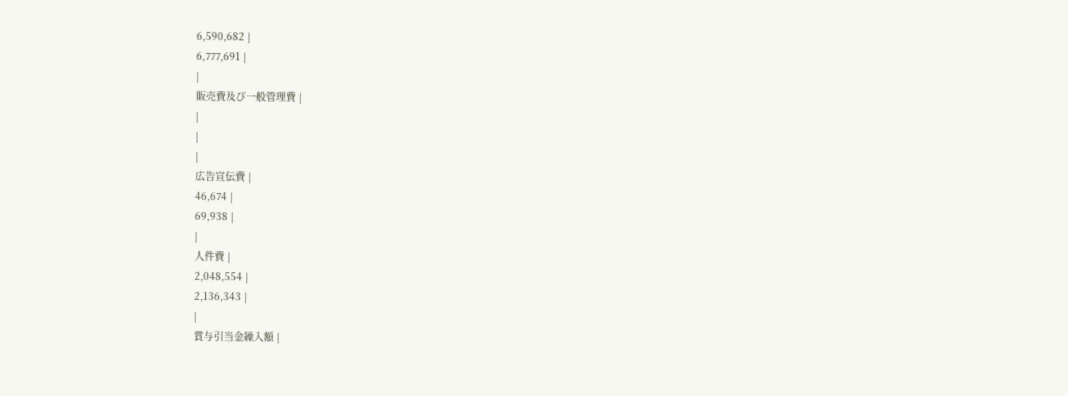6,590,682 |
6,777,691 |
|
販売費及び一般管理費 |
|
|
|
広告宣伝費 |
46,674 |
69,938 |
|
人件費 |
2,048,554 |
2,136,343 |
|
賞与引当金繰入額 |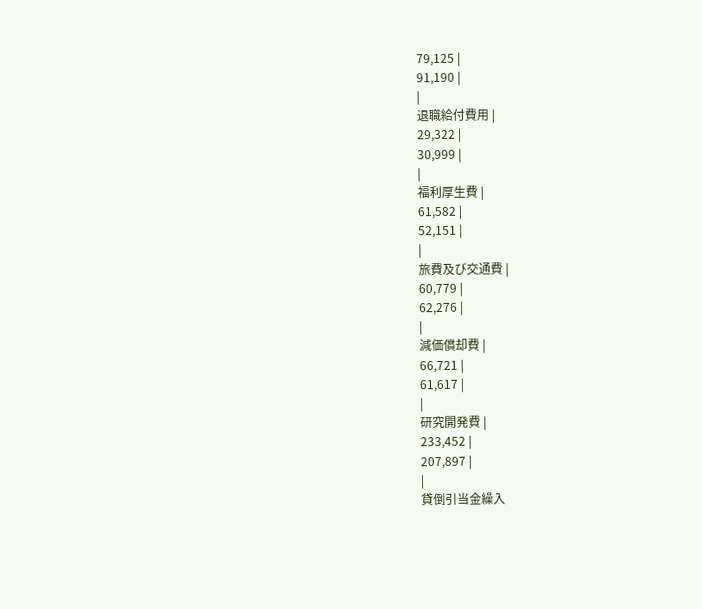79,125 |
91,190 |
|
退職給付費用 |
29,322 |
30,999 |
|
福利厚生費 |
61,582 |
52,151 |
|
旅費及び交通費 |
60,779 |
62,276 |
|
減価償却費 |
66,721 |
61,617 |
|
研究開発費 |
233,452 |
207,897 |
|
貸倒引当金繰入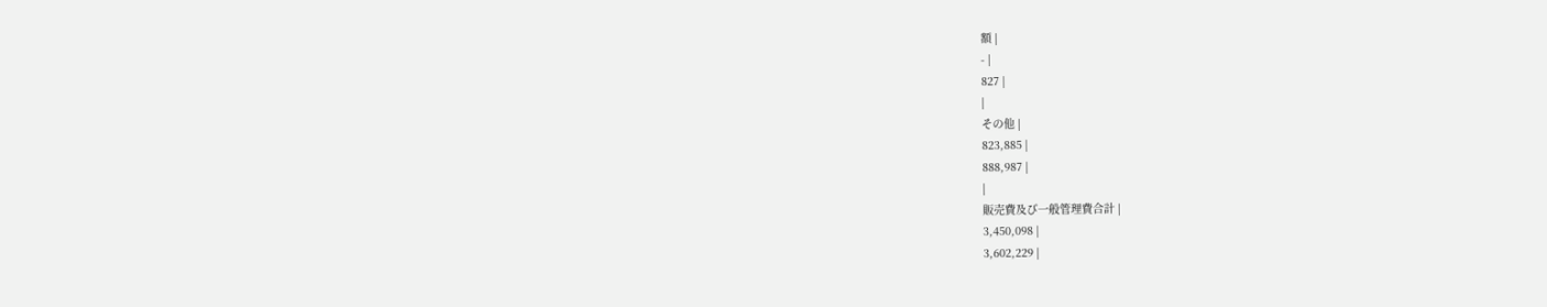額 |
- |
827 |
|
その他 |
823,885 |
888,987 |
|
販売費及び一般管理費合計 |
3,450,098 |
3,602,229 |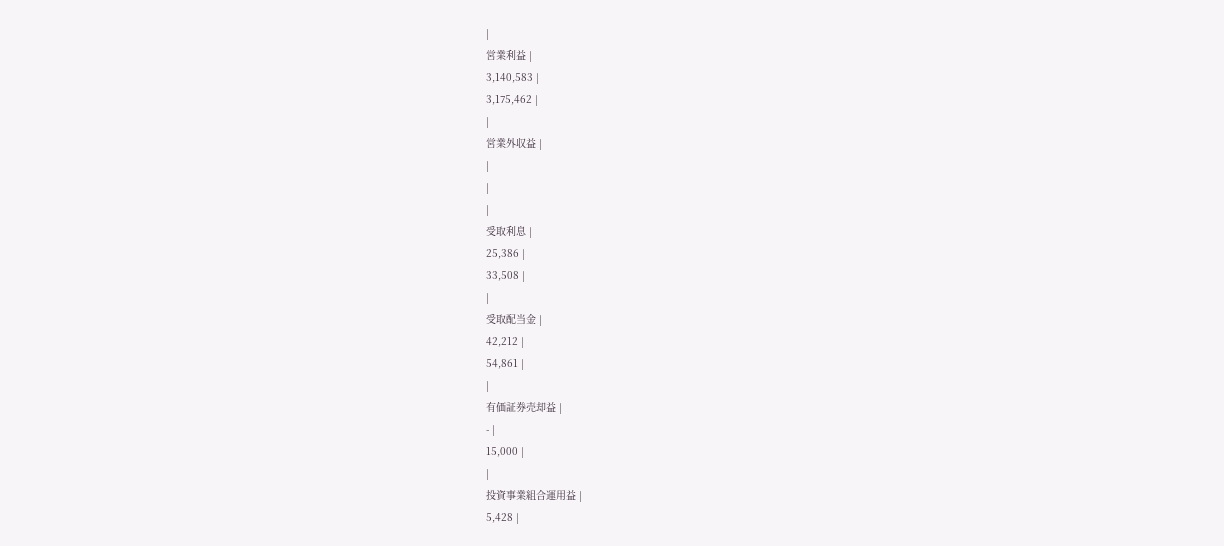|
営業利益 |
3,140,583 |
3,175,462 |
|
営業外収益 |
|
|
|
受取利息 |
25,386 |
33,508 |
|
受取配当金 |
42,212 |
54,861 |
|
有価証券売却益 |
- |
15,000 |
|
投資事業組合運用益 |
5,428 |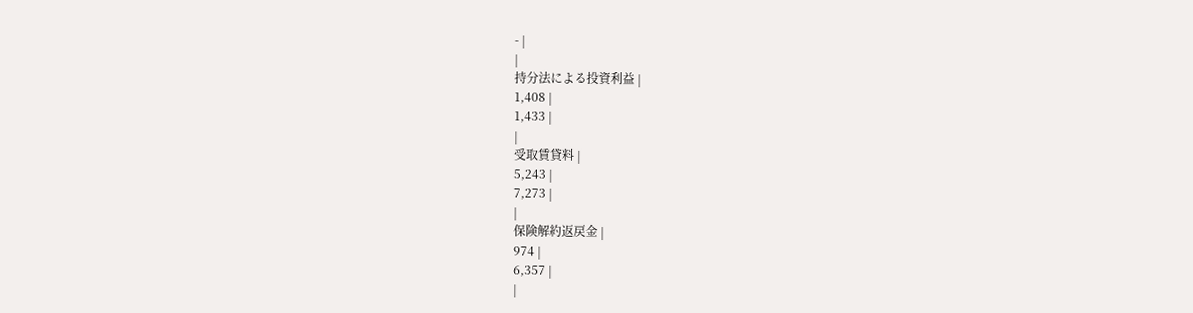- |
|
持分法による投資利益 |
1,408 |
1,433 |
|
受取賃貸料 |
5,243 |
7,273 |
|
保険解約返戻金 |
974 |
6,357 |
|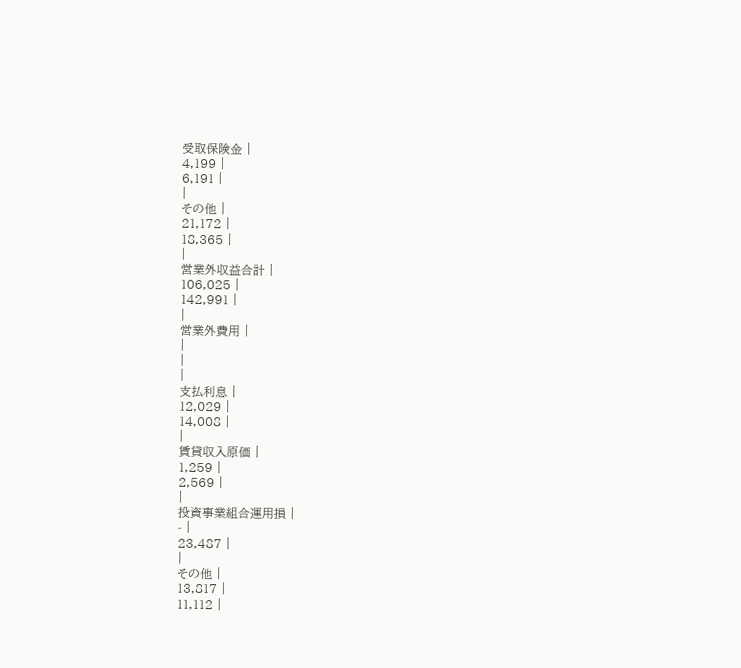受取保険金 |
4,199 |
6,191 |
|
その他 |
21,172 |
18,365 |
|
営業外収益合計 |
106,025 |
142,991 |
|
営業外費用 |
|
|
|
支払利息 |
12,029 |
14,008 |
|
賃貸収入原価 |
1,259 |
2,569 |
|
投資事業組合運用損 |
- |
23,487 |
|
その他 |
13,817 |
11,112 |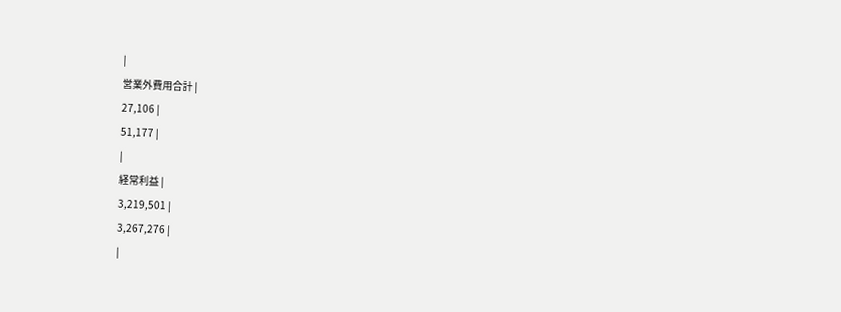|
営業外費用合計 |
27,106 |
51,177 |
|
経常利益 |
3,219,501 |
3,267,276 |
|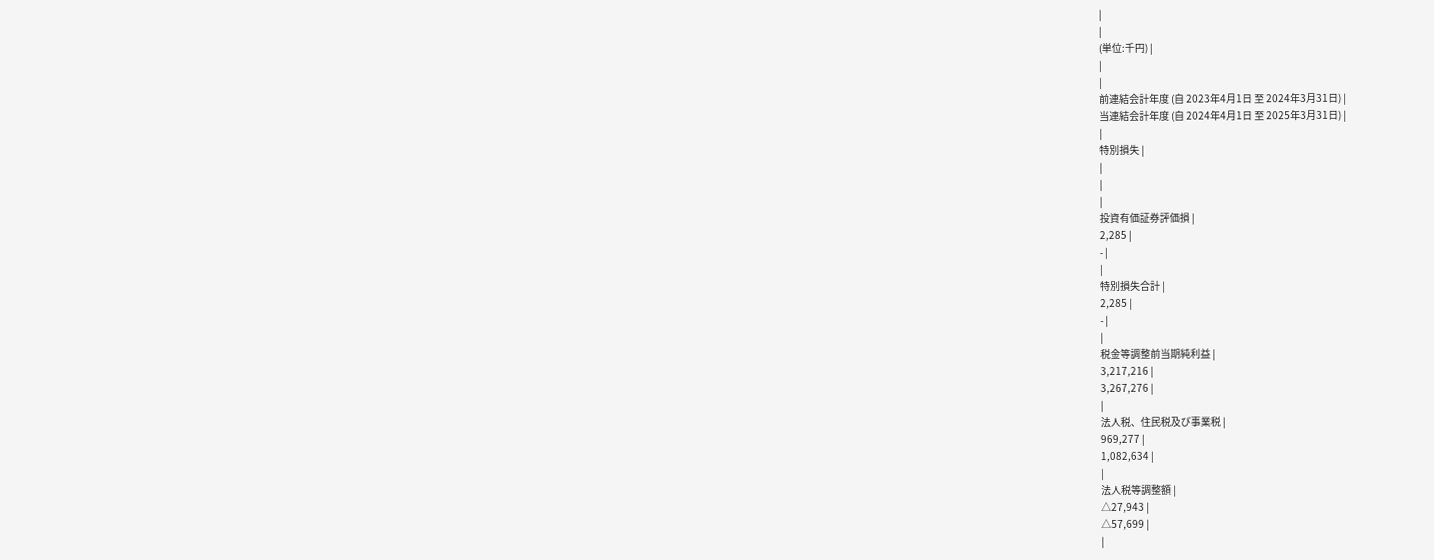|
|
(単位:千円) |
|
|
前連結会計年度 (自 2023年4月1日 至 2024年3月31日) |
当連結会計年度 (自 2024年4月1日 至 2025年3月31日) |
|
特別損失 |
|
|
|
投資有価証券評価損 |
2,285 |
- |
|
特別損失合計 |
2,285 |
- |
|
税金等調整前当期純利益 |
3,217,216 |
3,267,276 |
|
法人税、住民税及び事業税 |
969,277 |
1,082,634 |
|
法人税等調整額 |
△27,943 |
△57,699 |
|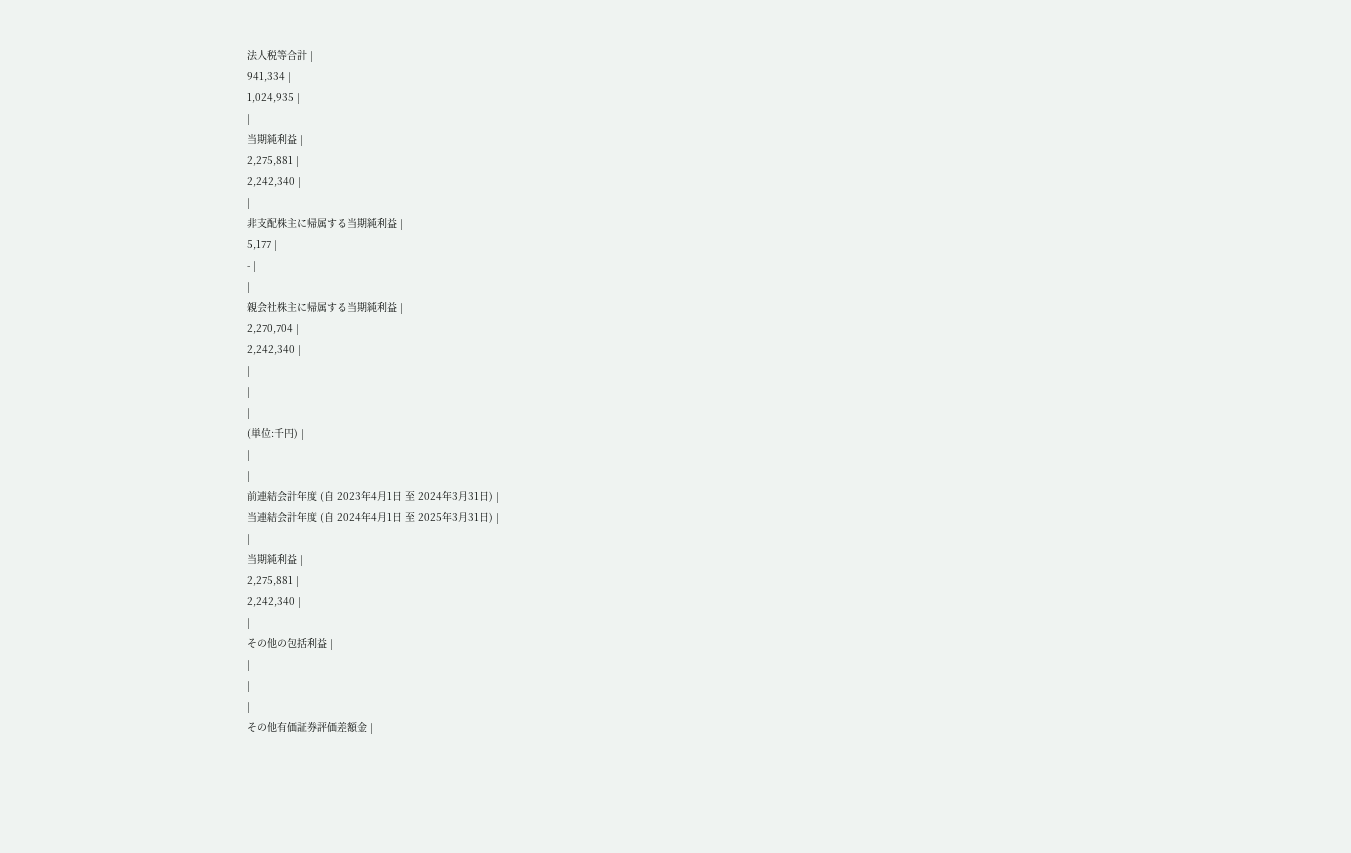法人税等合計 |
941,334 |
1,024,935 |
|
当期純利益 |
2,275,881 |
2,242,340 |
|
非支配株主に帰属する当期純利益 |
5,177 |
- |
|
親会社株主に帰属する当期純利益 |
2,270,704 |
2,242,340 |
|
|
|
(単位:千円) |
|
|
前連結会計年度 (自 2023年4月1日 至 2024年3月31日) |
当連結会計年度 (自 2024年4月1日 至 2025年3月31日) |
|
当期純利益 |
2,275,881 |
2,242,340 |
|
その他の包括利益 |
|
|
|
その他有価証券評価差額金 |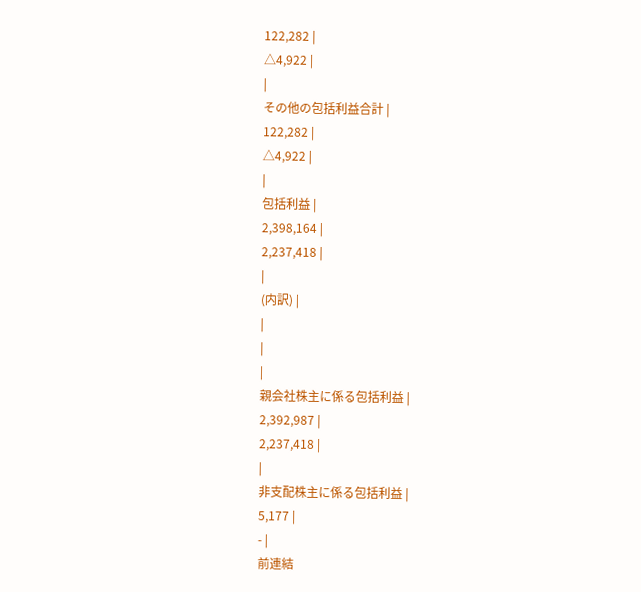122,282 |
△4,922 |
|
その他の包括利益合計 |
122,282 |
△4,922 |
|
包括利益 |
2,398,164 |
2,237,418 |
|
(内訳) |
|
|
|
親会社株主に係る包括利益 |
2,392,987 |
2,237,418 |
|
非支配株主に係る包括利益 |
5,177 |
- |
前連結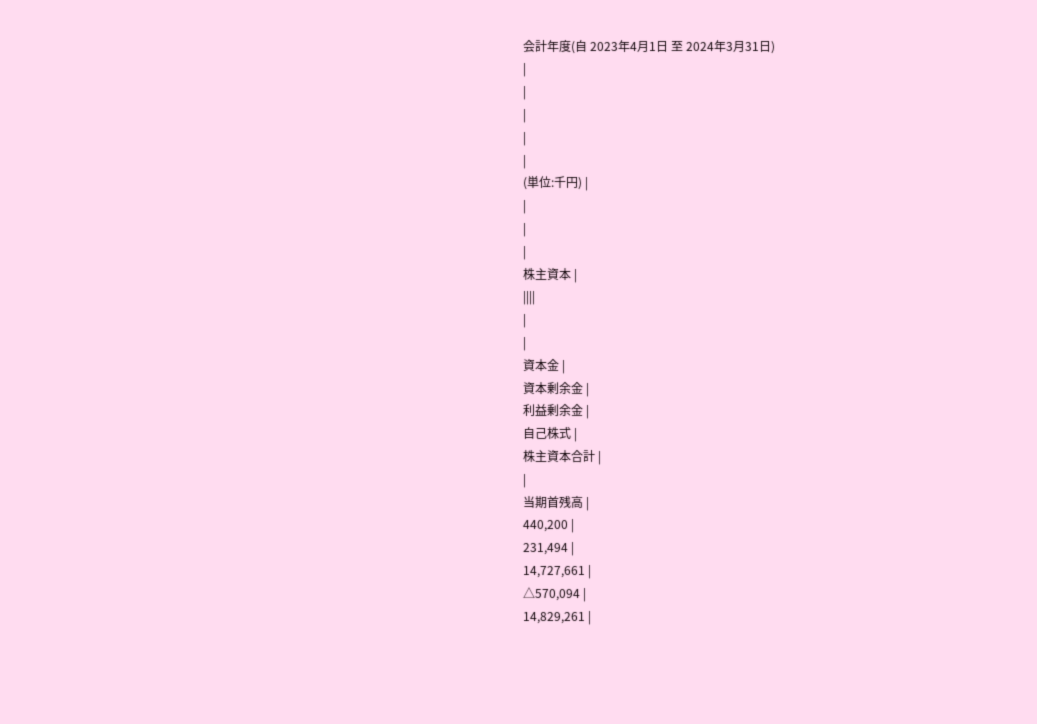会計年度(自 2023年4月1日 至 2024年3月31日)
|
|
|
|
|
(単位:千円) |
|
|
|
株主資本 |
||||
|
|
資本金 |
資本剰余金 |
利益剰余金 |
自己株式 |
株主資本合計 |
|
当期首残高 |
440,200 |
231,494 |
14,727,661 |
△570,094 |
14,829,261 |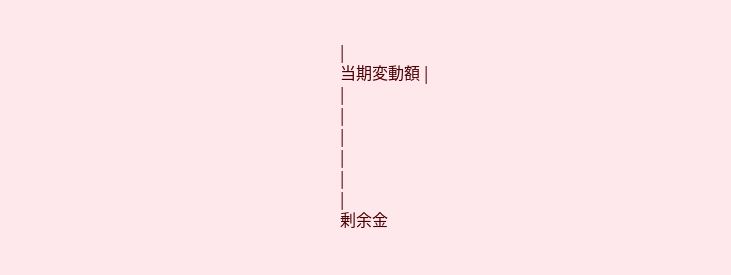|
当期変動額 |
|
|
|
|
|
|
剰余金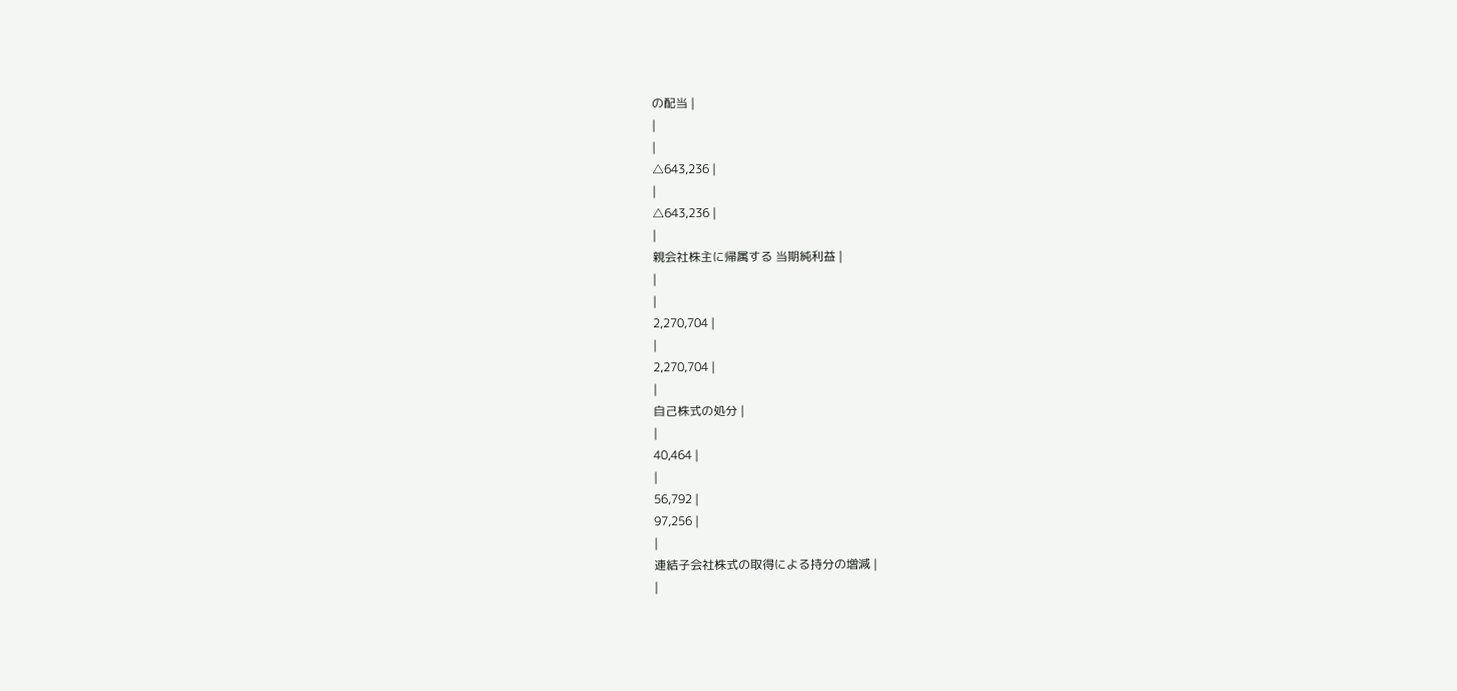の配当 |
|
|
△643,236 |
|
△643,236 |
|
親会社株主に帰属する 当期純利益 |
|
|
2,270,704 |
|
2,270,704 |
|
自己株式の処分 |
|
40,464 |
|
56,792 |
97,256 |
|
連結子会社株式の取得による持分の増減 |
|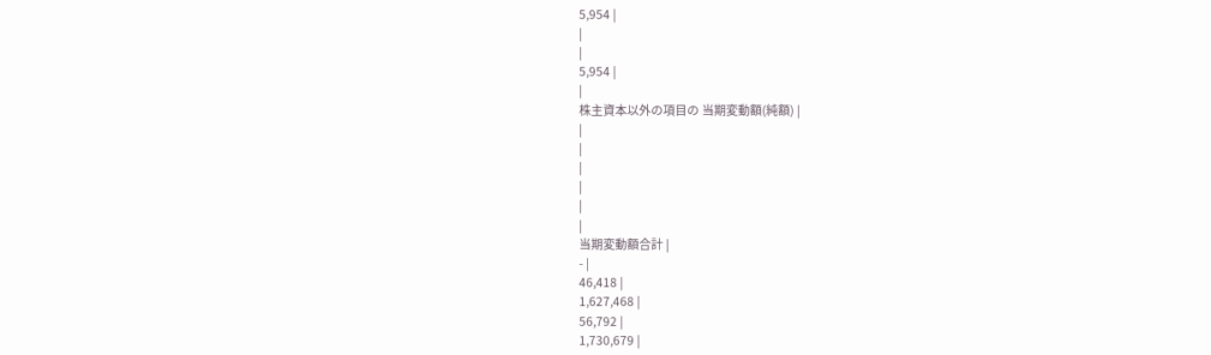5,954 |
|
|
5,954 |
|
株主資本以外の項目の 当期変動額(純額) |
|
|
|
|
|
|
当期変動額合計 |
- |
46,418 |
1,627,468 |
56,792 |
1,730,679 |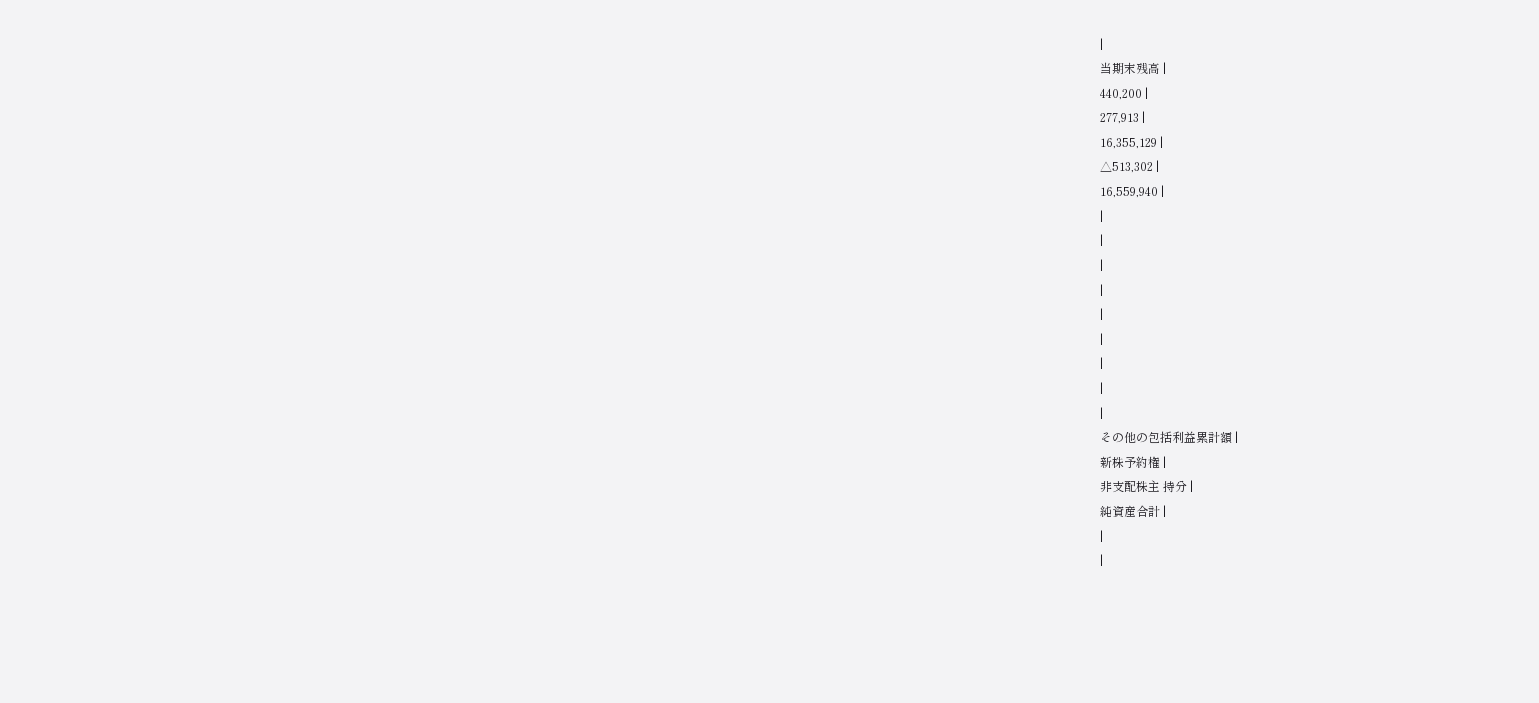|
当期末残高 |
440,200 |
277,913 |
16,355,129 |
△513,302 |
16,559,940 |
|
|
|
|
|
|
|
|
|
その他の包括利益累計額 |
新株予約権 |
非支配株主 持分 |
純資産合計 |
|
|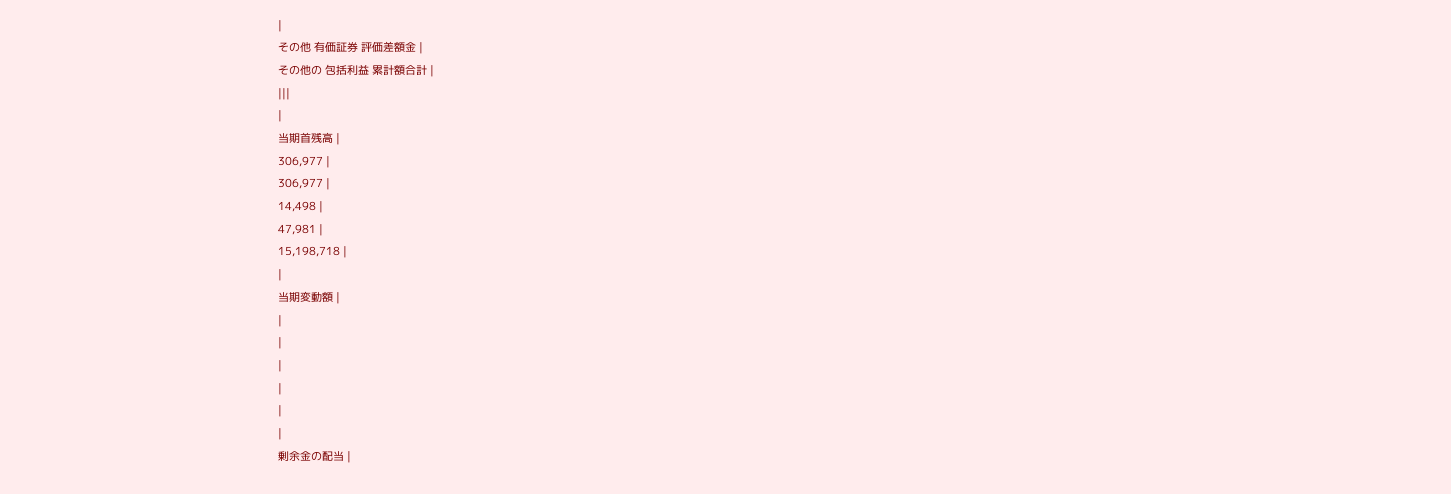|
その他 有価証券 評価差額金 |
その他の 包括利益 累計額合計 |
|||
|
当期首残高 |
306,977 |
306,977 |
14,498 |
47,981 |
15,198,718 |
|
当期変動額 |
|
|
|
|
|
|
剰余金の配当 |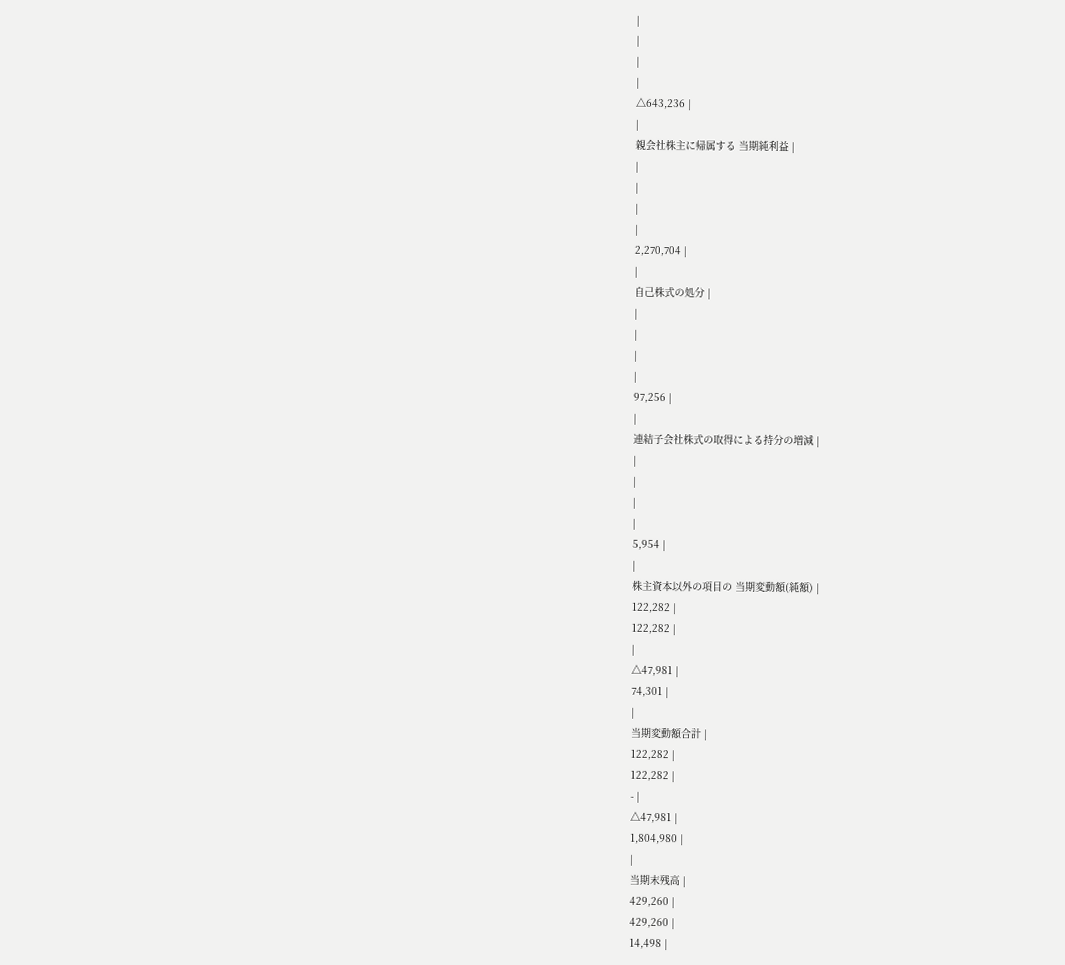|
|
|
|
△643,236 |
|
親会社株主に帰属する 当期純利益 |
|
|
|
|
2,270,704 |
|
自己株式の処分 |
|
|
|
|
97,256 |
|
連結子会社株式の取得による持分の増減 |
|
|
|
|
5,954 |
|
株主資本以外の項目の 当期変動額(純額) |
122,282 |
122,282 |
|
△47,981 |
74,301 |
|
当期変動額合計 |
122,282 |
122,282 |
- |
△47,981 |
1,804,980 |
|
当期末残高 |
429,260 |
429,260 |
14,498 |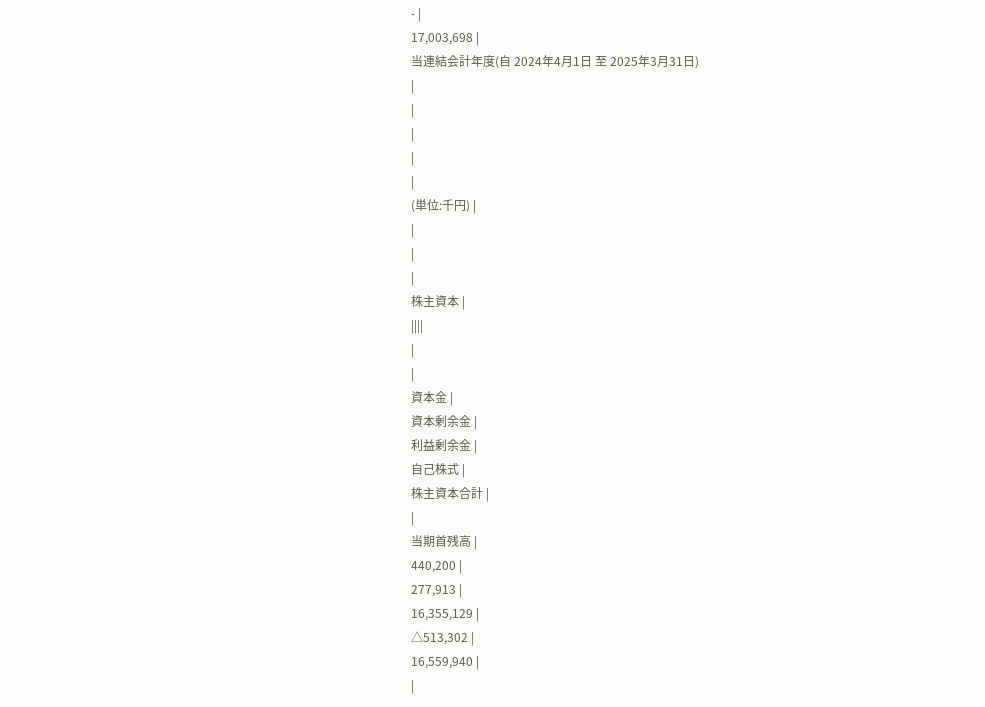- |
17,003,698 |
当連結会計年度(自 2024年4月1日 至 2025年3月31日)
|
|
|
|
|
(単位:千円) |
|
|
|
株主資本 |
||||
|
|
資本金 |
資本剰余金 |
利益剰余金 |
自己株式 |
株主資本合計 |
|
当期首残高 |
440,200 |
277,913 |
16,355,129 |
△513,302 |
16,559,940 |
|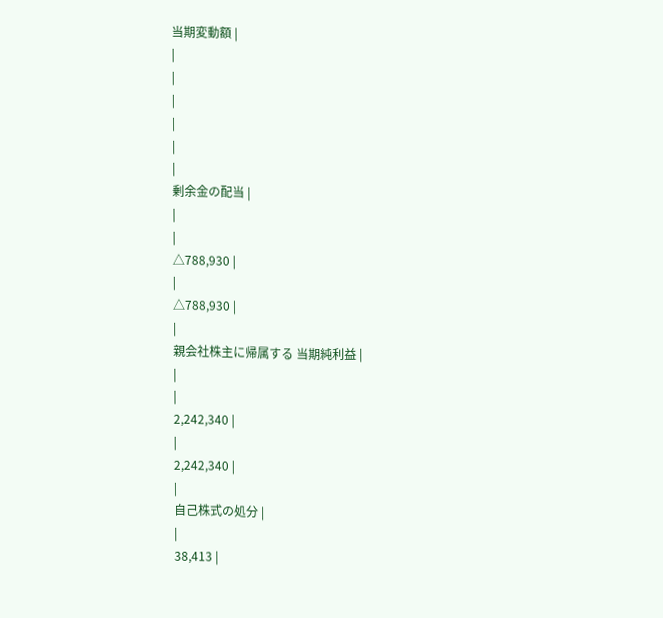当期変動額 |
|
|
|
|
|
|
剰余金の配当 |
|
|
△788,930 |
|
△788,930 |
|
親会社株主に帰属する 当期純利益 |
|
|
2,242,340 |
|
2,242,340 |
|
自己株式の処分 |
|
38,413 |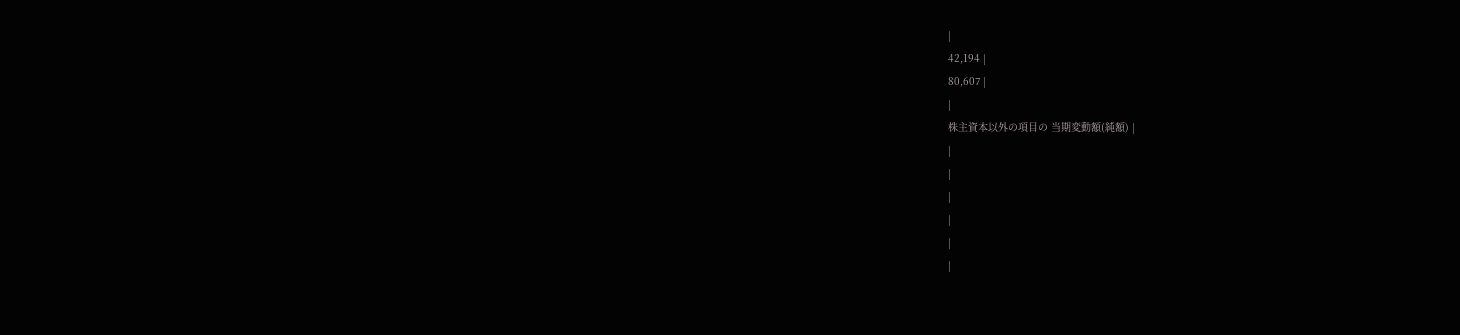|
42,194 |
80,607 |
|
株主資本以外の項目の 当期変動額(純額) |
|
|
|
|
|
|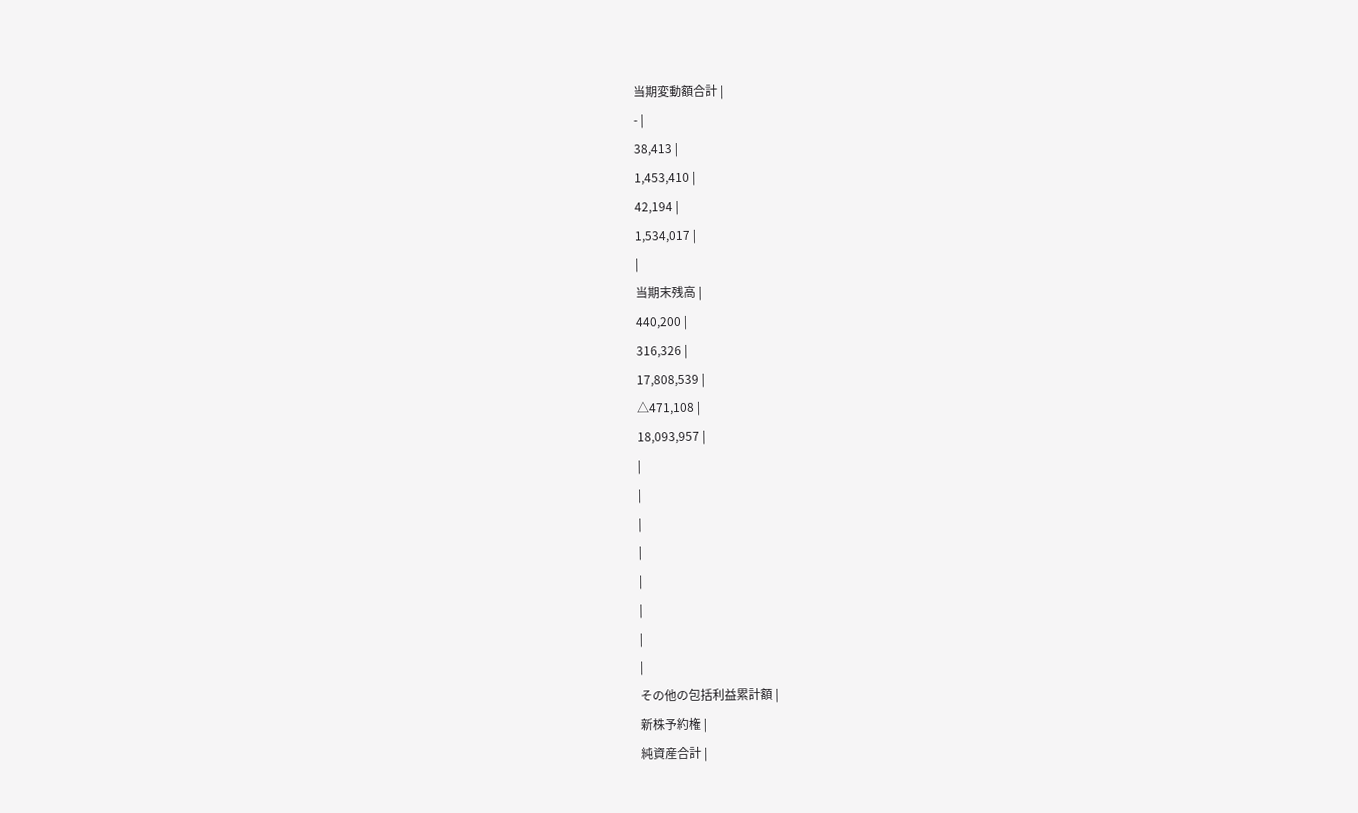当期変動額合計 |
- |
38,413 |
1,453,410 |
42,194 |
1,534,017 |
|
当期末残高 |
440,200 |
316,326 |
17,808,539 |
△471,108 |
18,093,957 |
|
|
|
|
|
|
|
|
その他の包括利益累計額 |
新株予約権 |
純資産合計 |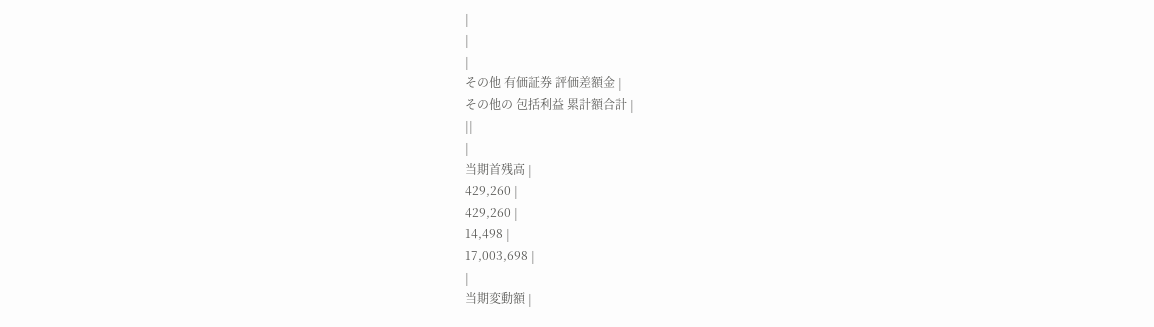|
|
|
その他 有価証券 評価差額金 |
その他の 包括利益 累計額合計 |
||
|
当期首残高 |
429,260 |
429,260 |
14,498 |
17,003,698 |
|
当期変動額 |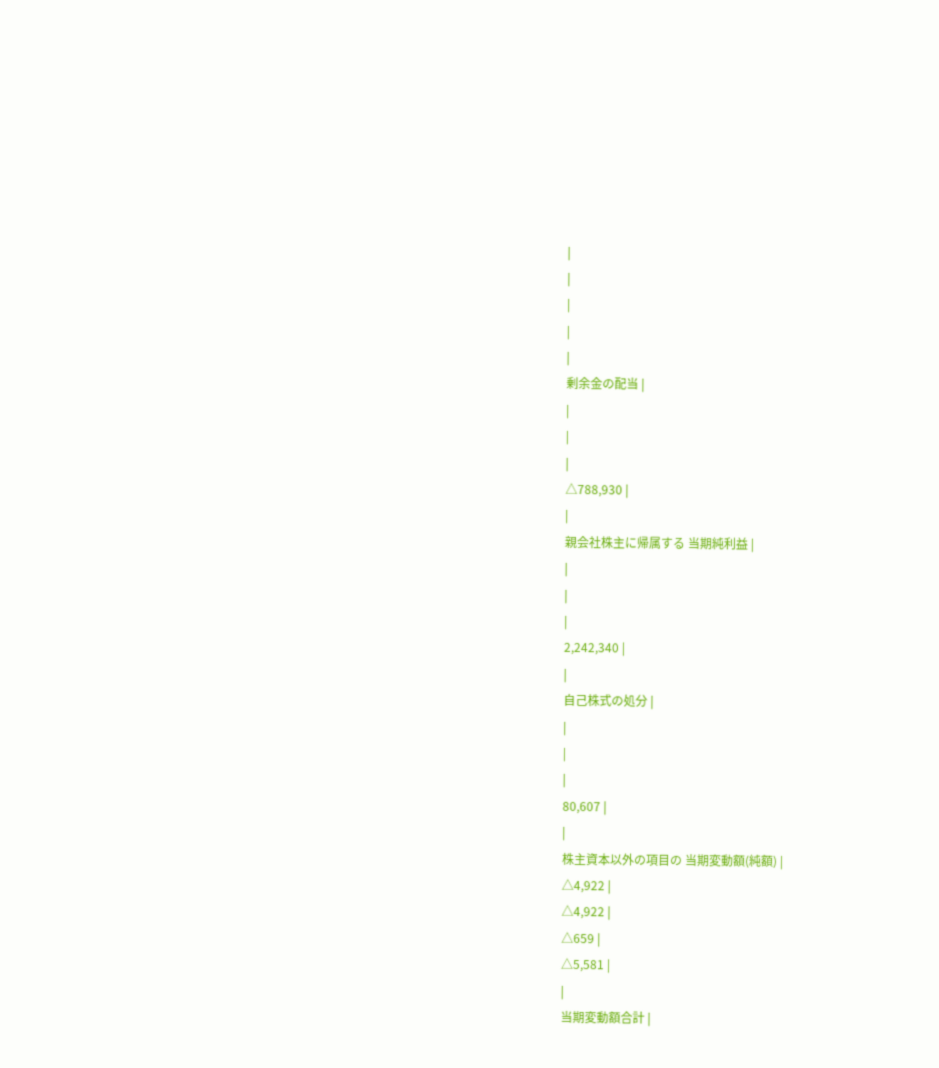|
|
|
|
|
剰余金の配当 |
|
|
|
△788,930 |
|
親会社株主に帰属する 当期純利益 |
|
|
|
2,242,340 |
|
自己株式の処分 |
|
|
|
80,607 |
|
株主資本以外の項目の 当期変動額(純額) |
△4,922 |
△4,922 |
△659 |
△5,581 |
|
当期変動額合計 |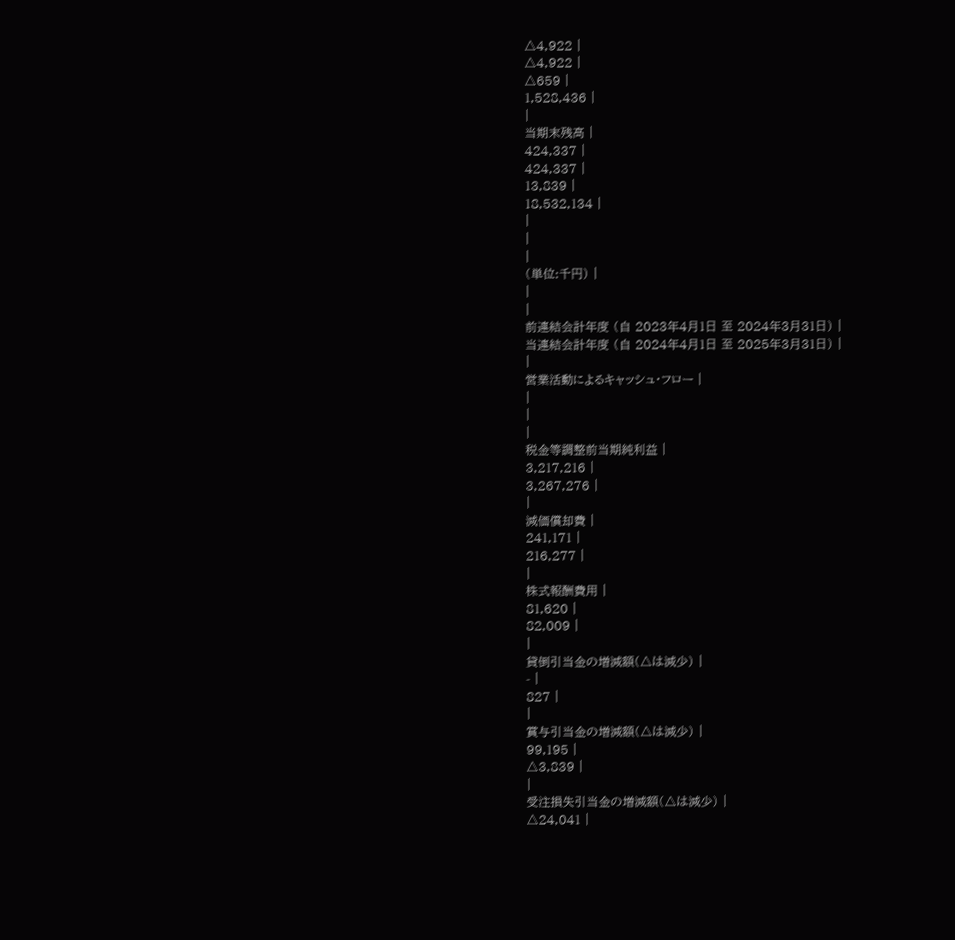△4,922 |
△4,922 |
△659 |
1,528,436 |
|
当期末残高 |
424,337 |
424,337 |
13,839 |
18,532,134 |
|
|
|
(単位:千円) |
|
|
前連結会計年度 (自 2023年4月1日 至 2024年3月31日) |
当連結会計年度 (自 2024年4月1日 至 2025年3月31日) |
|
営業活動によるキャッシュ・フロー |
|
|
|
税金等調整前当期純利益 |
3,217,216 |
3,267,276 |
|
減価償却費 |
241,171 |
216,277 |
|
株式報酬費用 |
81,620 |
82,009 |
|
貸倒引当金の増減額(△は減少) |
- |
827 |
|
賞与引当金の増減額(△は減少) |
99,195 |
△3,839 |
|
受注損失引当金の増減額(△は減少) |
△24,041 |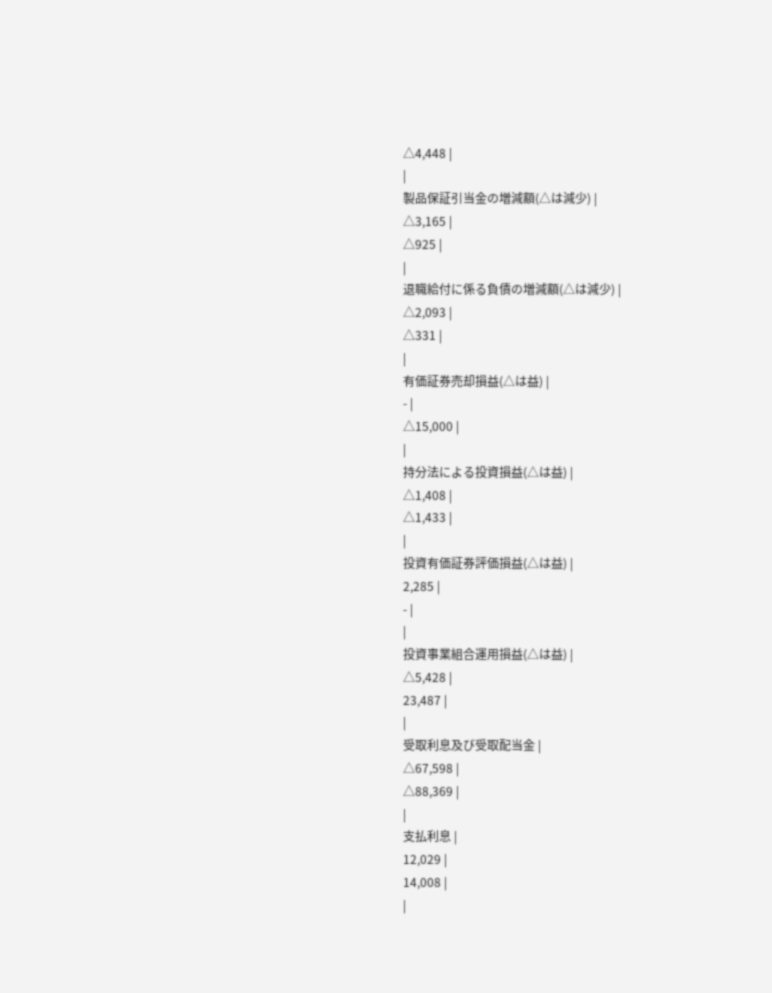△4,448 |
|
製品保証引当金の増減額(△は減少) |
△3,165 |
△925 |
|
退職給付に係る負債の増減額(△は減少) |
△2,093 |
△331 |
|
有価証券売却損益(△は益) |
- |
△15,000 |
|
持分法による投資損益(△は益) |
△1,408 |
△1,433 |
|
投資有価証券評価損益(△は益) |
2,285 |
- |
|
投資事業組合運用損益(△は益) |
△5,428 |
23,487 |
|
受取利息及び受取配当金 |
△67,598 |
△88,369 |
|
支払利息 |
12,029 |
14,008 |
|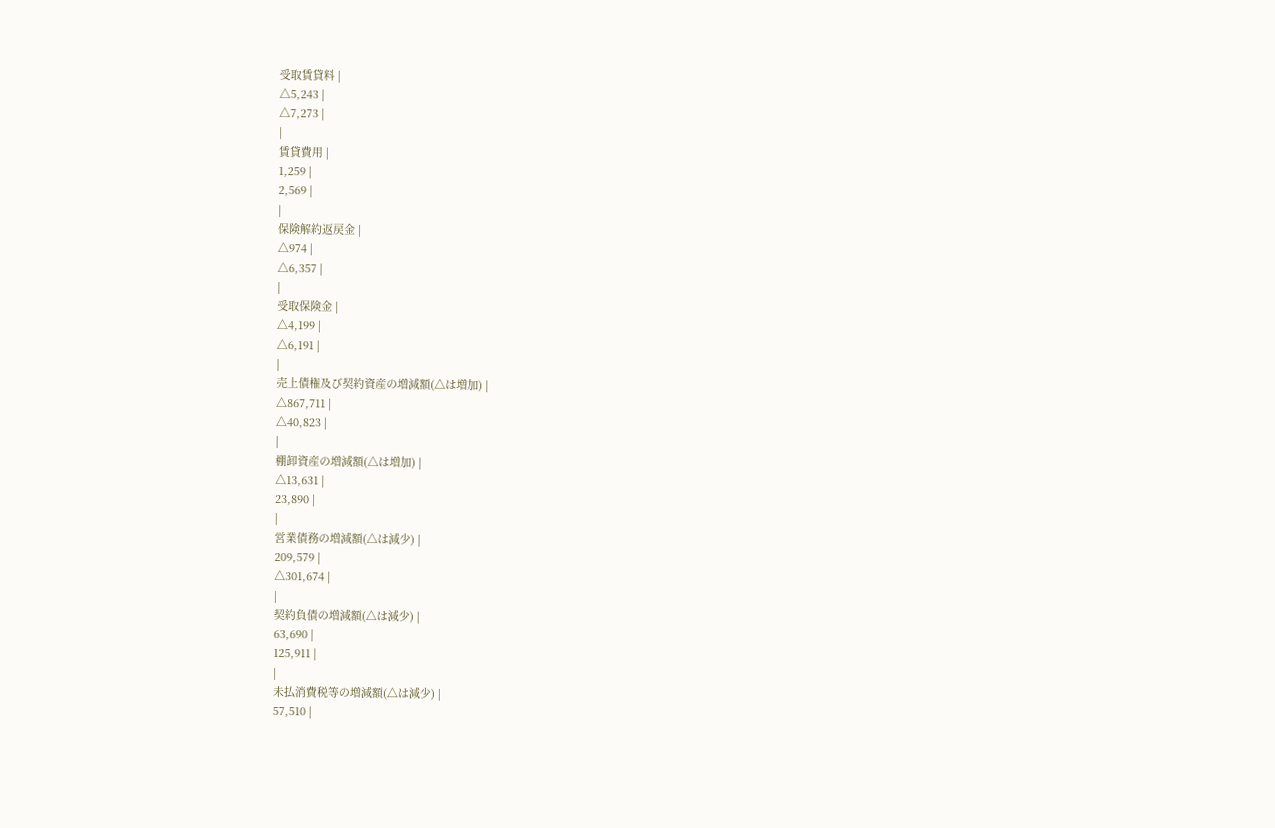受取賃貸料 |
△5,243 |
△7,273 |
|
賃貸費用 |
1,259 |
2,569 |
|
保険解約返戻金 |
△974 |
△6,357 |
|
受取保険金 |
△4,199 |
△6,191 |
|
売上債権及び契約資産の増減額(△は増加) |
△867,711 |
△40,823 |
|
棚卸資産の増減額(△は増加) |
△13,631 |
23,890 |
|
営業債務の増減額(△は減少) |
209,579 |
△301,674 |
|
契約負債の増減額(△は減少) |
63,690 |
125,911 |
|
未払消費税等の増減額(△は減少) |
57,510 |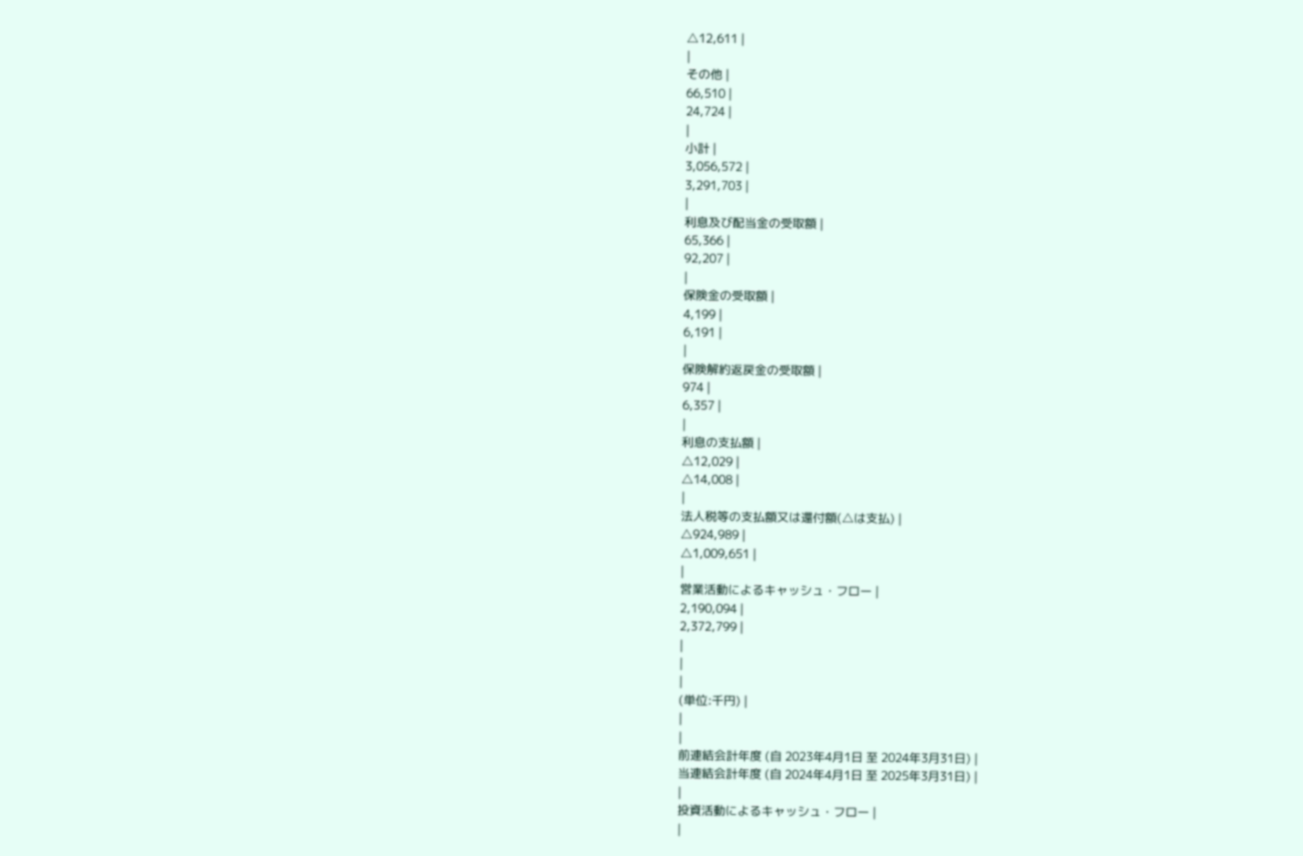△12,611 |
|
その他 |
66,510 |
24,724 |
|
小計 |
3,056,572 |
3,291,703 |
|
利息及び配当金の受取額 |
65,366 |
92,207 |
|
保険金の受取額 |
4,199 |
6,191 |
|
保険解約返戻金の受取額 |
974 |
6,357 |
|
利息の支払額 |
△12,029 |
△14,008 |
|
法人税等の支払額又は還付額(△は支払) |
△924,989 |
△1,009,651 |
|
営業活動によるキャッシュ・フロー |
2,190,094 |
2,372,799 |
|
|
|
(単位:千円) |
|
|
前連結会計年度 (自 2023年4月1日 至 2024年3月31日) |
当連結会計年度 (自 2024年4月1日 至 2025年3月31日) |
|
投資活動によるキャッシュ・フロー |
|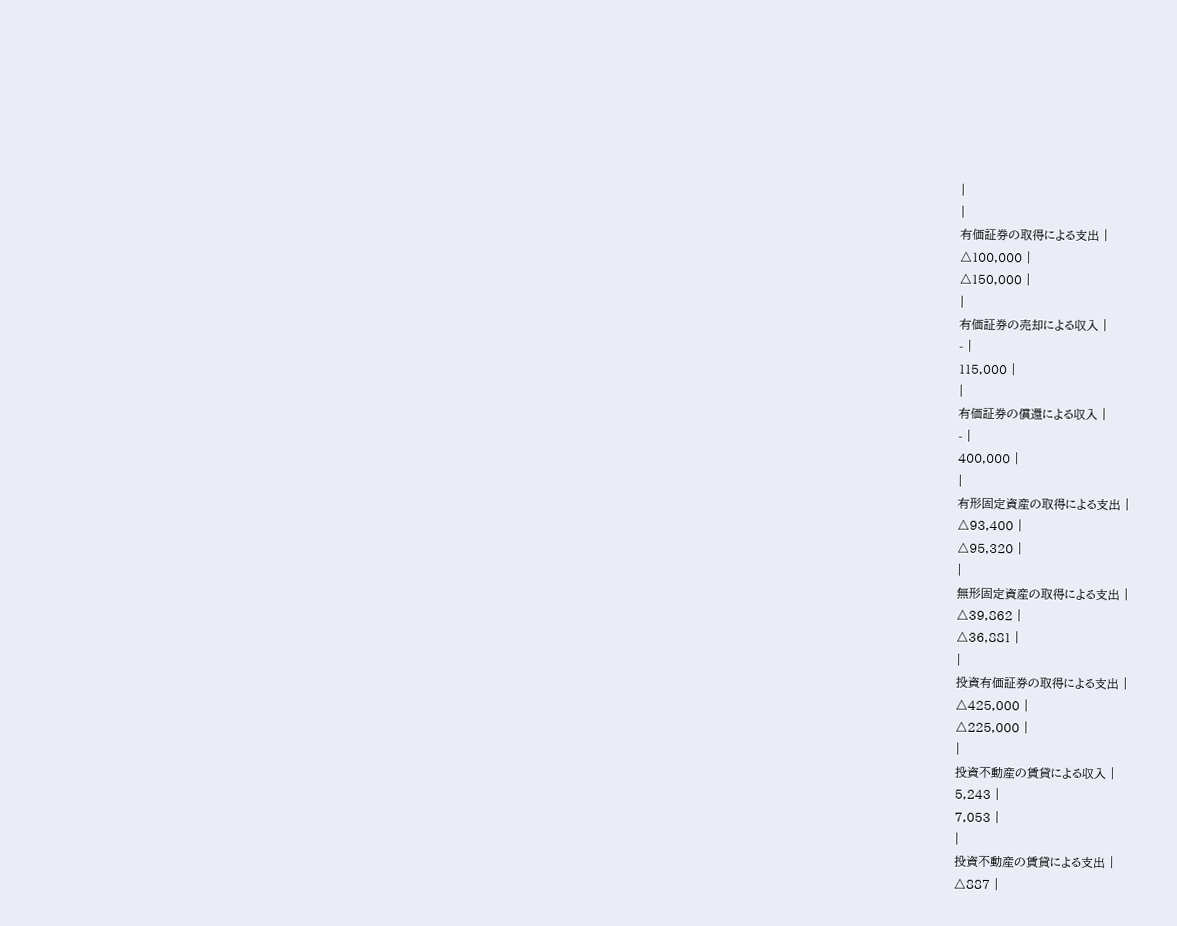|
|
有価証券の取得による支出 |
△100,000 |
△150,000 |
|
有価証券の売却による収入 |
- |
115,000 |
|
有価証券の償還による収入 |
- |
400,000 |
|
有形固定資産の取得による支出 |
△93,400 |
△95,320 |
|
無形固定資産の取得による支出 |
△39,862 |
△36,881 |
|
投資有価証券の取得による支出 |
△425,000 |
△225,000 |
|
投資不動産の賃貸による収入 |
5,243 |
7,053 |
|
投資不動産の賃貸による支出 |
△887 |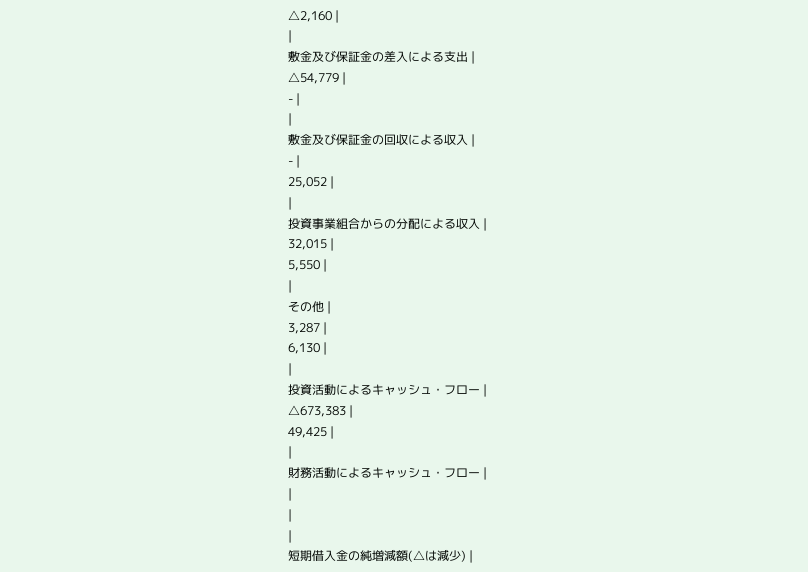△2,160 |
|
敷金及び保証金の差入による支出 |
△54,779 |
- |
|
敷金及び保証金の回収による収入 |
- |
25,052 |
|
投資事業組合からの分配による収入 |
32,015 |
5,550 |
|
その他 |
3,287 |
6,130 |
|
投資活動によるキャッシュ・フロー |
△673,383 |
49,425 |
|
財務活動によるキャッシュ・フロー |
|
|
|
短期借入金の純増減額(△は減少) |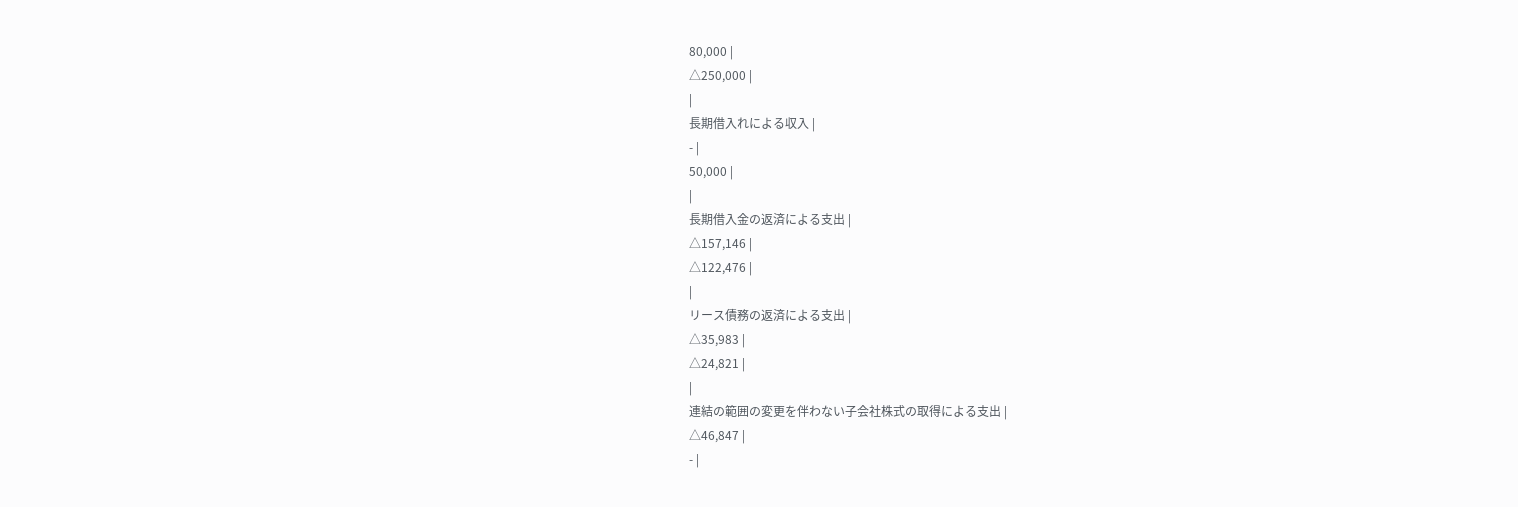80,000 |
△250,000 |
|
長期借入れによる収入 |
- |
50,000 |
|
長期借入金の返済による支出 |
△157,146 |
△122,476 |
|
リース債務の返済による支出 |
△35,983 |
△24,821 |
|
連結の範囲の変更を伴わない子会社株式の取得による支出 |
△46,847 |
- |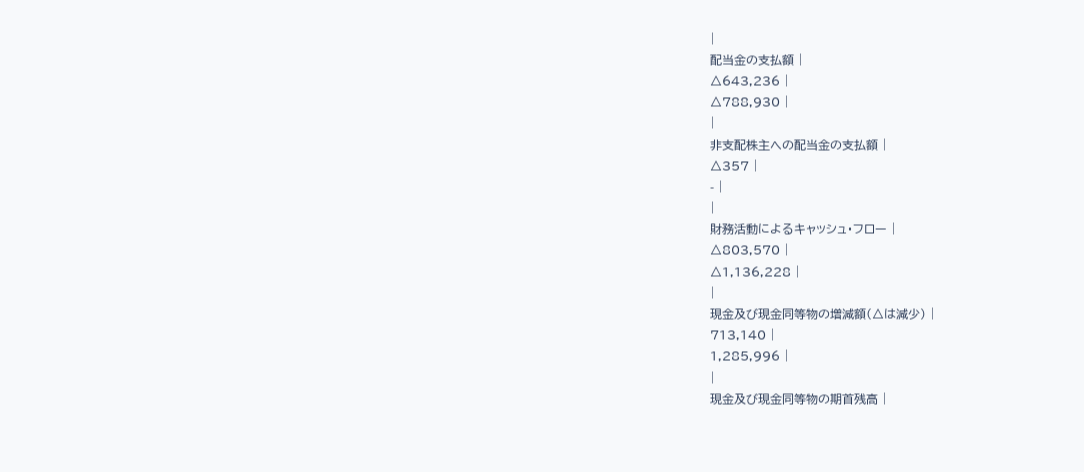|
配当金の支払額 |
△643,236 |
△788,930 |
|
非支配株主への配当金の支払額 |
△357 |
- |
|
財務活動によるキャッシュ・フロー |
△803,570 |
△1,136,228 |
|
現金及び現金同等物の増減額(△は減少) |
713,140 |
1,285,996 |
|
現金及び現金同等物の期首残高 |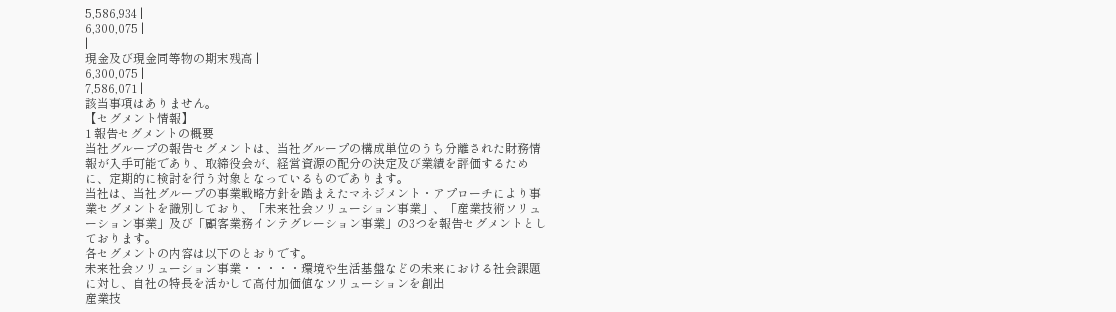5,586,934 |
6,300,075 |
|
現金及び現金同等物の期末残高 |
6,300,075 |
7,586,071 |
該当事項はありません。
【セグメント情報】
1 報告セグメントの概要
当社グループの報告セグメントは、当社グループの構成単位のうち分離された財務情報が入手可能であり、取締役会が、経営資源の配分の決定及び業績を評価するために、定期的に検討を行う対象となっているものであります。
当社は、当社グループの事業戦略方針を踏まえたマネジメント・アプローチにより事業セグメントを識別しており、「未来社会ソリューション事業」、「産業技術ソリューション事業」及び「顧客業務インテグレーション事業」の3つを報告セグメントとしております。
各セグメントの内容は以下のとおりです。
未来社会ソリューション事業・・・・・環境や生活基盤などの未来における社会課題に対し、自社の特長を活かして高付加価値なソリューションを創出
産業技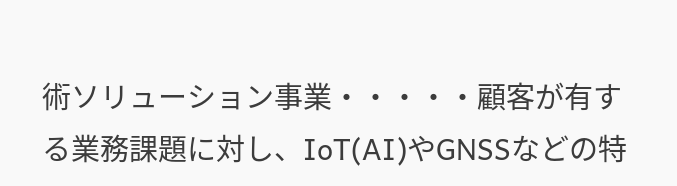術ソリューション事業・・・・・顧客が有する業務課題に対し、IoT(AI)やGNSSなどの特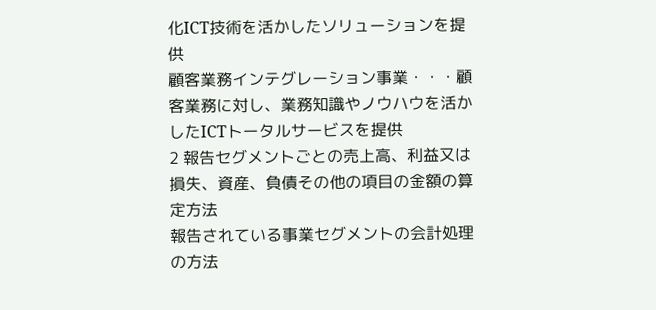化ICT技術を活かしたソリューションを提供
顧客業務インテグレーション事業・・・顧客業務に対し、業務知識やノウハウを活かしたICTトータルサービスを提供
2 報告セグメントごとの売上高、利益又は損失、資産、負債その他の項目の金額の算定方法
報告されている事業セグメントの会計処理の方法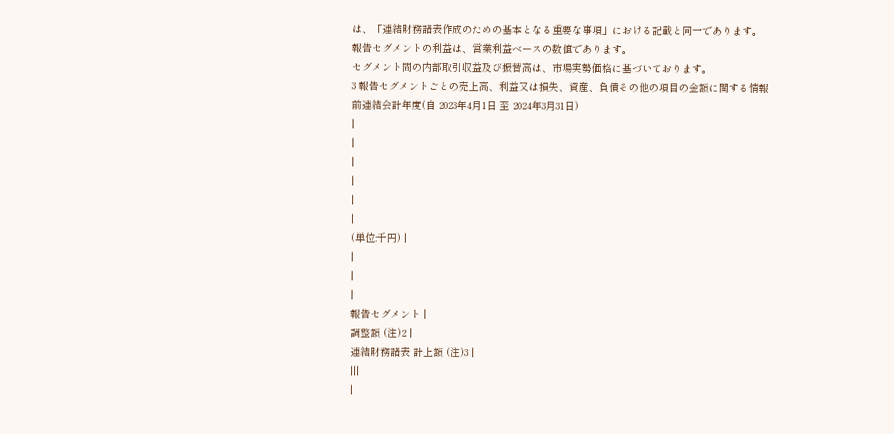は、「連結財務諸表作成のための基本となる重要な事項」における記載と同一であります。
報告セグメントの利益は、営業利益ベースの数値であります。
セグメント間の内部取引収益及び振替高は、市場実勢価格に基づいております。
3 報告セグメントごとの売上高、利益又は損失、資産、負債その他の項目の金額に関する情報
前連結会計年度(自 2023年4月1日 至 2024年3月31日)
|
|
|
|
|
|
(単位:千円) |
|
|
|
報告セグメント |
調整額 (注)2 |
連結財務諸表 計上額 (注)3 |
|||
|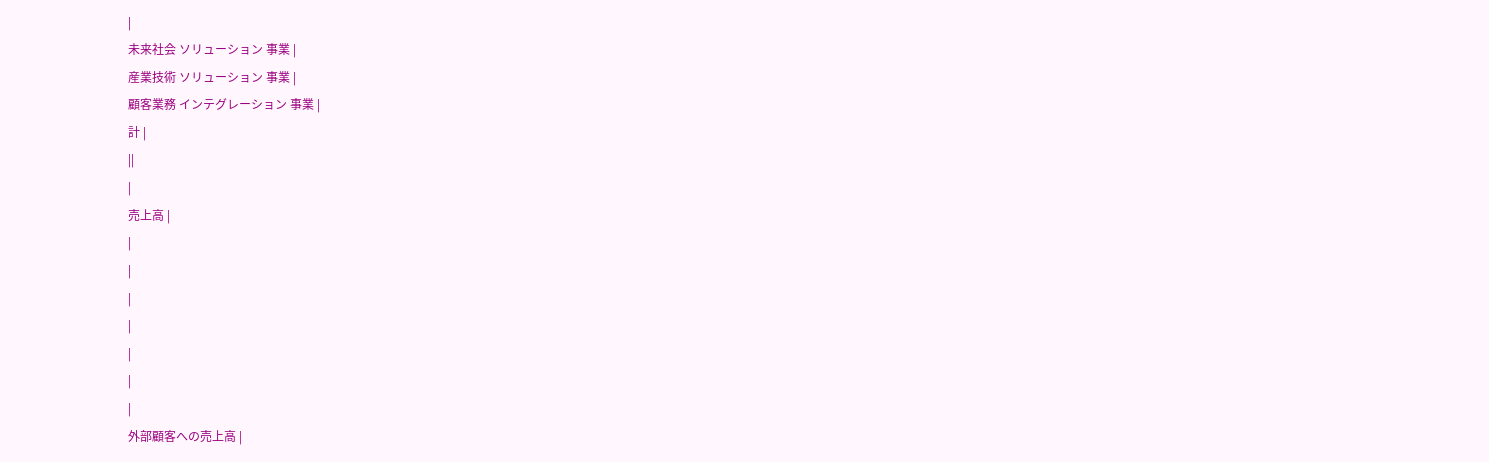|
未来社会 ソリューション 事業 |
産業技術 ソリューション 事業 |
顧客業務 インテグレーション 事業 |
計 |
||
|
売上高 |
|
|
|
|
|
|
|
外部顧客への売上高 |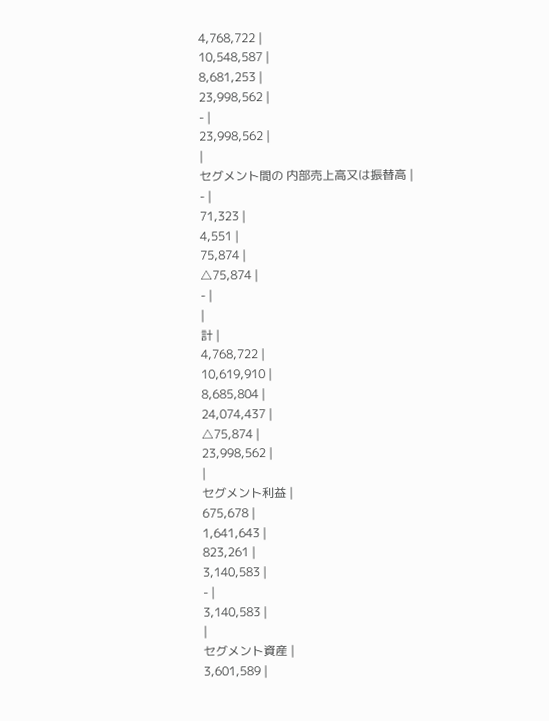4,768,722 |
10,548,587 |
8,681,253 |
23,998,562 |
- |
23,998,562 |
|
セグメント間の 内部売上高又は振替高 |
- |
71,323 |
4,551 |
75,874 |
△75,874 |
- |
|
計 |
4,768,722 |
10,619,910 |
8,685,804 |
24,074,437 |
△75,874 |
23,998,562 |
|
セグメント利益 |
675,678 |
1,641,643 |
823,261 |
3,140,583 |
- |
3,140,583 |
|
セグメント資産 |
3,601,589 |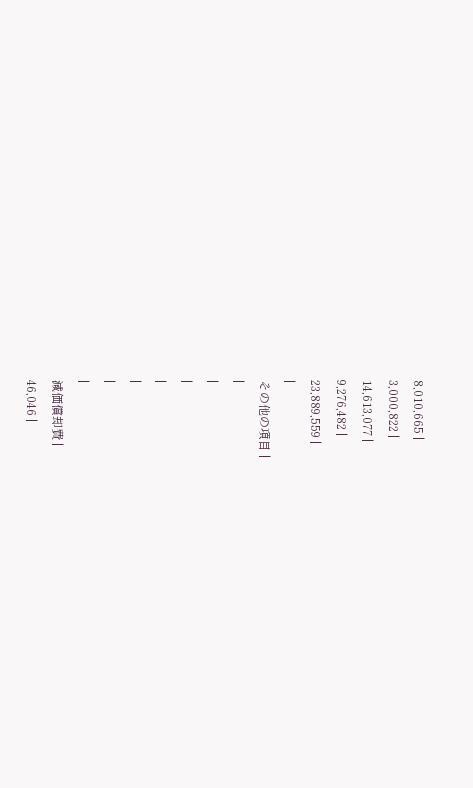8,010,665 |
3,000,822 |
14,613,077 |
9,276,482 |
23,889,559 |
|
その他の項目 |
|
|
|
|
|
|
|
減価償却費 |
46,046 |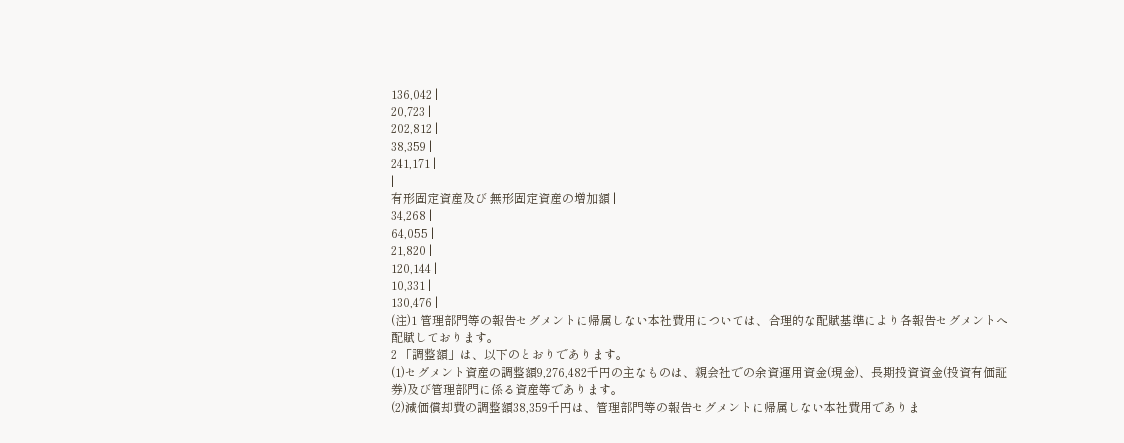136,042 |
20,723 |
202,812 |
38,359 |
241,171 |
|
有形固定資産及び 無形固定資産の増加額 |
34,268 |
64,055 |
21,820 |
120,144 |
10,331 |
130,476 |
(注)1 管理部門等の報告セグメントに帰属しない本社費用については、合理的な配賦基準により各報告セグメントへ配賦しております。
2 「調整額」は、以下のとおりであります。
(1)セグメント資産の調整額9,276,482千円の主なものは、親会社での余資運用資金(現金)、長期投資資金(投資有価証券)及び管理部門に係る資産等であります。
(2)減価償却費の調整額38,359千円は、管理部門等の報告セグメントに帰属しない本社費用でありま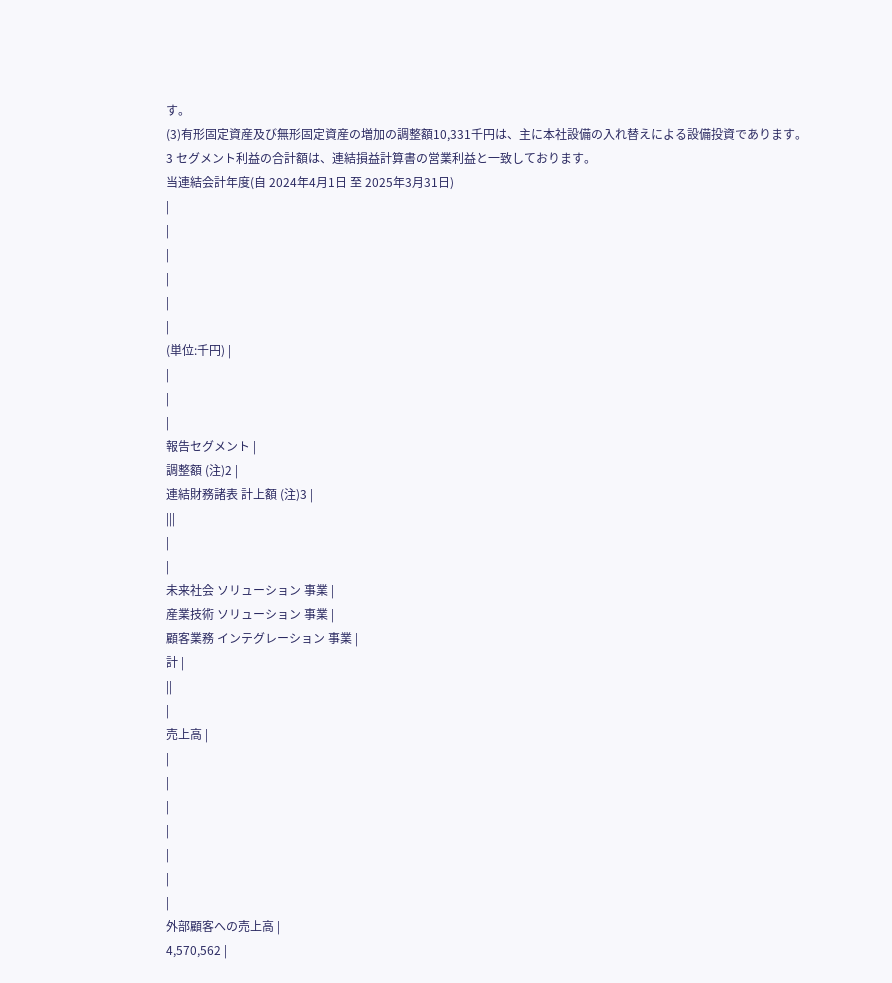す。
(3)有形固定資産及び無形固定資産の増加の調整額10,331千円は、主に本社設備の入れ替えによる設備投資であります。
3 セグメント利益の合計額は、連結損益計算書の営業利益と一致しております。
当連結会計年度(自 2024年4月1日 至 2025年3月31日)
|
|
|
|
|
|
(単位:千円) |
|
|
|
報告セグメント |
調整額 (注)2 |
連結財務諸表 計上額 (注)3 |
|||
|
|
未来社会 ソリューション 事業 |
産業技術 ソリューション 事業 |
顧客業務 インテグレーション 事業 |
計 |
||
|
売上高 |
|
|
|
|
|
|
|
外部顧客への売上高 |
4,570,562 |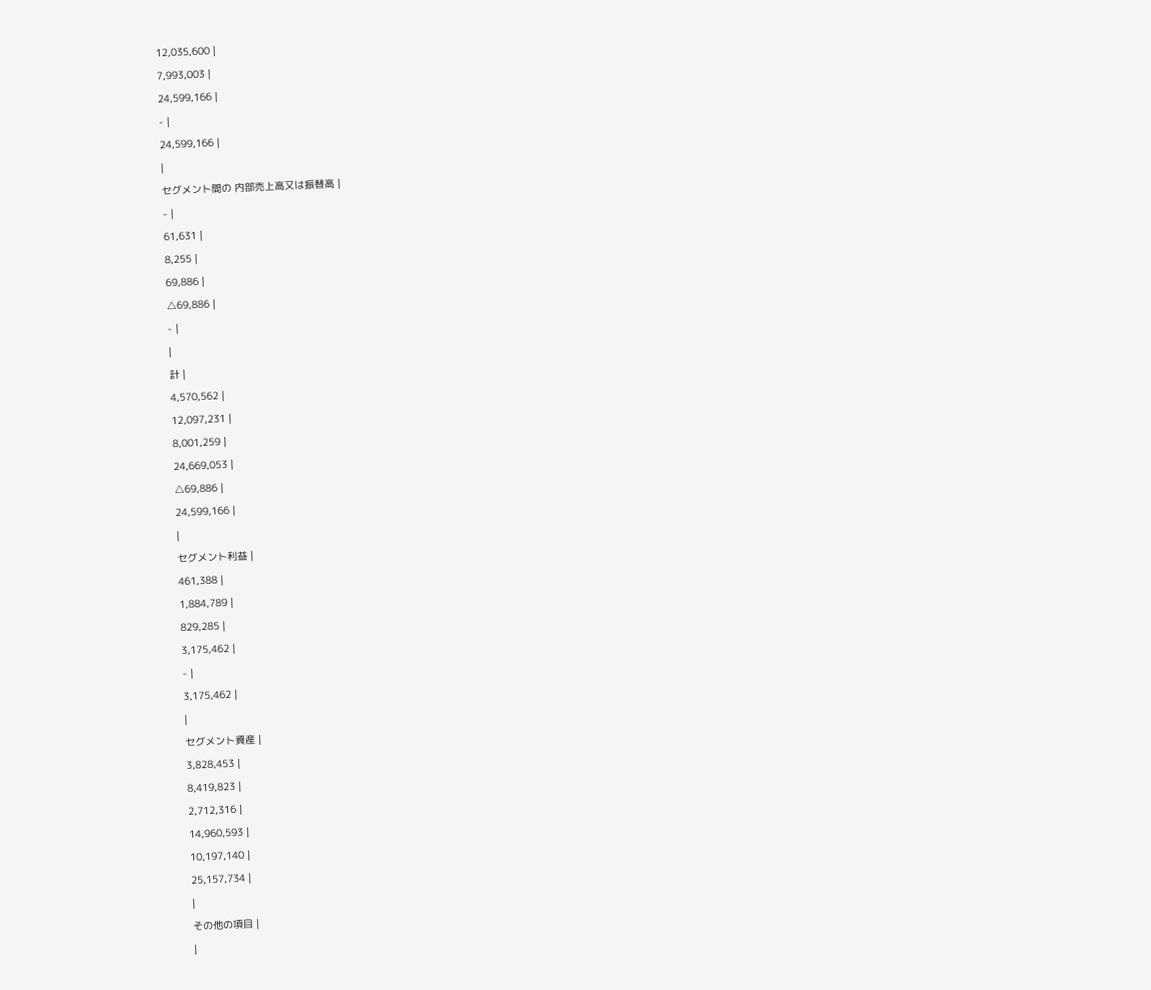12,035,600 |
7,993,003 |
24,599,166 |
- |
24,599,166 |
|
セグメント間の 内部売上高又は振替高 |
- |
61,631 |
8,255 |
69,886 |
△69,886 |
- |
|
計 |
4,570,562 |
12,097,231 |
8,001,259 |
24,669,053 |
△69,886 |
24,599,166 |
|
セグメント利益 |
461,388 |
1,884,789 |
829,285 |
3,175,462 |
- |
3,175,462 |
|
セグメント資産 |
3,828,453 |
8,419,823 |
2,712,316 |
14,960,593 |
10,197,140 |
25,157,734 |
|
その他の項目 |
|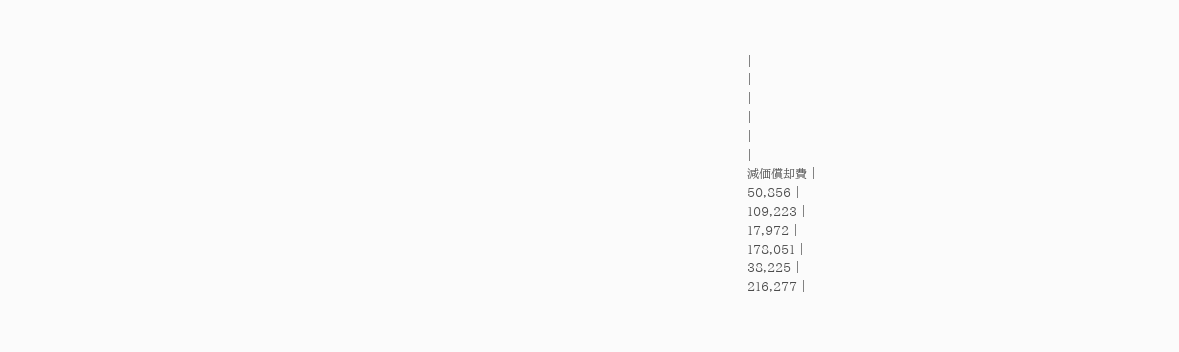|
|
|
|
|
|
減価償却費 |
50,856 |
109,223 |
17,972 |
178,051 |
38,225 |
216,277 |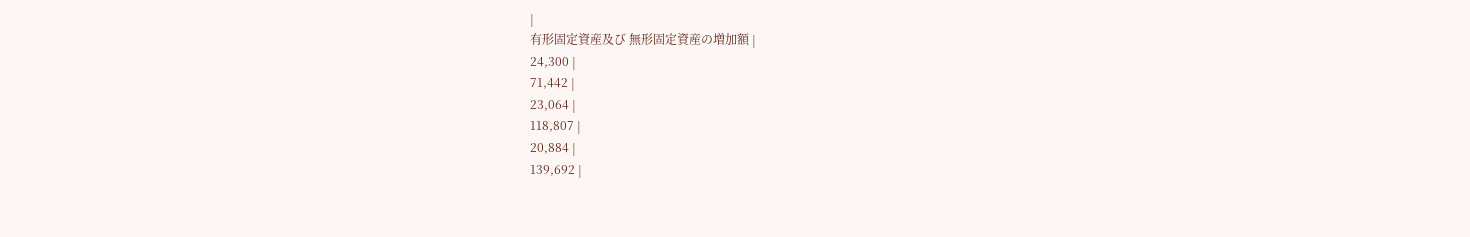|
有形固定資産及び 無形固定資産の増加額 |
24,300 |
71,442 |
23,064 |
118,807 |
20,884 |
139,692 |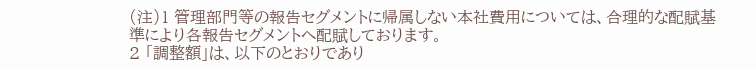(注)1 管理部門等の報告セグメントに帰属しない本社費用については、合理的な配賦基準により各報告セグメントへ配賦しております。
2 「調整額」は、以下のとおりであり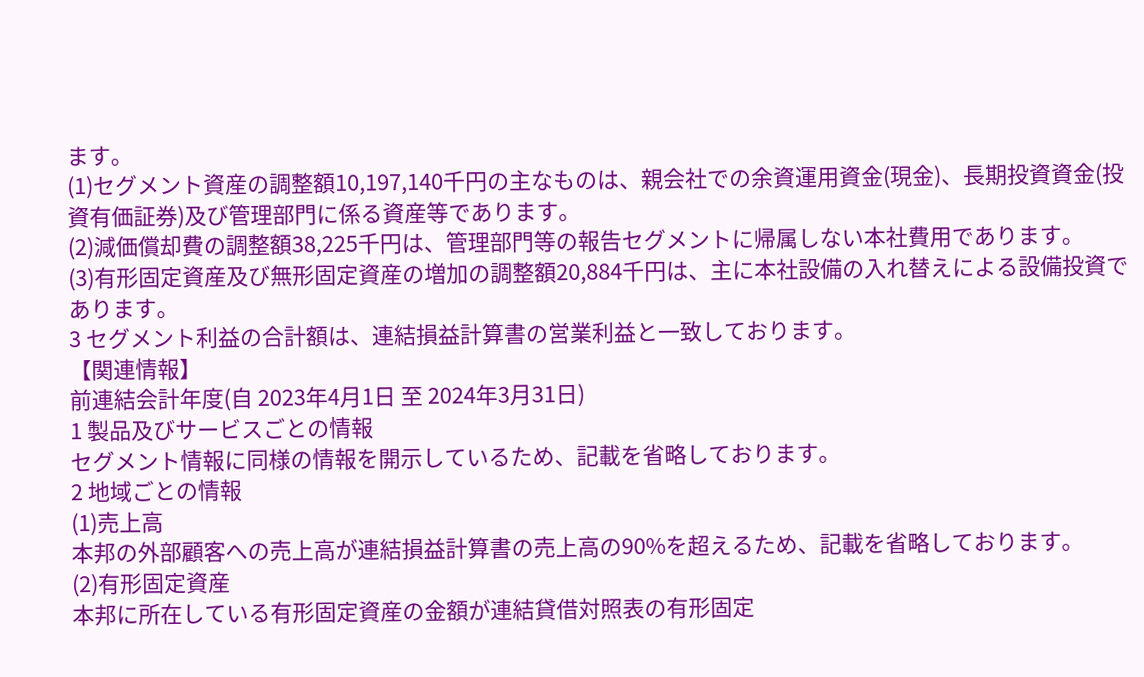ます。
(1)セグメント資産の調整額10,197,140千円の主なものは、親会社での余資運用資金(現金)、長期投資資金(投資有価証券)及び管理部門に係る資産等であります。
(2)減価償却費の調整額38,225千円は、管理部門等の報告セグメントに帰属しない本社費用であります。
(3)有形固定資産及び無形固定資産の増加の調整額20,884千円は、主に本社設備の入れ替えによる設備投資であります。
3 セグメント利益の合計額は、連結損益計算書の営業利益と一致しております。
【関連情報】
前連結会計年度(自 2023年4月1日 至 2024年3月31日)
1 製品及びサービスごとの情報
セグメント情報に同様の情報を開示しているため、記載を省略しております。
2 地域ごとの情報
(1)売上高
本邦の外部顧客への売上高が連結損益計算書の売上高の90%を超えるため、記載を省略しております。
(2)有形固定資産
本邦に所在している有形固定資産の金額が連結貸借対照表の有形固定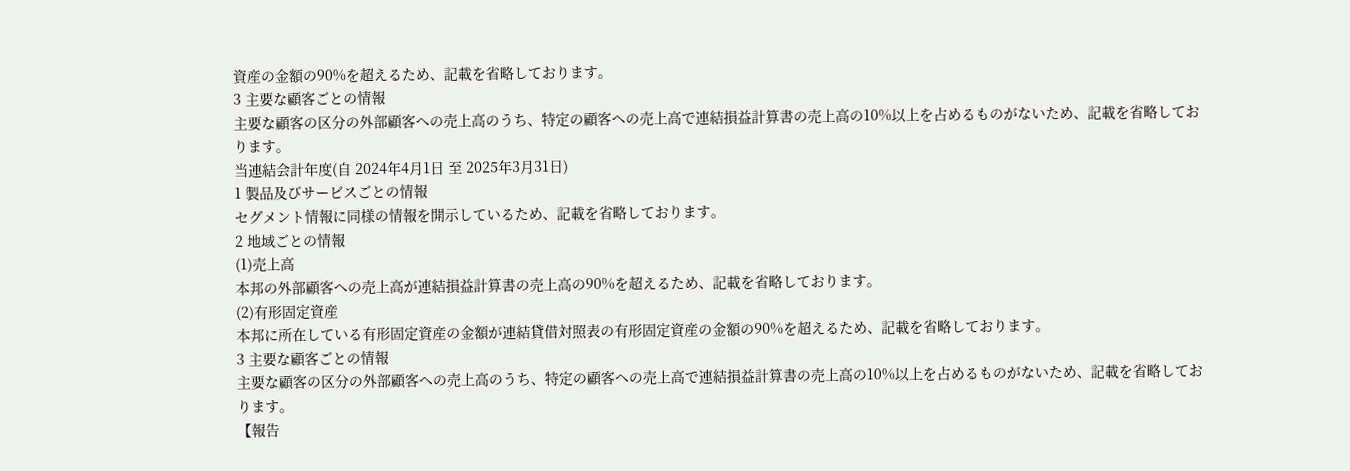資産の金額の90%を超えるため、記載を省略しております。
3 主要な顧客ごとの情報
主要な顧客の区分の外部顧客への売上高のうち、特定の顧客への売上高で連結損益計算書の売上高の10%以上を占めるものがないため、記載を省略しております。
当連結会計年度(自 2024年4月1日 至 2025年3月31日)
1 製品及びサービスごとの情報
セグメント情報に同様の情報を開示しているため、記載を省略しております。
2 地域ごとの情報
(1)売上高
本邦の外部顧客への売上高が連結損益計算書の売上高の90%を超えるため、記載を省略しております。
(2)有形固定資産
本邦に所在している有形固定資産の金額が連結貸借対照表の有形固定資産の金額の90%を超えるため、記載を省略しております。
3 主要な顧客ごとの情報
主要な顧客の区分の外部顧客への売上高のうち、特定の顧客への売上高で連結損益計算書の売上高の10%以上を占めるものがないため、記載を省略しております。
【報告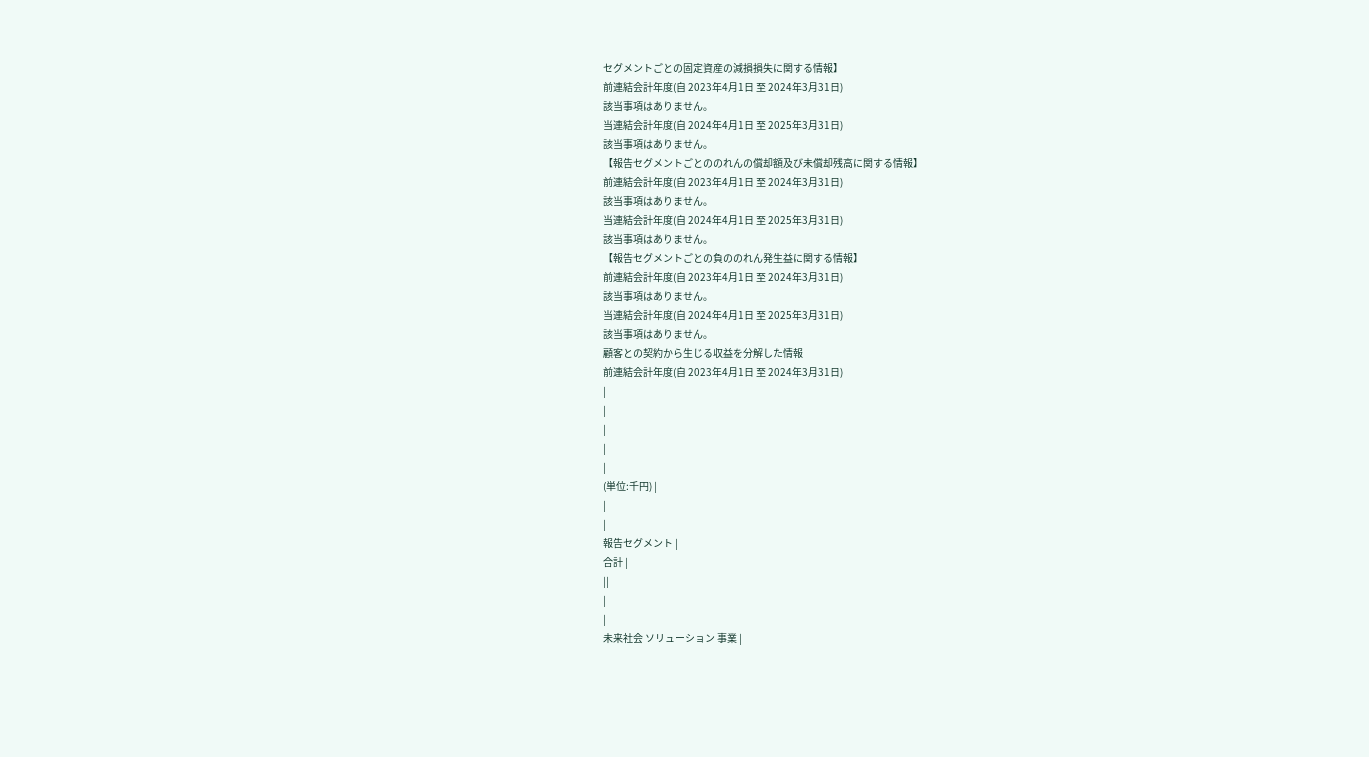セグメントごとの固定資産の減損損失に関する情報】
前連結会計年度(自 2023年4月1日 至 2024年3月31日)
該当事項はありません。
当連結会計年度(自 2024年4月1日 至 2025年3月31日)
該当事項はありません。
【報告セグメントごとののれんの償却額及び未償却残高に関する情報】
前連結会計年度(自 2023年4月1日 至 2024年3月31日)
該当事項はありません。
当連結会計年度(自 2024年4月1日 至 2025年3月31日)
該当事項はありません。
【報告セグメントごとの負ののれん発生益に関する情報】
前連結会計年度(自 2023年4月1日 至 2024年3月31日)
該当事項はありません。
当連結会計年度(自 2024年4月1日 至 2025年3月31日)
該当事項はありません。
顧客との契約から生じる収益を分解した情報
前連結会計年度(自 2023年4月1日 至 2024年3月31日)
|
|
|
|
|
(単位:千円) |
|
|
報告セグメント |
合計 |
||
|
|
未来社会 ソリューション 事業 |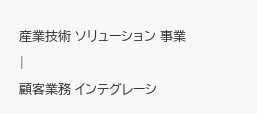産業技術 ソリューション 事業 |
顧客業務 インテグレーシ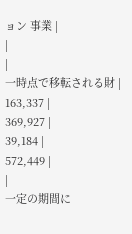ョン 事業 |
|
|
一時点で移転される財 |
163,337 |
369,927 |
39,184 |
572,449 |
|
一定の期間に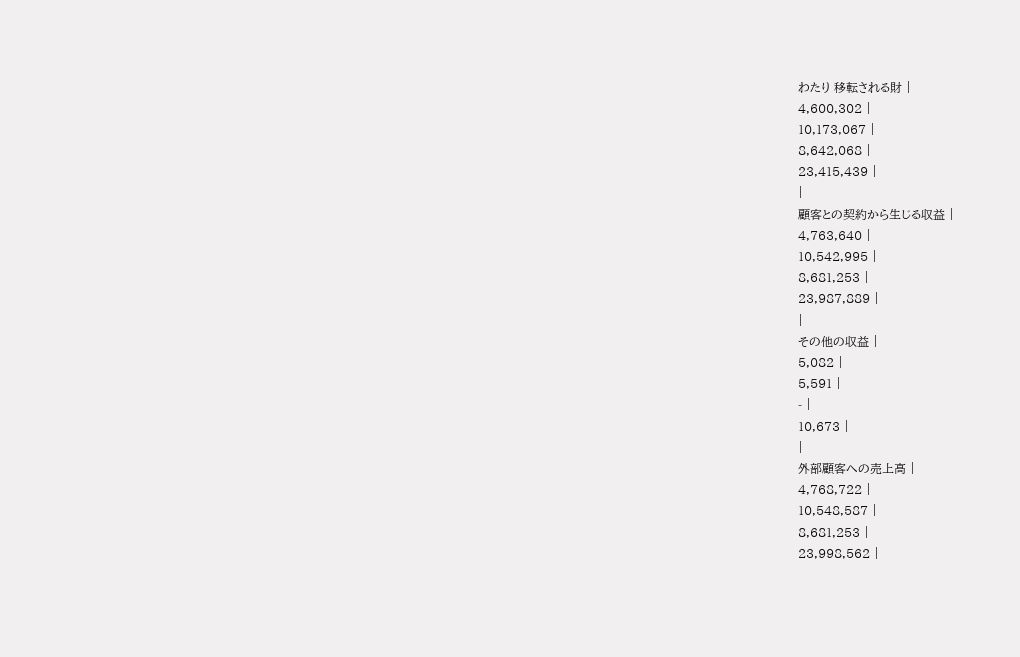わたり 移転される財 |
4,600,302 |
10,173,067 |
8,642,068 |
23,415,439 |
|
顧客との契約から生じる収益 |
4,763,640 |
10,542,995 |
8,681,253 |
23,987,889 |
|
その他の収益 |
5,082 |
5,591 |
- |
10,673 |
|
外部顧客への売上高 |
4,768,722 |
10,548,587 |
8,681,253 |
23,998,562 |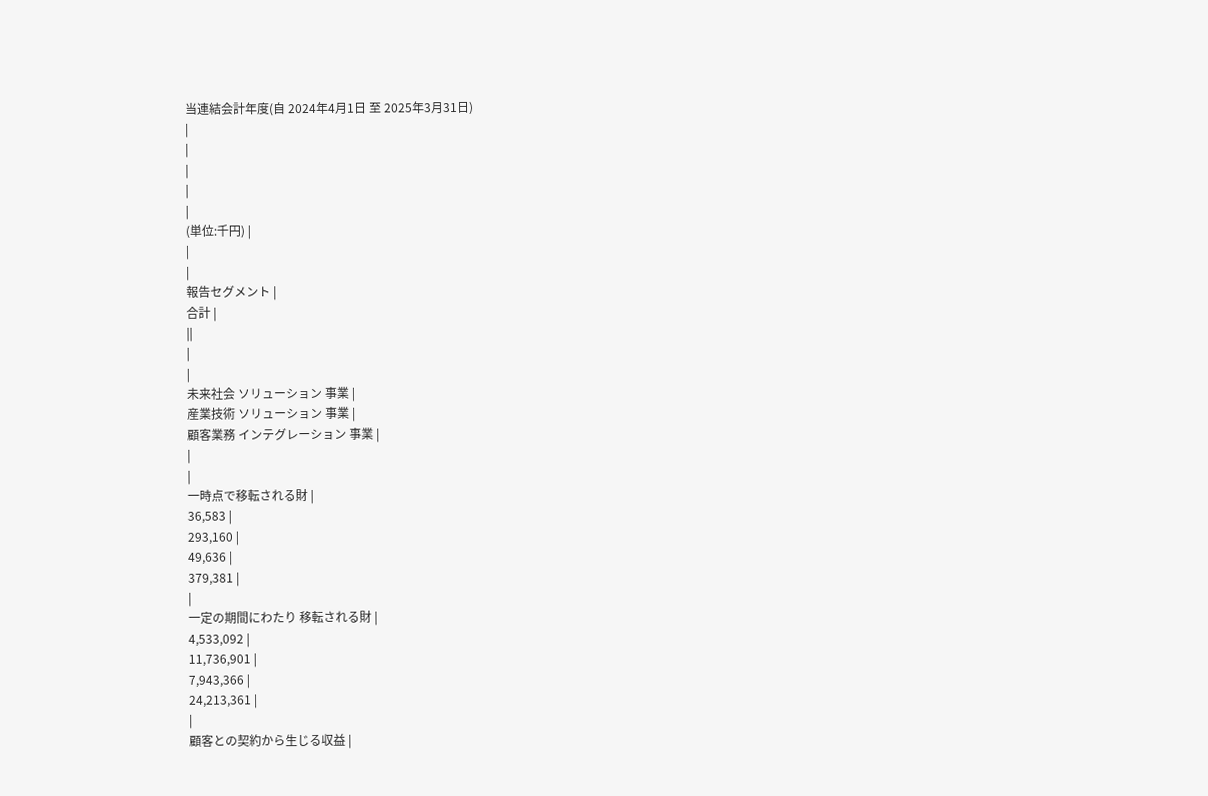当連結会計年度(自 2024年4月1日 至 2025年3月31日)
|
|
|
|
|
(単位:千円) |
|
|
報告セグメント |
合計 |
||
|
|
未来社会 ソリューション 事業 |
産業技術 ソリューション 事業 |
顧客業務 インテグレーション 事業 |
|
|
一時点で移転される財 |
36,583 |
293,160 |
49,636 |
379,381 |
|
一定の期間にわたり 移転される財 |
4,533,092 |
11,736,901 |
7,943,366 |
24,213,361 |
|
顧客との契約から生じる収益 |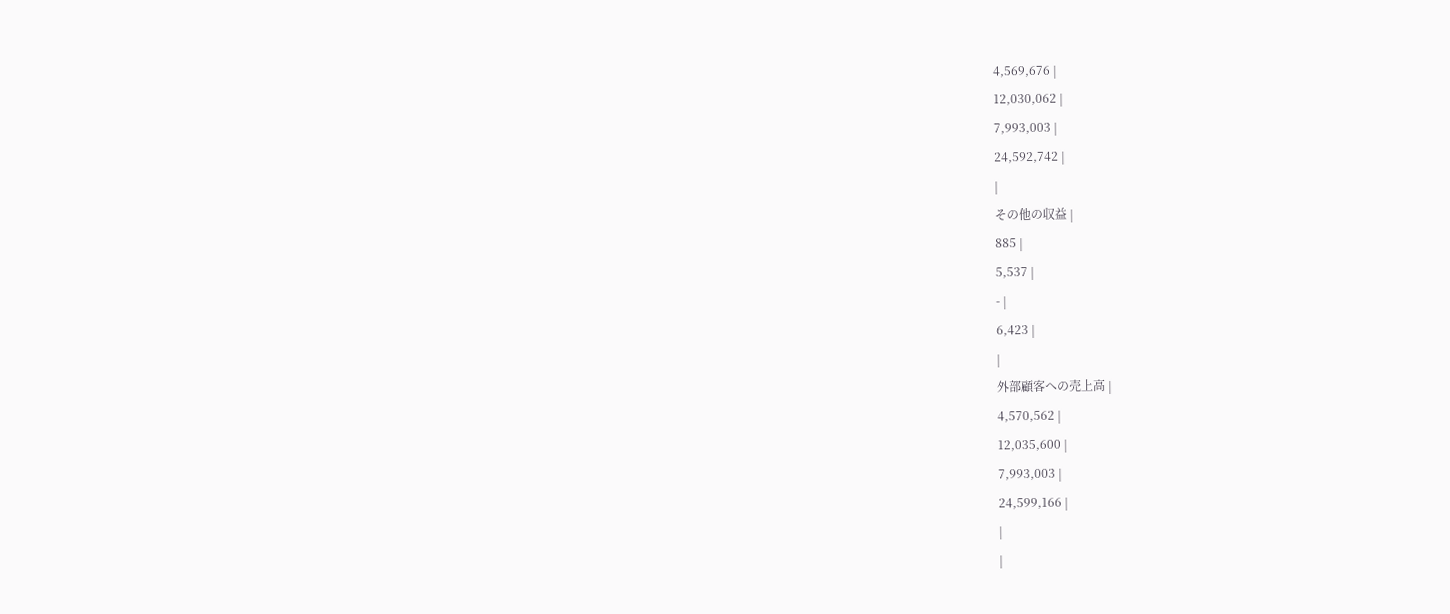4,569,676 |
12,030,062 |
7,993,003 |
24,592,742 |
|
その他の収益 |
885 |
5,537 |
- |
6,423 |
|
外部顧客への売上高 |
4,570,562 |
12,035,600 |
7,993,003 |
24,599,166 |
|
|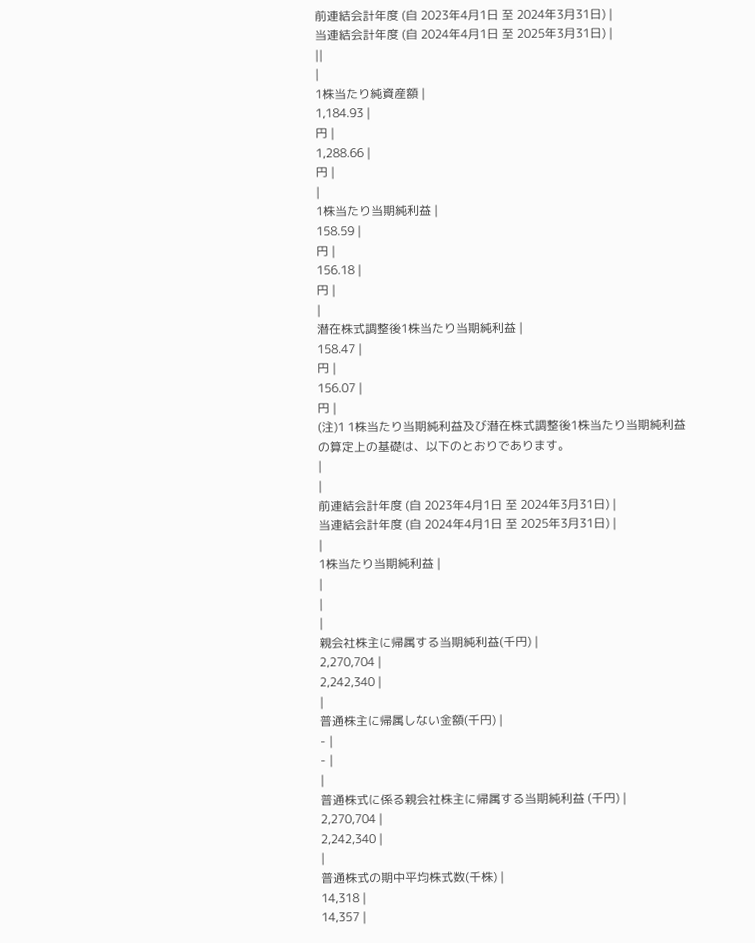前連結会計年度 (自 2023年4月1日 至 2024年3月31日) |
当連結会計年度 (自 2024年4月1日 至 2025年3月31日) |
||
|
1株当たり純資産額 |
1,184.93 |
円 |
1,288.66 |
円 |
|
1株当たり当期純利益 |
158.59 |
円 |
156.18 |
円 |
|
潜在株式調整後1株当たり当期純利益 |
158.47 |
円 |
156.07 |
円 |
(注)1 1株当たり当期純利益及び潜在株式調整後1株当たり当期純利益の算定上の基礎は、以下のとおりであります。
|
|
前連結会計年度 (自 2023年4月1日 至 2024年3月31日) |
当連結会計年度 (自 2024年4月1日 至 2025年3月31日) |
|
1株当たり当期純利益 |
|
|
|
親会社株主に帰属する当期純利益(千円) |
2,270,704 |
2,242,340 |
|
普通株主に帰属しない金額(千円) |
- |
- |
|
普通株式に係る親会社株主に帰属する当期純利益 (千円) |
2,270,704 |
2,242,340 |
|
普通株式の期中平均株式数(千株) |
14,318 |
14,357 |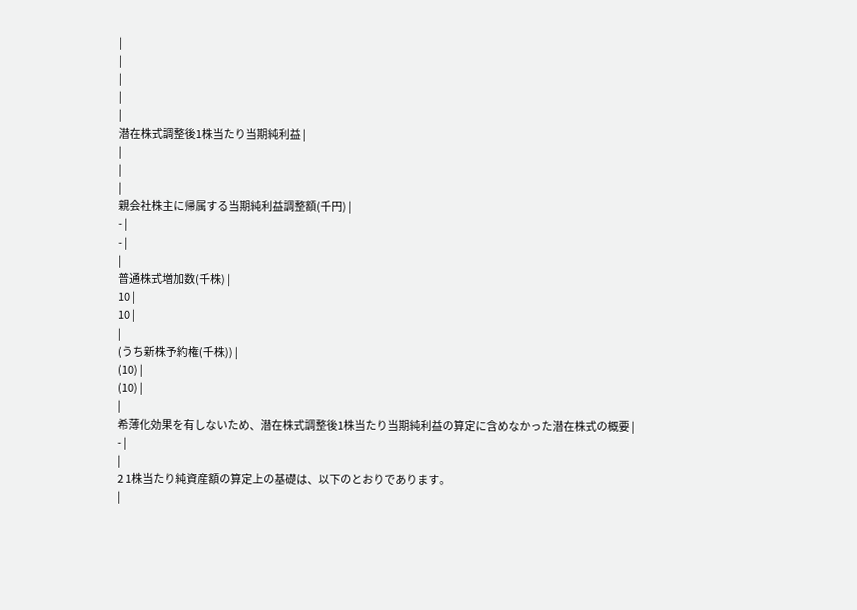|
|
|
|
|
潜在株式調整後1株当たり当期純利益 |
|
|
|
親会社株主に帰属する当期純利益調整額(千円) |
- |
- |
|
普通株式増加数(千株) |
10 |
10 |
|
(うち新株予約権(千株)) |
(10) |
(10) |
|
希薄化効果を有しないため、潜在株式調整後1株当たり当期純利益の算定に含めなかった潜在株式の概要 |
- |
|
2 1株当たり純資産額の算定上の基礎は、以下のとおりであります。
|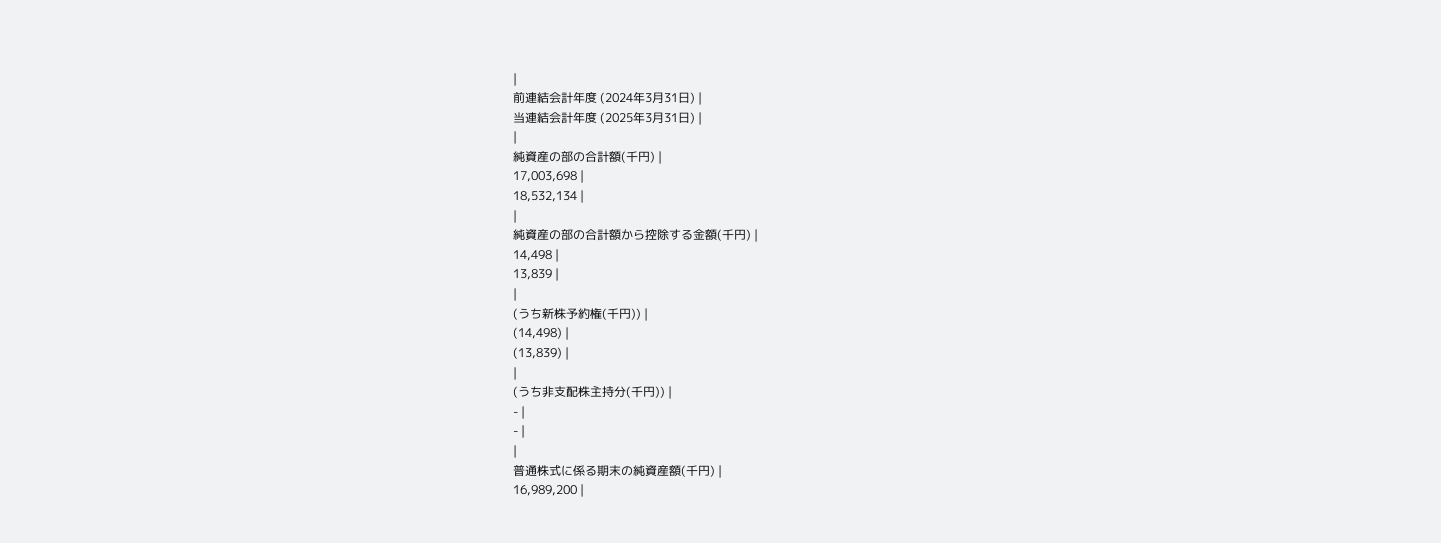|
前連結会計年度 (2024年3月31日) |
当連結会計年度 (2025年3月31日) |
|
純資産の部の合計額(千円) |
17,003,698 |
18,532,134 |
|
純資産の部の合計額から控除する金額(千円) |
14,498 |
13,839 |
|
(うち新株予約権(千円)) |
(14,498) |
(13,839) |
|
(うち非支配株主持分(千円)) |
- |
- |
|
普通株式に係る期末の純資産額(千円) |
16,989,200 |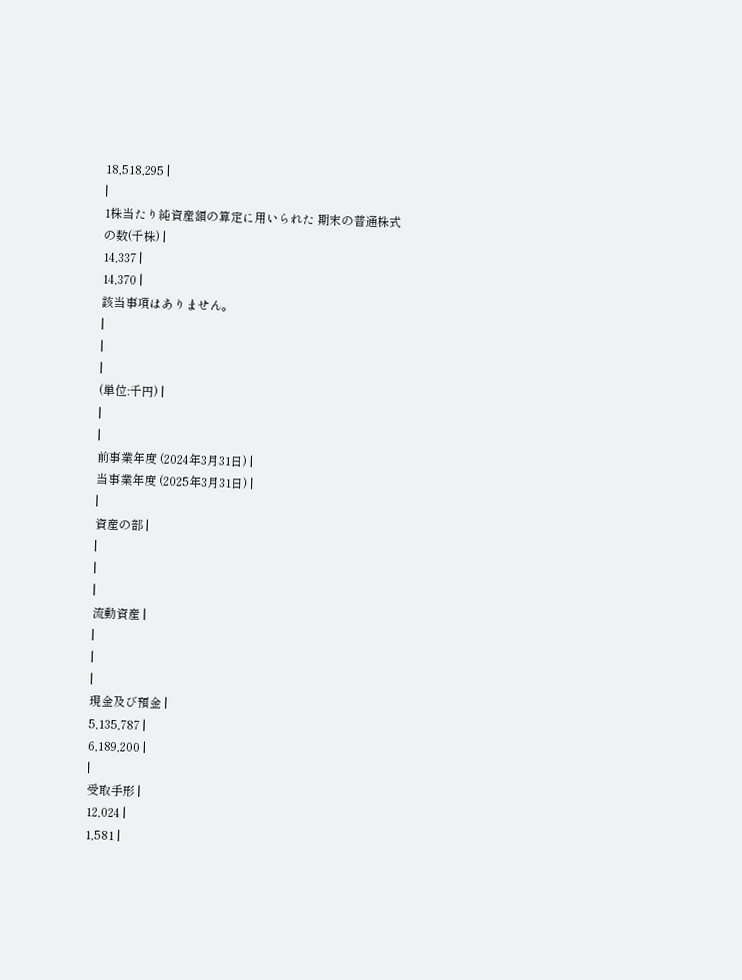18,518,295 |
|
1株当たり純資産額の算定に用いられた 期末の普通株式の数(千株) |
14,337 |
14,370 |
該当事項はありません。
|
|
|
(単位:千円) |
|
|
前事業年度 (2024年3月31日) |
当事業年度 (2025年3月31日) |
|
資産の部 |
|
|
|
流動資産 |
|
|
|
現金及び預金 |
5,135,787 |
6,189,200 |
|
受取手形 |
12,024 |
1,581 |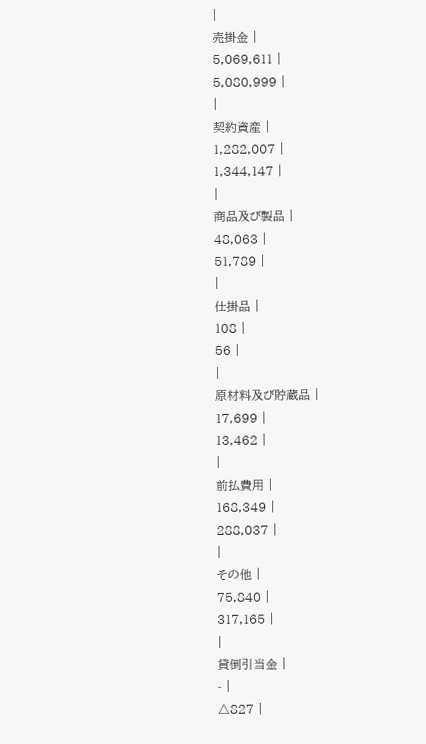|
売掛金 |
5,069,611 |
5,080,999 |
|
契約資産 |
1,282,007 |
1,344,147 |
|
商品及び製品 |
48,063 |
51,789 |
|
仕掛品 |
108 |
56 |
|
原材料及び貯蔵品 |
17,699 |
13,462 |
|
前払費用 |
168,349 |
288,037 |
|
その他 |
75,840 |
317,165 |
|
貸倒引当金 |
- |
△827 |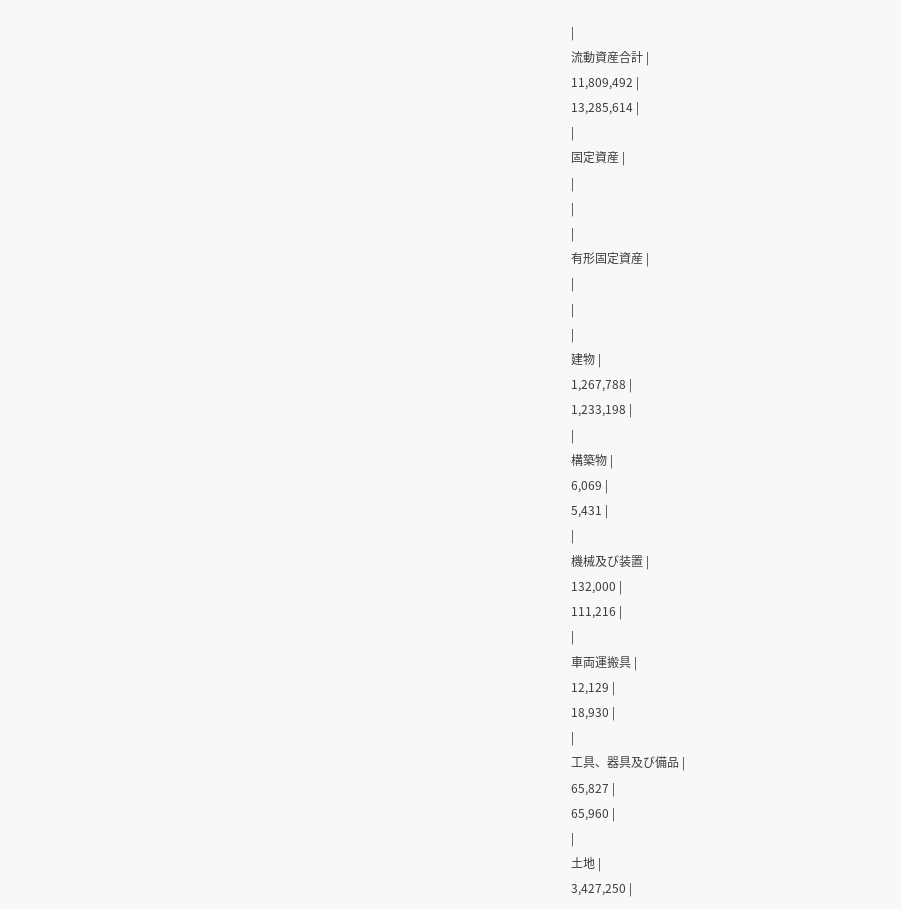|
流動資産合計 |
11,809,492 |
13,285,614 |
|
固定資産 |
|
|
|
有形固定資産 |
|
|
|
建物 |
1,267,788 |
1,233,198 |
|
構築物 |
6,069 |
5,431 |
|
機械及び装置 |
132,000 |
111,216 |
|
車両運搬具 |
12,129 |
18,930 |
|
工具、器具及び備品 |
65,827 |
65,960 |
|
土地 |
3,427,250 |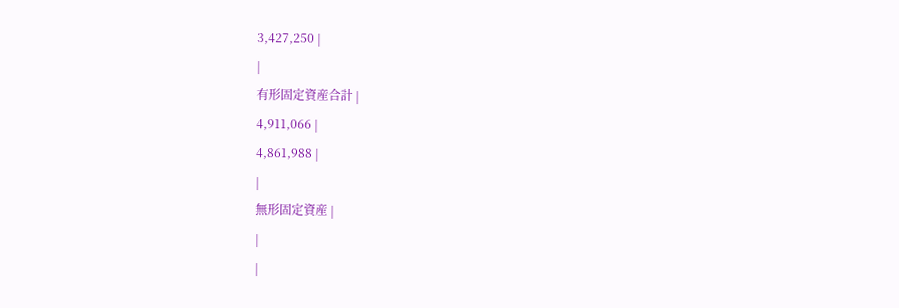3,427,250 |
|
有形固定資産合計 |
4,911,066 |
4,861,988 |
|
無形固定資産 |
|
|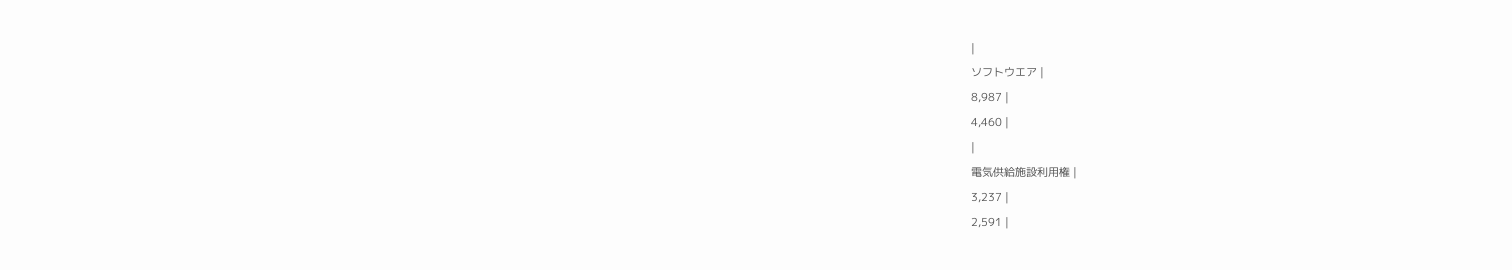|
ソフトウエア |
8,987 |
4,460 |
|
電気供給施設利用権 |
3,237 |
2,591 |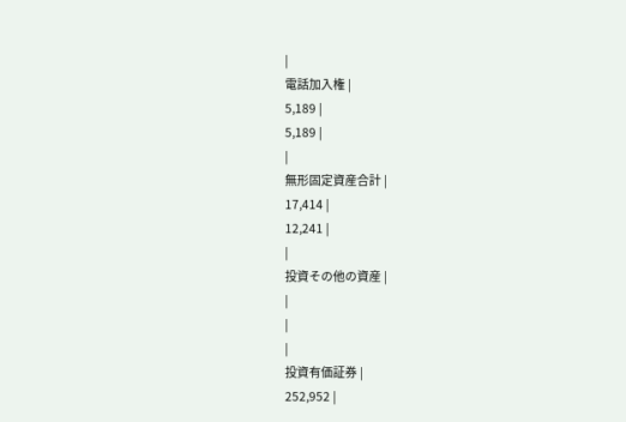|
電話加入権 |
5,189 |
5,189 |
|
無形固定資産合計 |
17,414 |
12,241 |
|
投資その他の資産 |
|
|
|
投資有価証券 |
252,952 |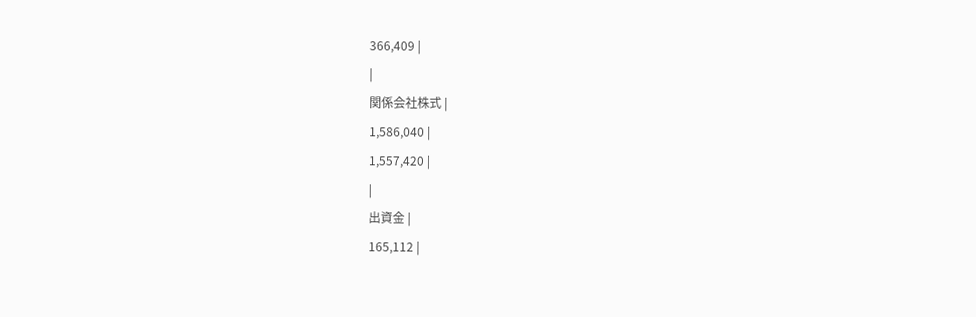366,409 |
|
関係会社株式 |
1,586,040 |
1,557,420 |
|
出資金 |
165,112 |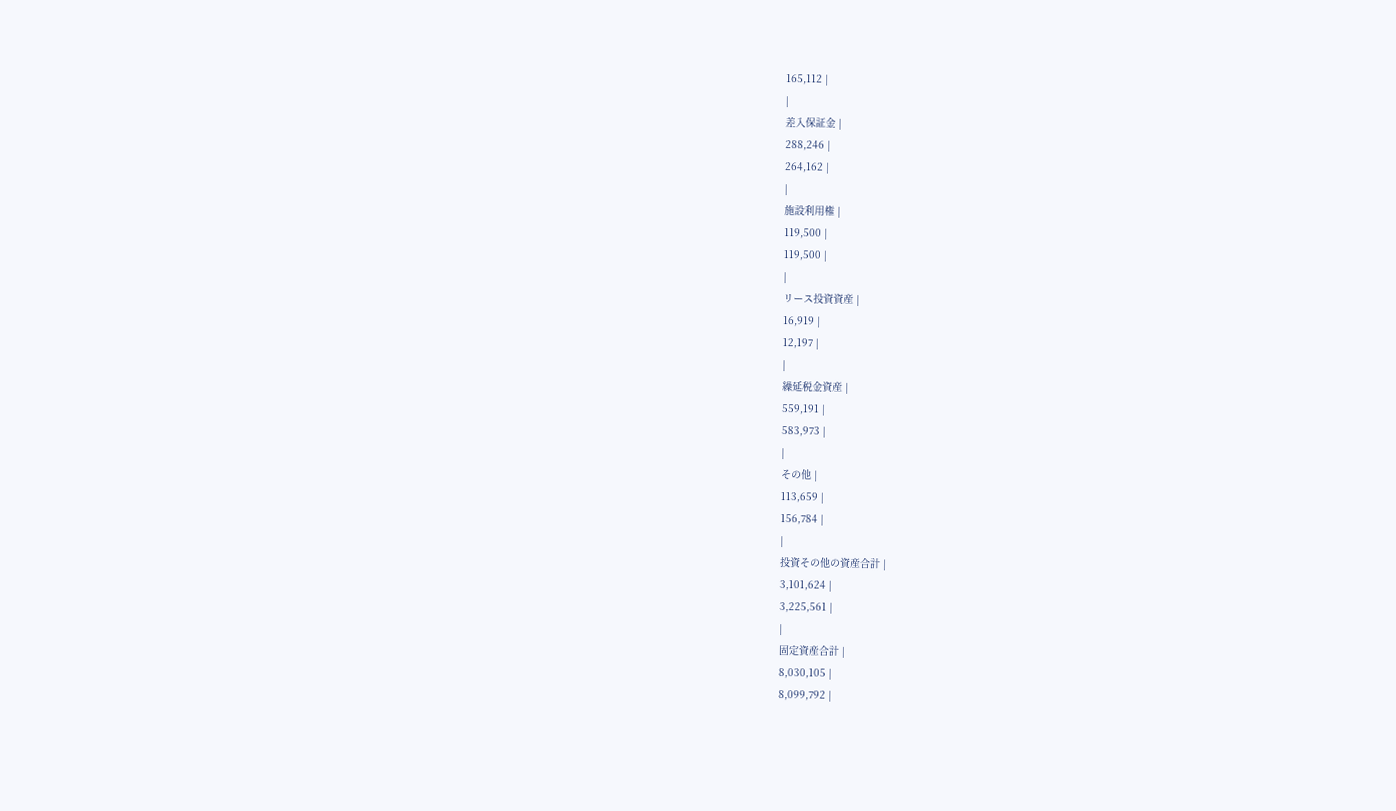165,112 |
|
差入保証金 |
288,246 |
264,162 |
|
施設利用権 |
119,500 |
119,500 |
|
リース投資資産 |
16,919 |
12,197 |
|
繰延税金資産 |
559,191 |
583,973 |
|
その他 |
113,659 |
156,784 |
|
投資その他の資産合計 |
3,101,624 |
3,225,561 |
|
固定資産合計 |
8,030,105 |
8,099,792 |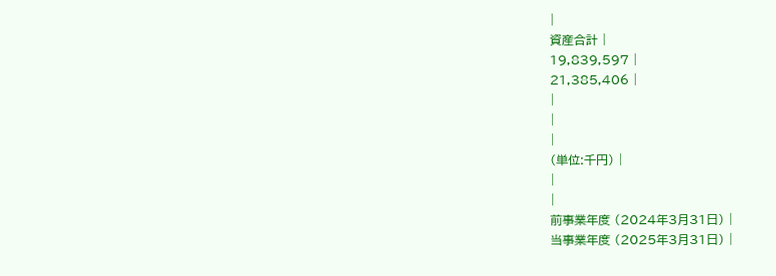|
資産合計 |
19,839,597 |
21,385,406 |
|
|
|
(単位:千円) |
|
|
前事業年度 (2024年3月31日) |
当事業年度 (2025年3月31日) |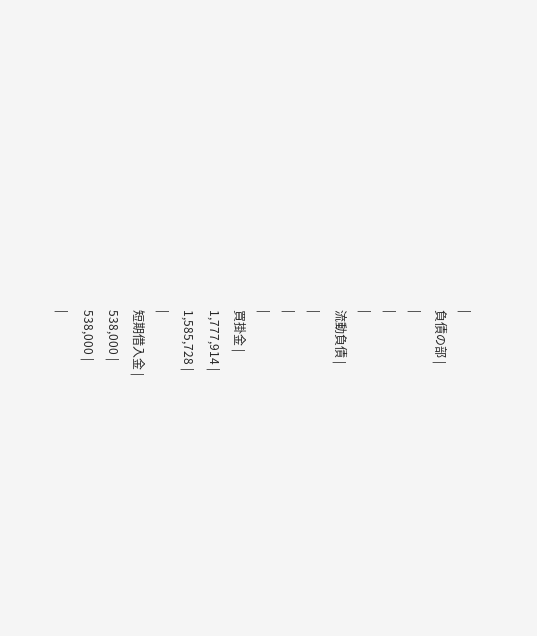|
負債の部 |
|
|
|
流動負債 |
|
|
|
買掛金 |
1,777,914 |
1,585,728 |
|
短期借入金 |
538,000 |
538,000 |
|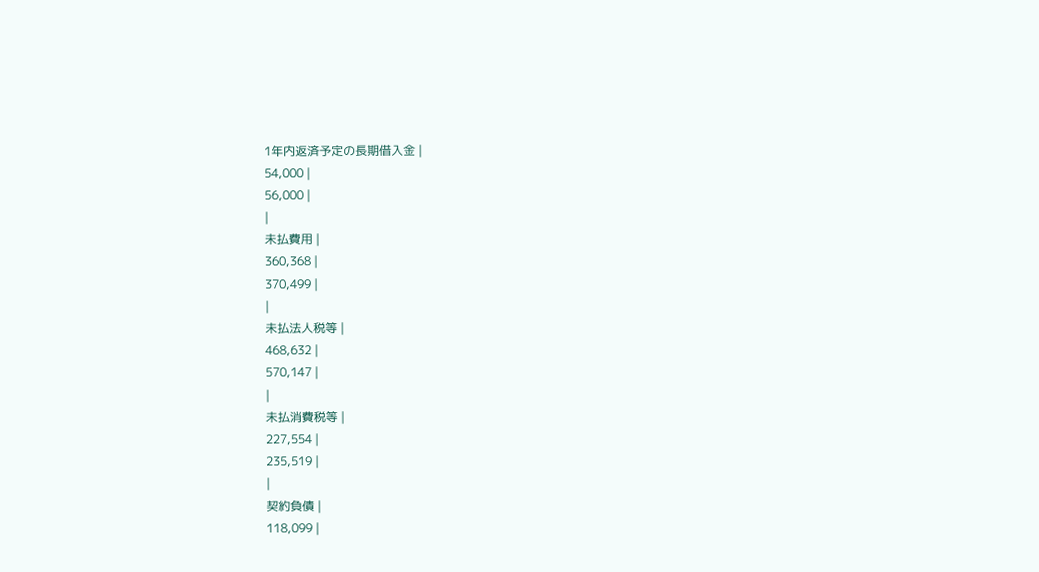1年内返済予定の長期借入金 |
54,000 |
56,000 |
|
未払費用 |
360,368 |
370,499 |
|
未払法人税等 |
468,632 |
570,147 |
|
未払消費税等 |
227,554 |
235,519 |
|
契約負債 |
118,099 |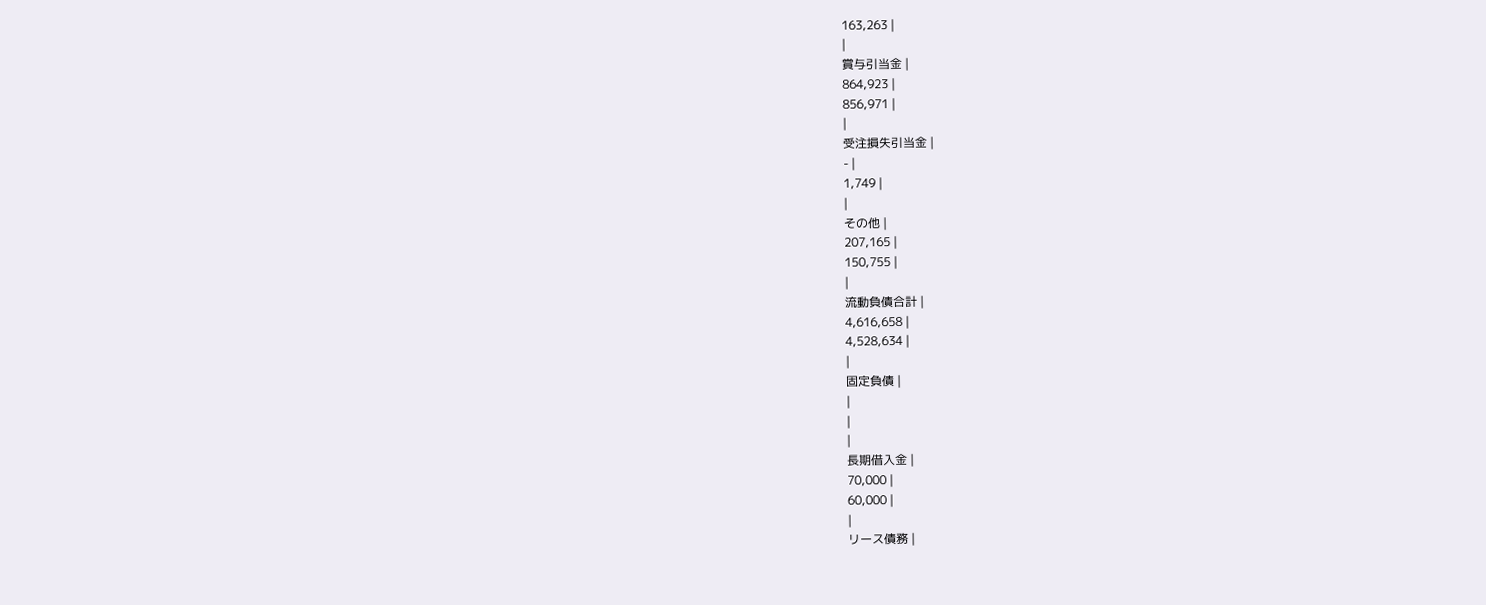163,263 |
|
賞与引当金 |
864,923 |
856,971 |
|
受注損失引当金 |
- |
1,749 |
|
その他 |
207,165 |
150,755 |
|
流動負債合計 |
4,616,658 |
4,528,634 |
|
固定負債 |
|
|
|
長期借入金 |
70,000 |
60,000 |
|
リース債務 |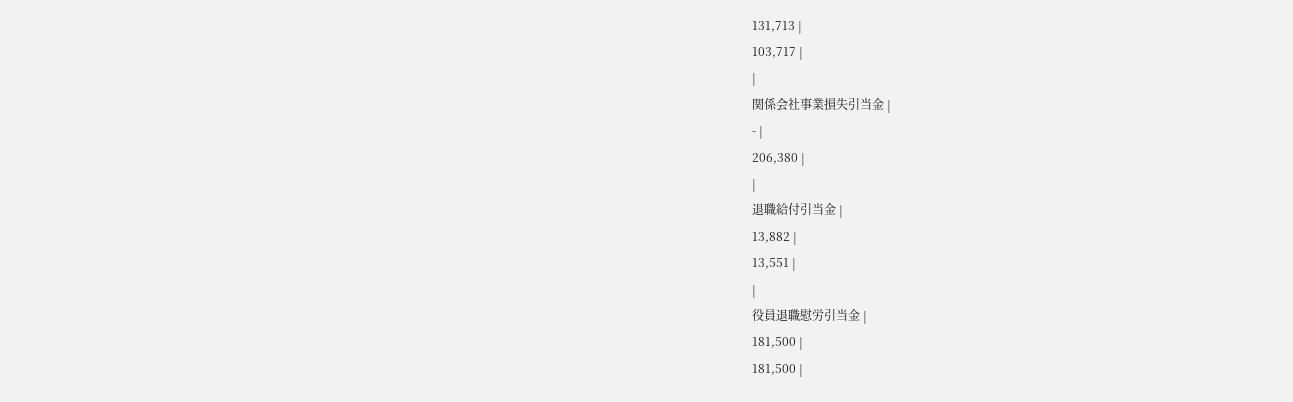131,713 |
103,717 |
|
関係会社事業損失引当金 |
- |
206,380 |
|
退職給付引当金 |
13,882 |
13,551 |
|
役員退職慰労引当金 |
181,500 |
181,500 |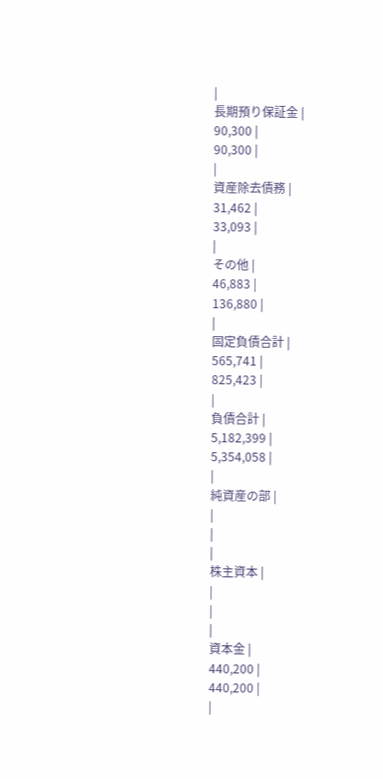|
長期預り保証金 |
90,300 |
90,300 |
|
資産除去債務 |
31,462 |
33,093 |
|
その他 |
46,883 |
136,880 |
|
固定負債合計 |
565,741 |
825,423 |
|
負債合計 |
5,182,399 |
5,354,058 |
|
純資産の部 |
|
|
|
株主資本 |
|
|
|
資本金 |
440,200 |
440,200 |
|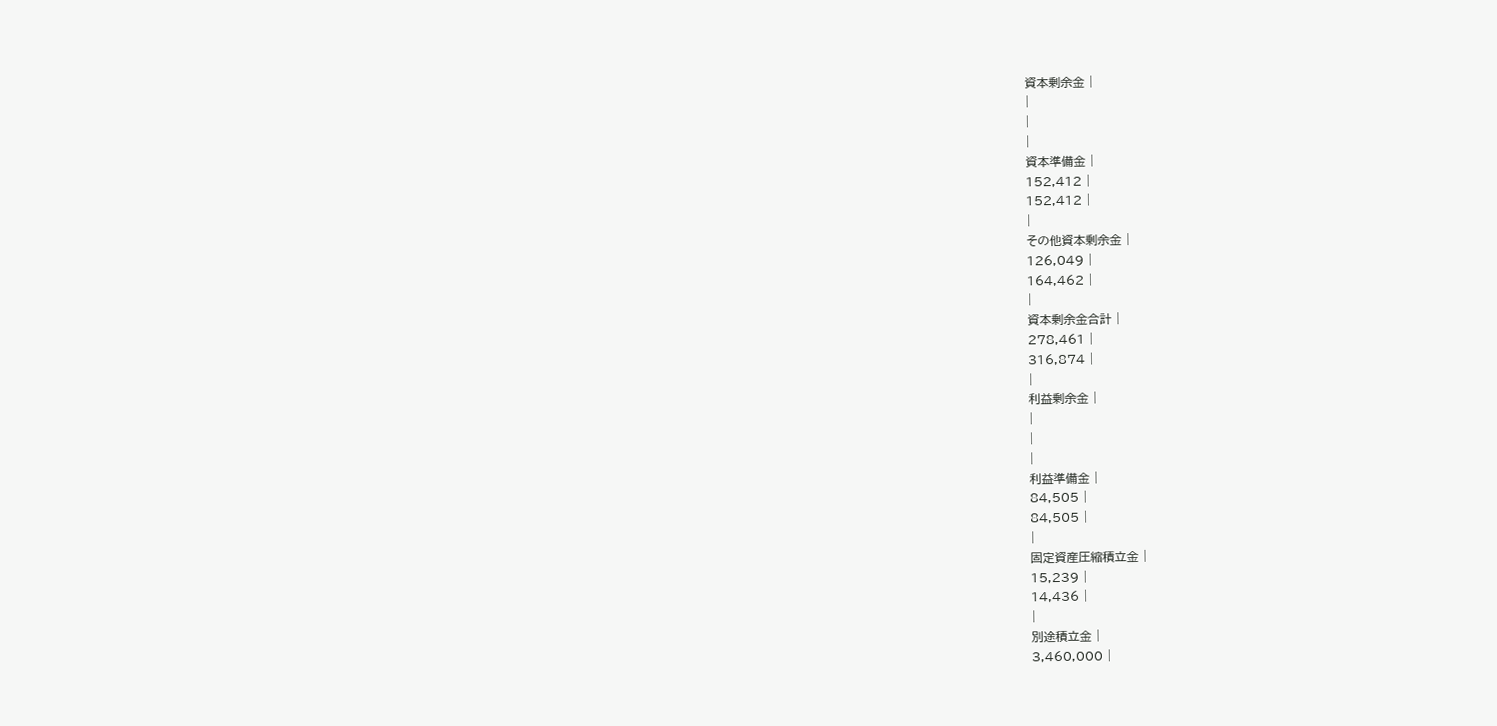資本剰余金 |
|
|
|
資本準備金 |
152,412 |
152,412 |
|
その他資本剰余金 |
126,049 |
164,462 |
|
資本剰余金合計 |
278,461 |
316,874 |
|
利益剰余金 |
|
|
|
利益準備金 |
84,505 |
84,505 |
|
固定資産圧縮積立金 |
15,239 |
14,436 |
|
別途積立金 |
3,460,000 |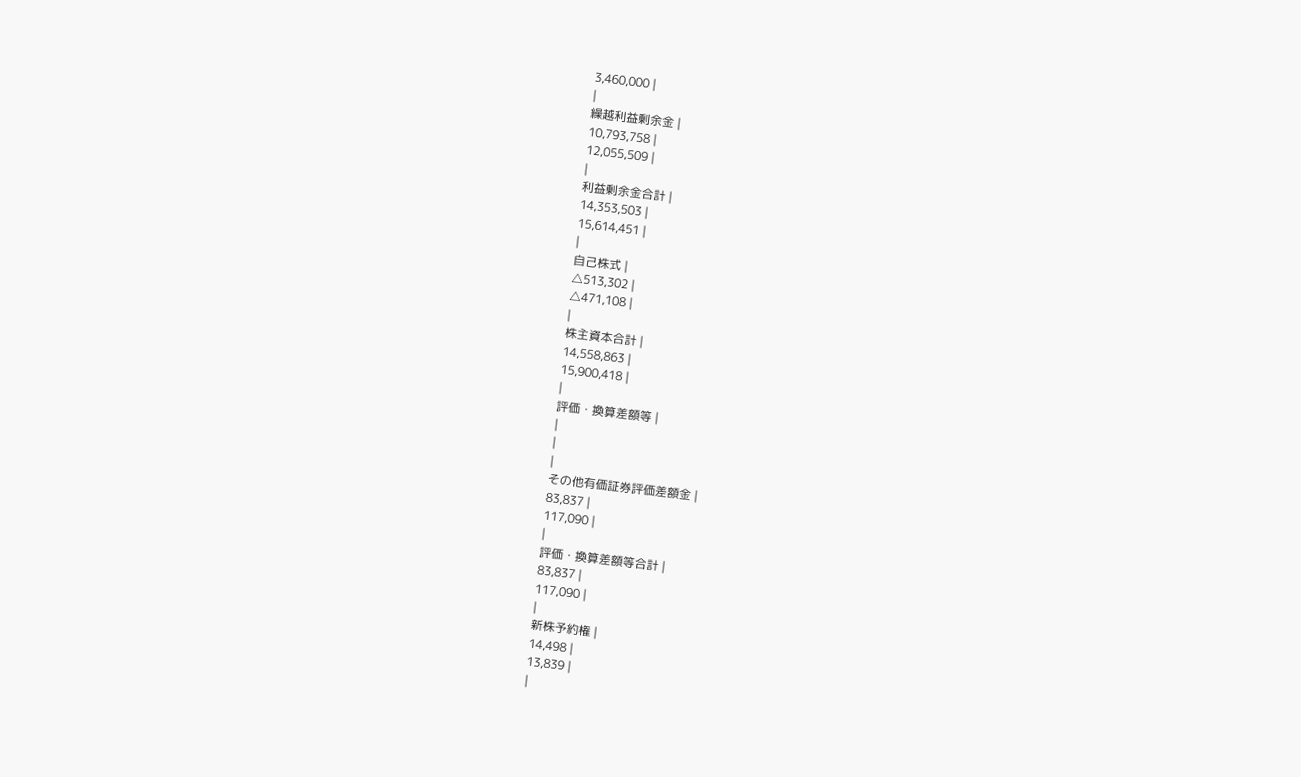3,460,000 |
|
繰越利益剰余金 |
10,793,758 |
12,055,509 |
|
利益剰余金合計 |
14,353,503 |
15,614,451 |
|
自己株式 |
△513,302 |
△471,108 |
|
株主資本合計 |
14,558,863 |
15,900,418 |
|
評価・換算差額等 |
|
|
|
その他有価証券評価差額金 |
83,837 |
117,090 |
|
評価・換算差額等合計 |
83,837 |
117,090 |
|
新株予約権 |
14,498 |
13,839 |
|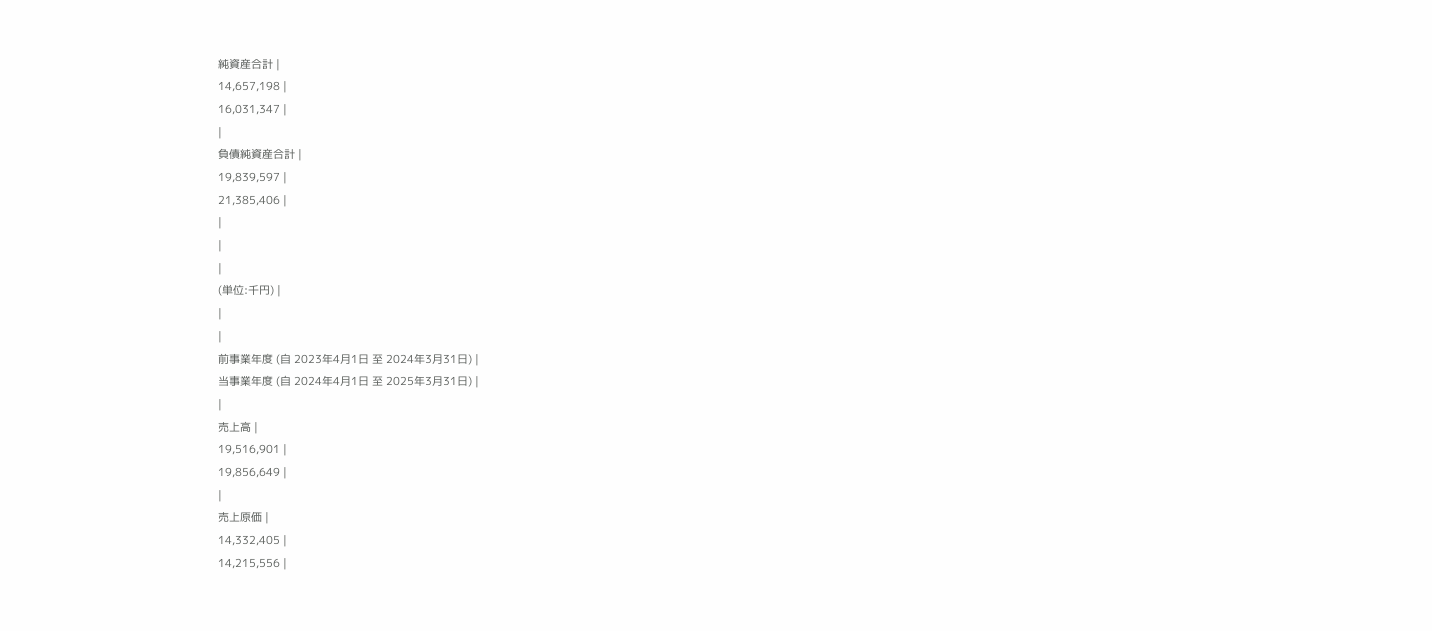純資産合計 |
14,657,198 |
16,031,347 |
|
負債純資産合計 |
19,839,597 |
21,385,406 |
|
|
|
(単位:千円) |
|
|
前事業年度 (自 2023年4月1日 至 2024年3月31日) |
当事業年度 (自 2024年4月1日 至 2025年3月31日) |
|
売上高 |
19,516,901 |
19,856,649 |
|
売上原価 |
14,332,405 |
14,215,556 |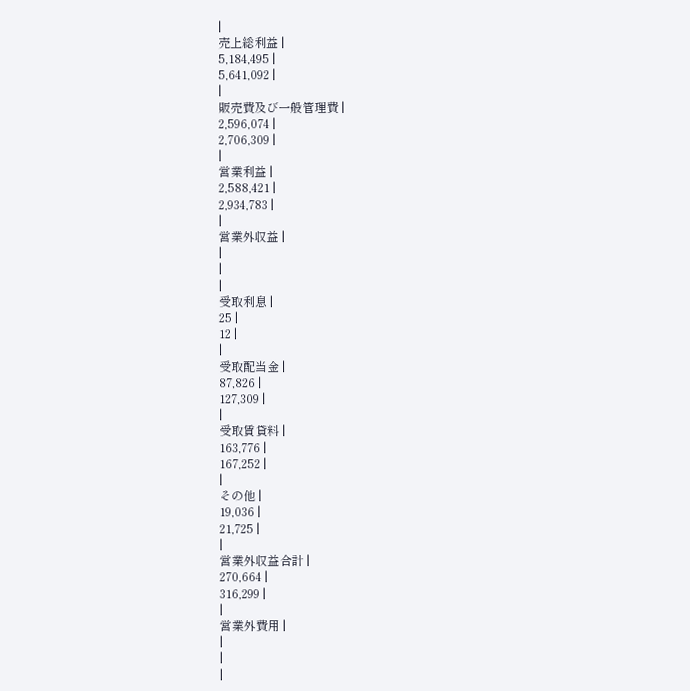|
売上総利益 |
5,184,495 |
5,641,092 |
|
販売費及び一般管理費 |
2,596,074 |
2,706,309 |
|
営業利益 |
2,588,421 |
2,934,783 |
|
営業外収益 |
|
|
|
受取利息 |
25 |
12 |
|
受取配当金 |
87,826 |
127,309 |
|
受取賃貸料 |
163,776 |
167,252 |
|
その他 |
19,036 |
21,725 |
|
営業外収益合計 |
270,664 |
316,299 |
|
営業外費用 |
|
|
|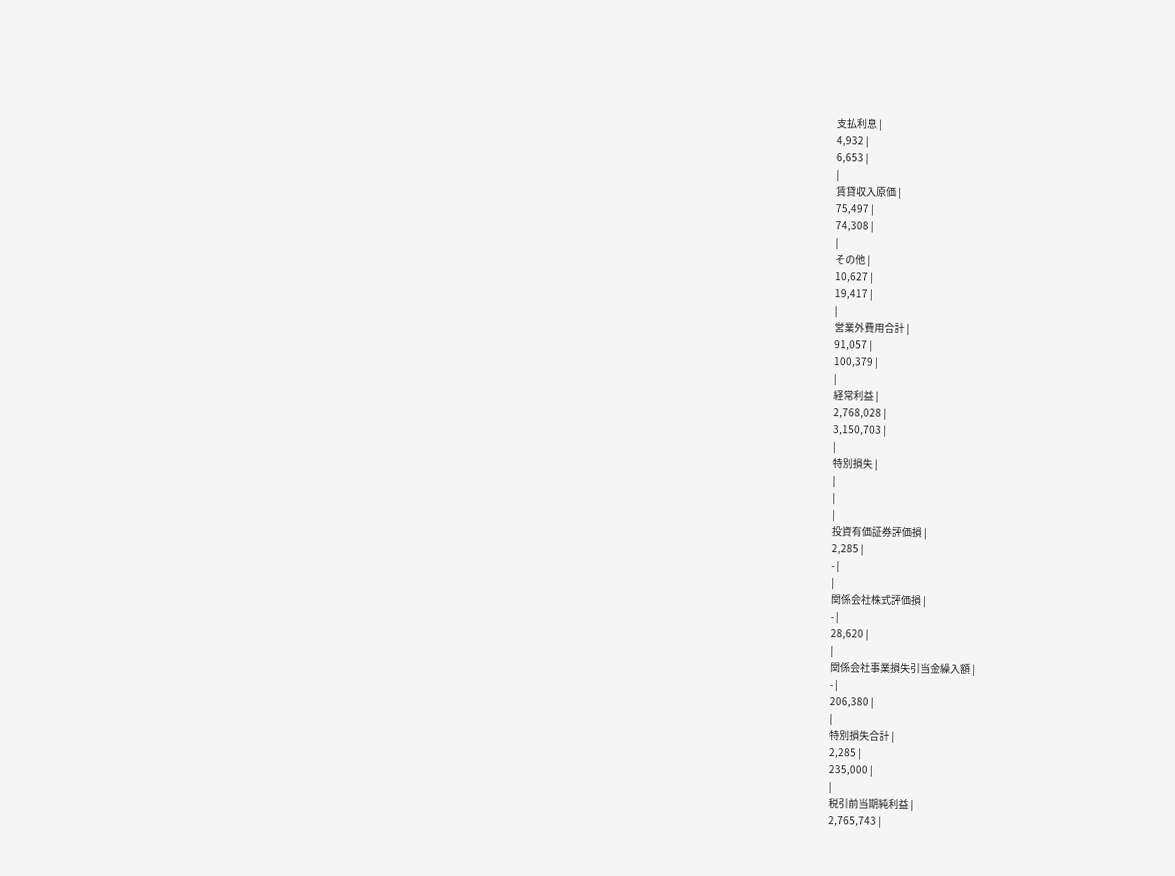支払利息 |
4,932 |
6,653 |
|
賃貸収入原価 |
75,497 |
74,308 |
|
その他 |
10,627 |
19,417 |
|
営業外費用合計 |
91,057 |
100,379 |
|
経常利益 |
2,768,028 |
3,150,703 |
|
特別損失 |
|
|
|
投資有価証券評価損 |
2,285 |
- |
|
関係会社株式評価損 |
- |
28,620 |
|
関係会社事業損失引当金繰入額 |
- |
206,380 |
|
特別損失合計 |
2,285 |
235,000 |
|
税引前当期純利益 |
2,765,743 |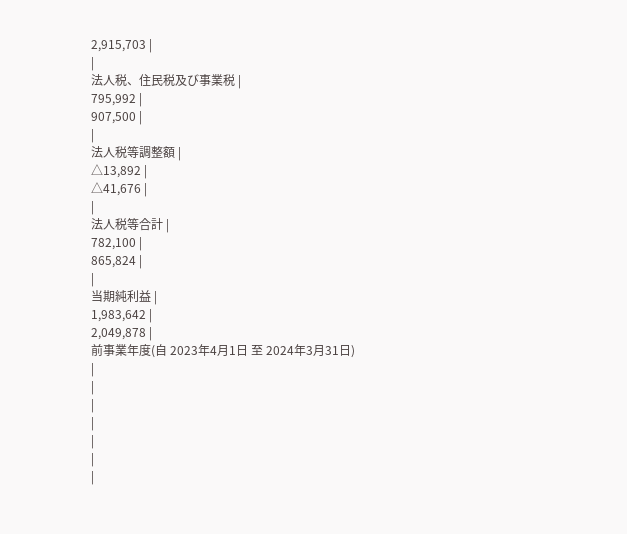2,915,703 |
|
法人税、住民税及び事業税 |
795,992 |
907,500 |
|
法人税等調整額 |
△13,892 |
△41,676 |
|
法人税等合計 |
782,100 |
865,824 |
|
当期純利益 |
1,983,642 |
2,049,878 |
前事業年度(自 2023年4月1日 至 2024年3月31日)
|
|
|
|
|
|
|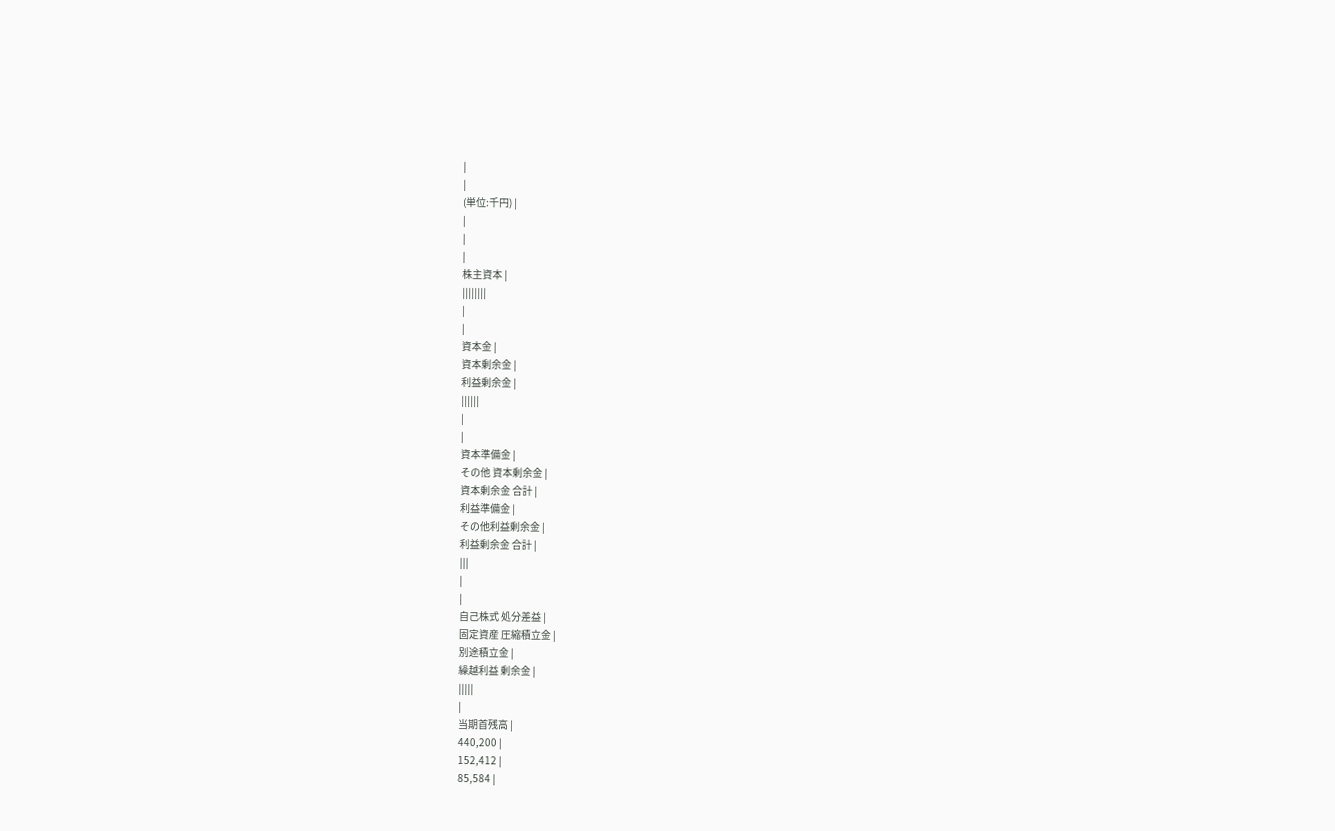|
|
(単位:千円) |
|
|
|
株主資本 |
||||||||
|
|
資本金 |
資本剰余金 |
利益剰余金 |
||||||
|
|
資本準備金 |
その他 資本剰余金 |
資本剰余金 合計 |
利益準備金 |
その他利益剰余金 |
利益剰余金 合計 |
|||
|
|
自己株式 処分差益 |
固定資産 圧縮積立金 |
別途積立金 |
繰越利益 剰余金 |
|||||
|
当期首残高 |
440,200 |
152,412 |
85,584 |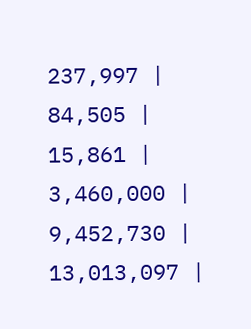237,997 |
84,505 |
15,861 |
3,460,000 |
9,452,730 |
13,013,097 |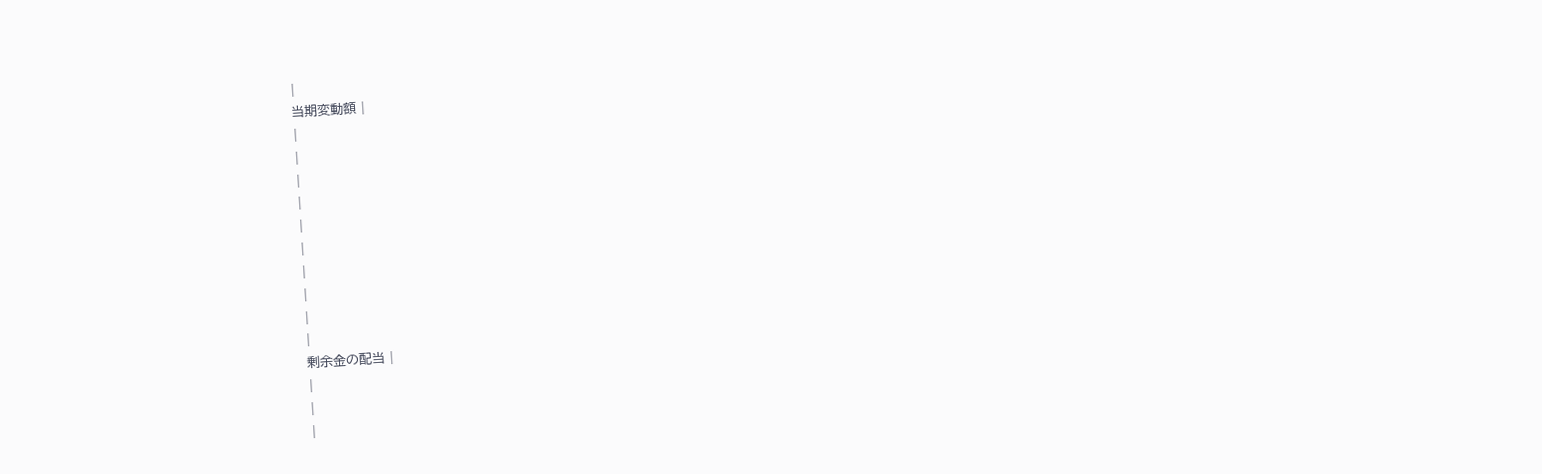|
当期変動額 |
|
|
|
|
|
|
|
|
|
|
剰余金の配当 |
|
|
|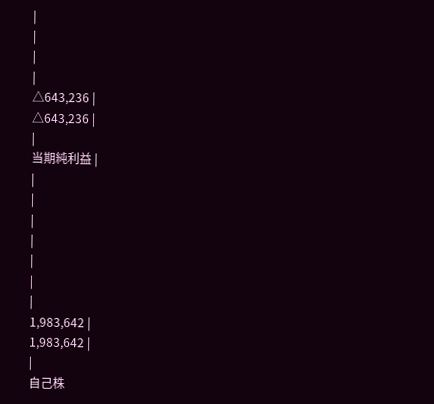|
|
|
|
△643,236 |
△643,236 |
|
当期純利益 |
|
|
|
|
|
|
|
1,983,642 |
1,983,642 |
|
自己株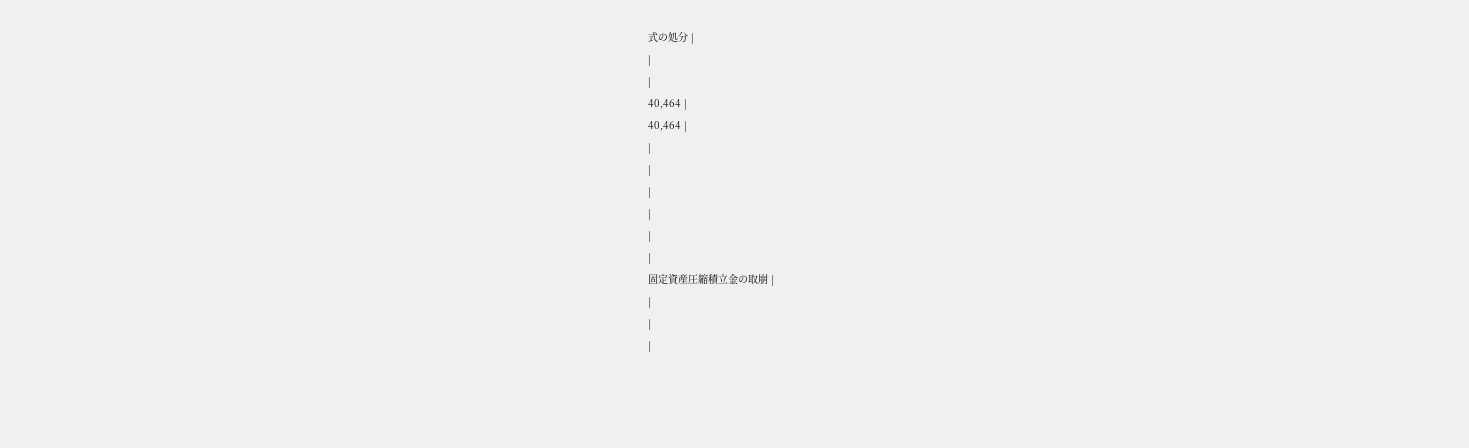式の処分 |
|
|
40,464 |
40,464 |
|
|
|
|
|
|
固定資産圧縮積立金の取崩 |
|
|
|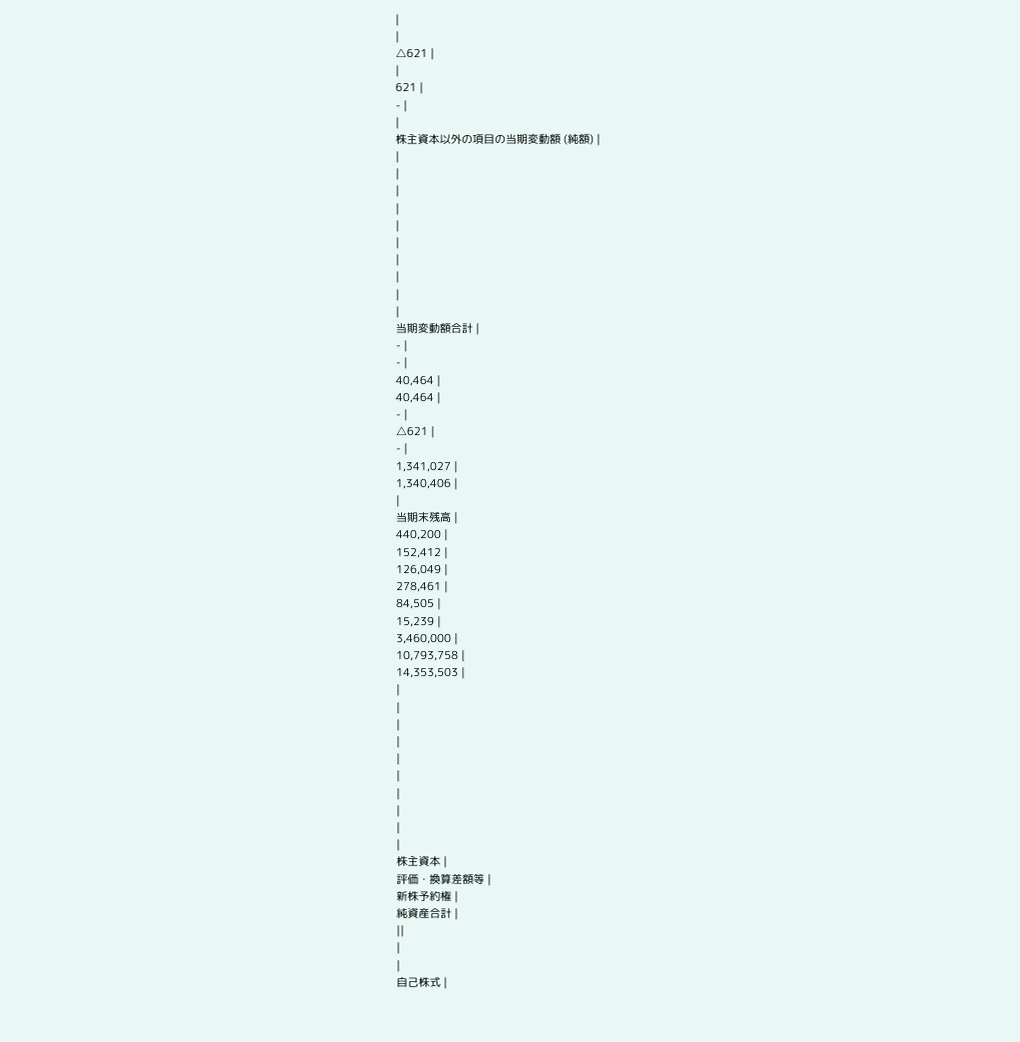|
|
△621 |
|
621 |
- |
|
株主資本以外の項目の当期変動額 (純額) |
|
|
|
|
|
|
|
|
|
|
当期変動額合計 |
- |
- |
40,464 |
40,464 |
- |
△621 |
- |
1,341,027 |
1,340,406 |
|
当期末残高 |
440,200 |
152,412 |
126,049 |
278,461 |
84,505 |
15,239 |
3,460,000 |
10,793,758 |
14,353,503 |
|
|
|
|
|
|
|
|
|
|
株主資本 |
評価・換算差額等 |
新株予約権 |
純資産合計 |
||
|
|
自己株式 |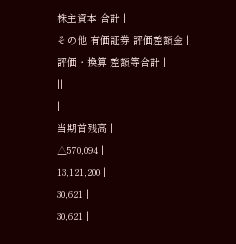株主資本 合計 |
その他 有価証券 評価差額金 |
評価・換算 差額等合計 |
||
|
当期首残高 |
△570,094 |
13,121,200 |
30,621 |
30,621 |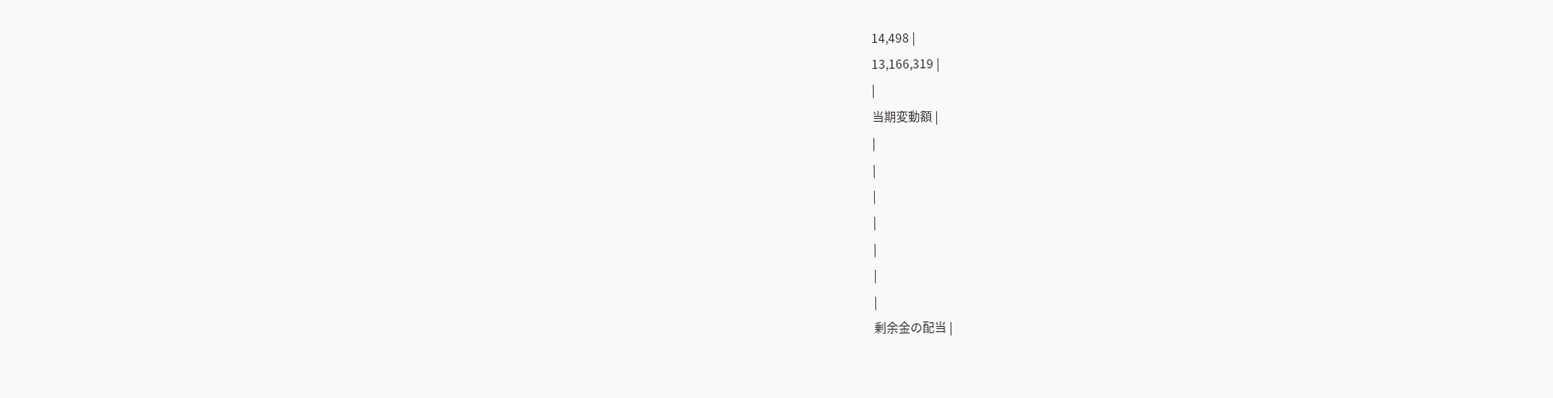14,498 |
13,166,319 |
|
当期変動額 |
|
|
|
|
|
|
|
剰余金の配当 |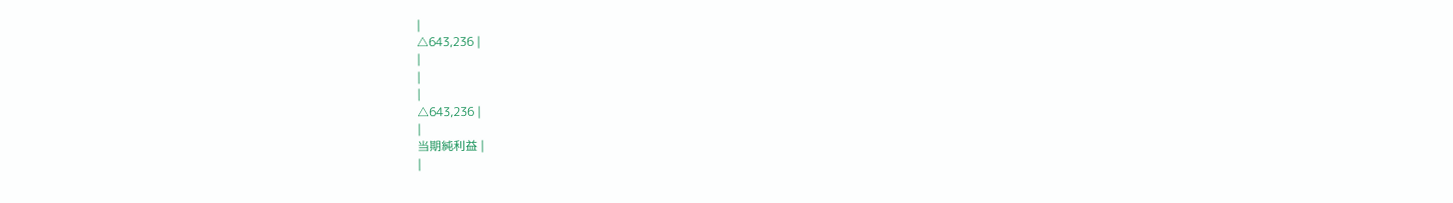|
△643,236 |
|
|
|
△643,236 |
|
当期純利益 |
|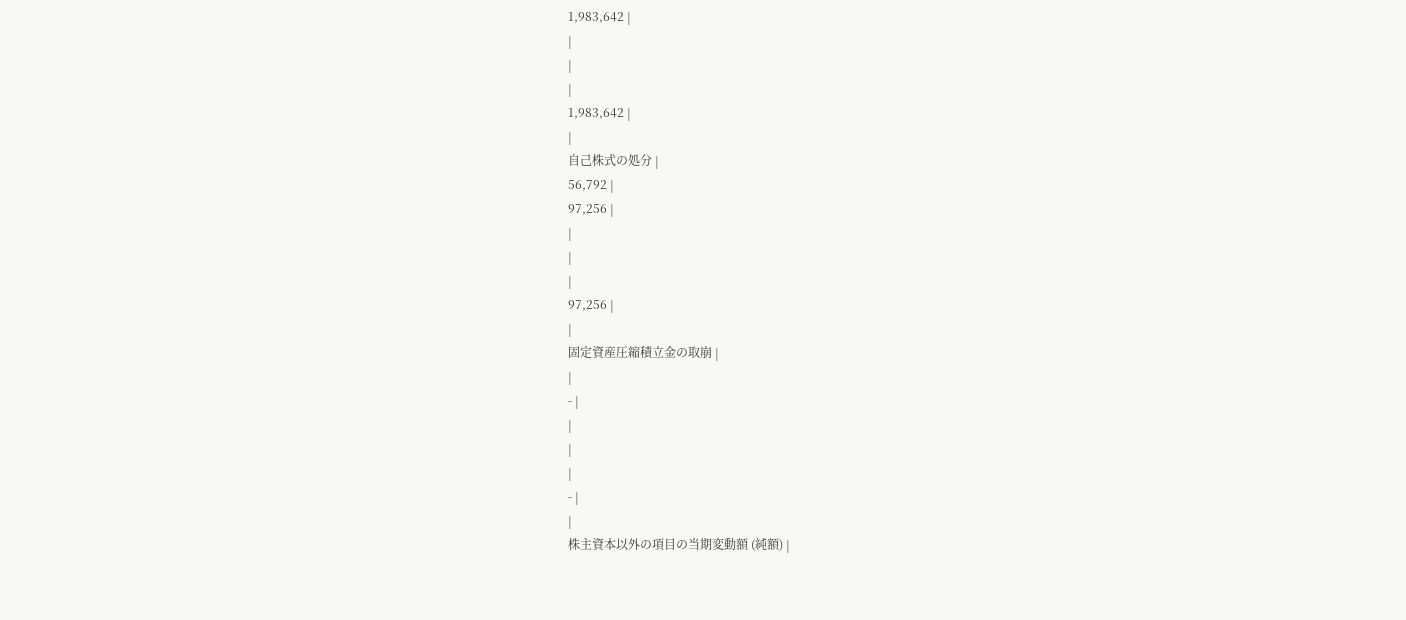1,983,642 |
|
|
|
1,983,642 |
|
自己株式の処分 |
56,792 |
97,256 |
|
|
|
97,256 |
|
固定資産圧縮積立金の取崩 |
|
- |
|
|
|
- |
|
株主資本以外の項目の当期変動額 (純額) |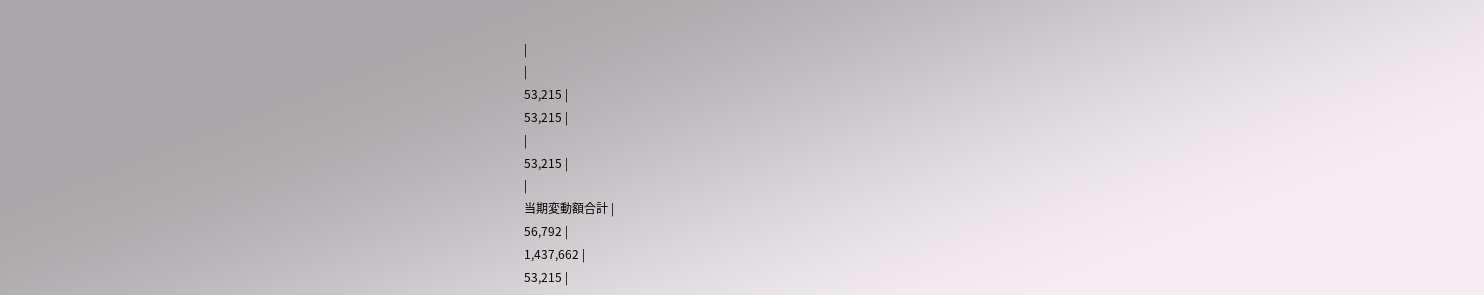|
|
53,215 |
53,215 |
|
53,215 |
|
当期変動額合計 |
56,792 |
1,437,662 |
53,215 |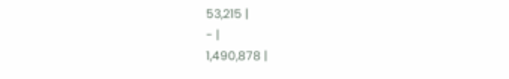53,215 |
- |
1,490,878 |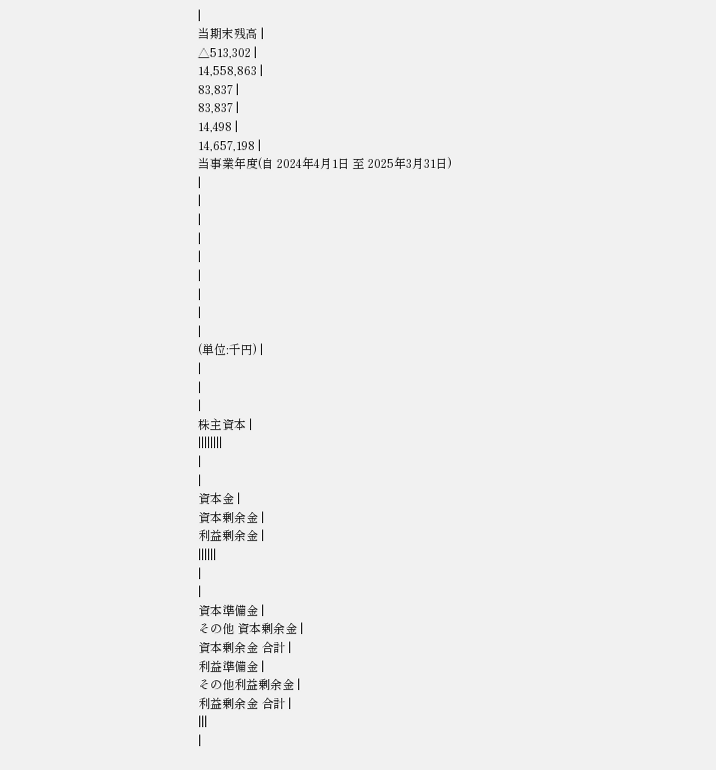|
当期末残高 |
△513,302 |
14,558,863 |
83,837 |
83,837 |
14,498 |
14,657,198 |
当事業年度(自 2024年4月1日 至 2025年3月31日)
|
|
|
|
|
|
|
|
|
(単位:千円) |
|
|
|
株主資本 |
||||||||
|
|
資本金 |
資本剰余金 |
利益剰余金 |
||||||
|
|
資本準備金 |
その他 資本剰余金 |
資本剰余金 合計 |
利益準備金 |
その他利益剰余金 |
利益剰余金 合計 |
|||
|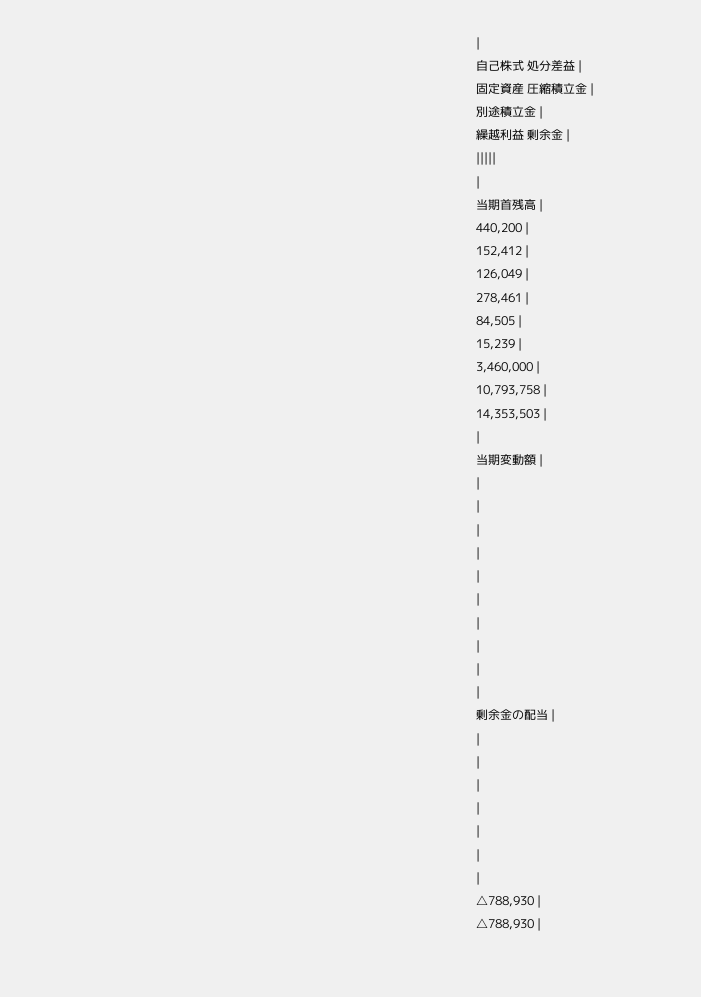|
自己株式 処分差益 |
固定資産 圧縮積立金 |
別途積立金 |
繰越利益 剰余金 |
|||||
|
当期首残高 |
440,200 |
152,412 |
126,049 |
278,461 |
84,505 |
15,239 |
3,460,000 |
10,793,758 |
14,353,503 |
|
当期変動額 |
|
|
|
|
|
|
|
|
|
|
剰余金の配当 |
|
|
|
|
|
|
|
△788,930 |
△788,930 |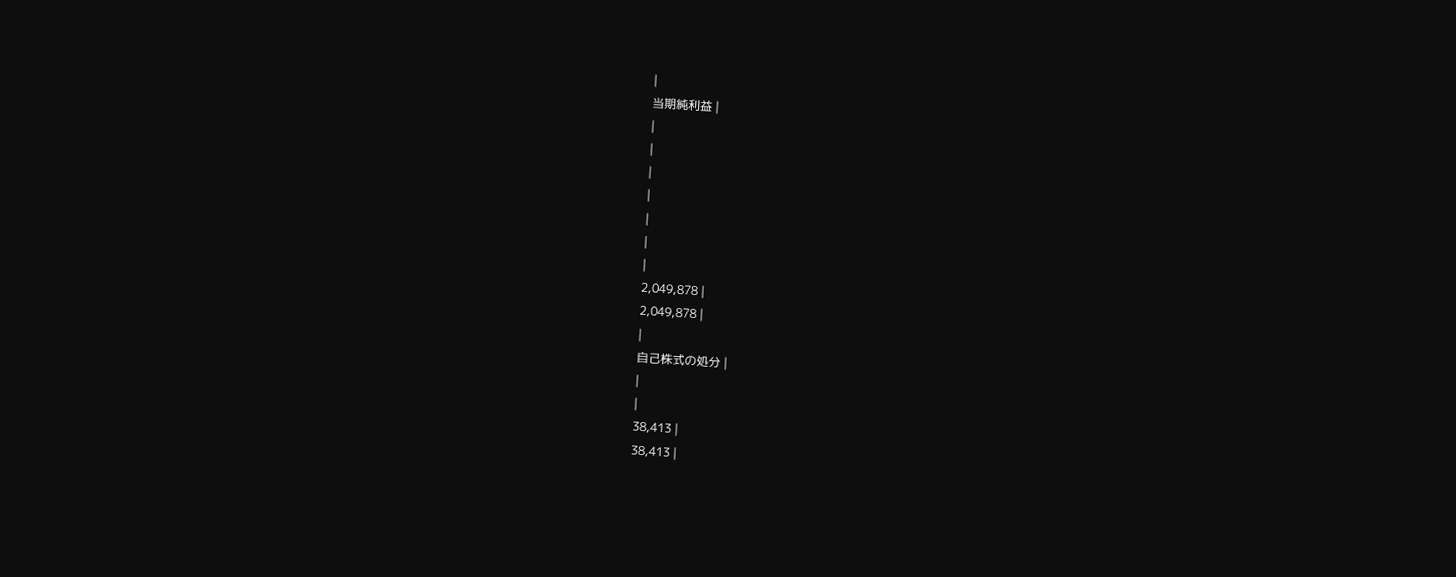|
当期純利益 |
|
|
|
|
|
|
|
2,049,878 |
2,049,878 |
|
自己株式の処分 |
|
|
38,413 |
38,413 |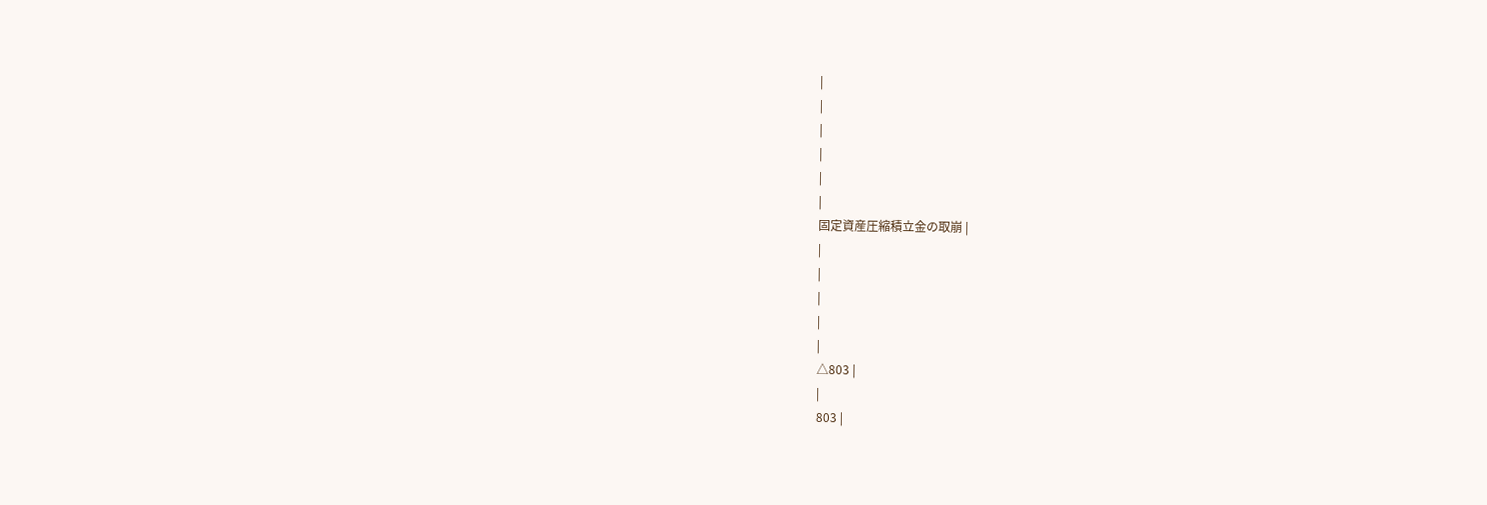|
|
|
|
|
|
固定資産圧縮積立金の取崩 |
|
|
|
|
|
△803 |
|
803 |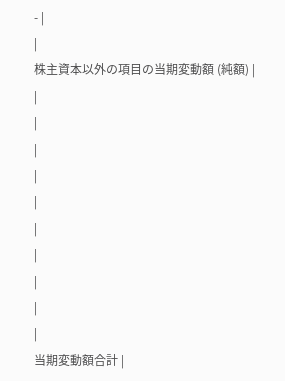- |
|
株主資本以外の項目の当期変動額 (純額) |
|
|
|
|
|
|
|
|
|
|
当期変動額合計 |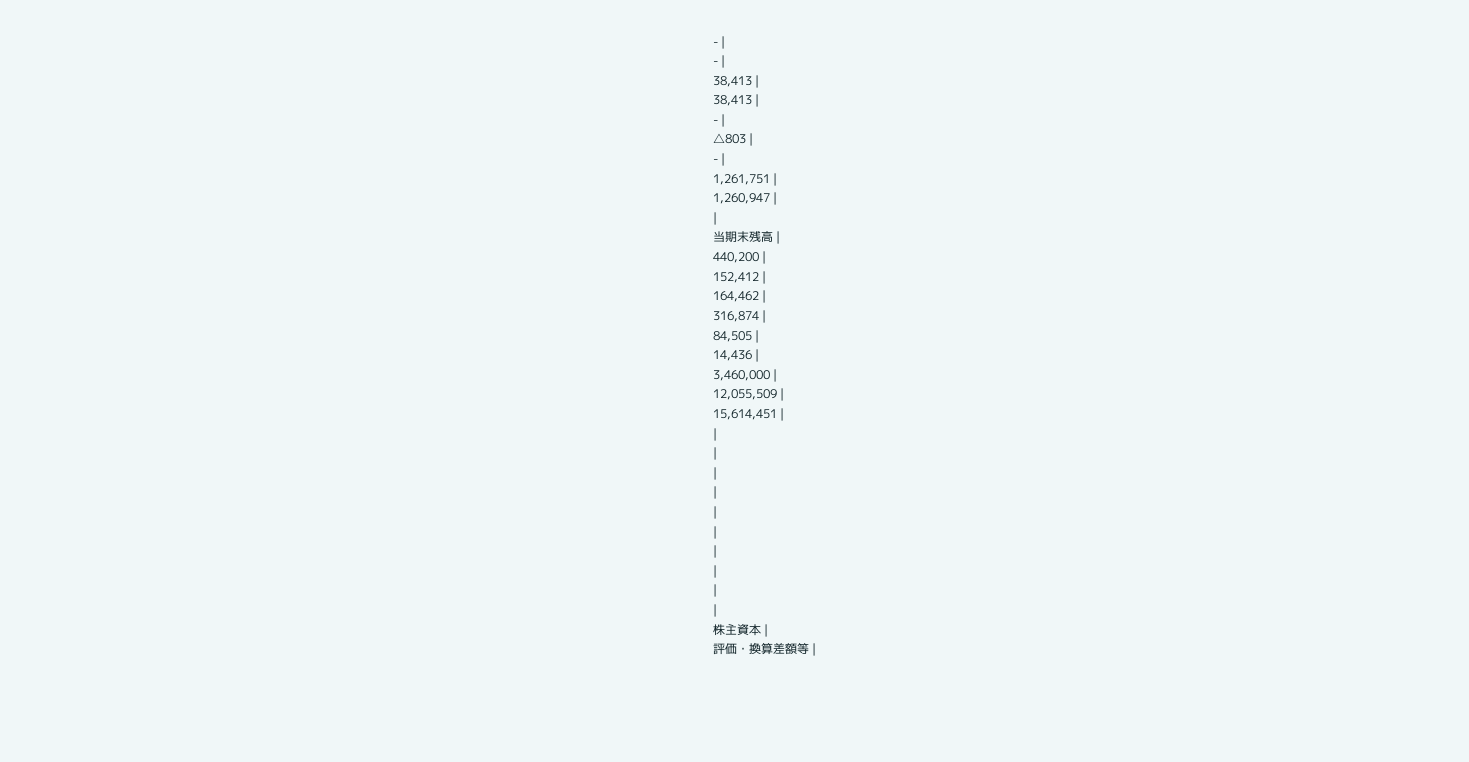- |
- |
38,413 |
38,413 |
- |
△803 |
- |
1,261,751 |
1,260,947 |
|
当期末残高 |
440,200 |
152,412 |
164,462 |
316,874 |
84,505 |
14,436 |
3,460,000 |
12,055,509 |
15,614,451 |
|
|
|
|
|
|
|
|
|
|
株主資本 |
評価・換算差額等 |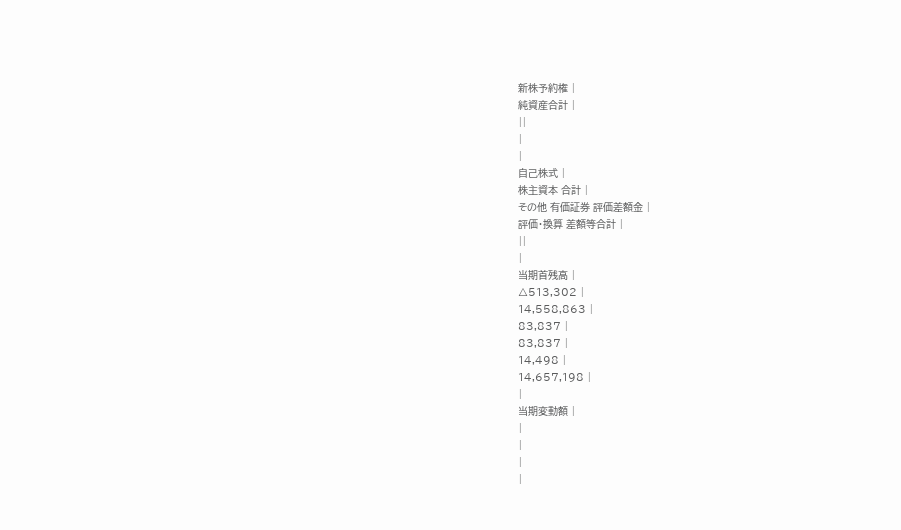新株予約権 |
純資産合計 |
||
|
|
自己株式 |
株主資本 合計 |
その他 有価証券 評価差額金 |
評価・換算 差額等合計 |
||
|
当期首残高 |
△513,302 |
14,558,863 |
83,837 |
83,837 |
14,498 |
14,657,198 |
|
当期変動額 |
|
|
|
|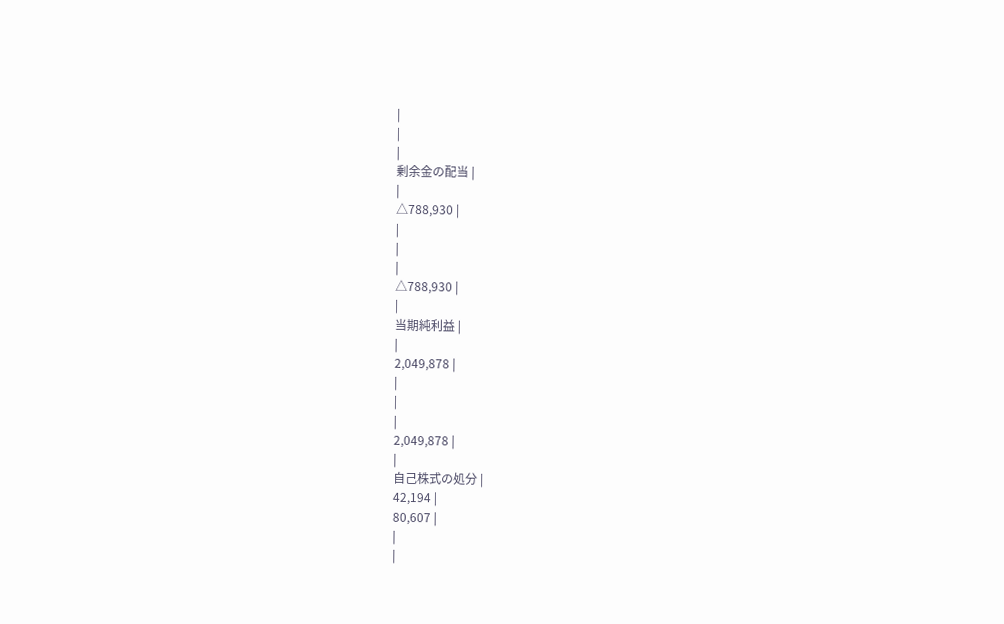|
|
|
剰余金の配当 |
|
△788,930 |
|
|
|
△788,930 |
|
当期純利益 |
|
2,049,878 |
|
|
|
2,049,878 |
|
自己株式の処分 |
42,194 |
80,607 |
|
|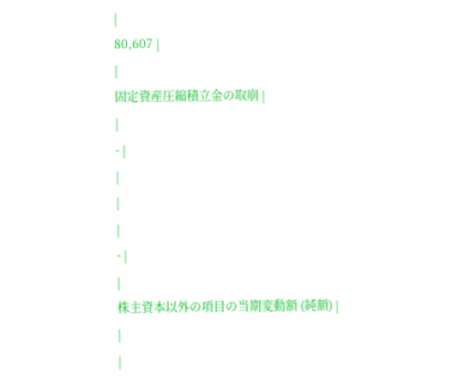|
80,607 |
|
固定資産圧縮積立金の取崩 |
|
- |
|
|
|
- |
|
株主資本以外の項目の当期変動額 (純額) |
|
|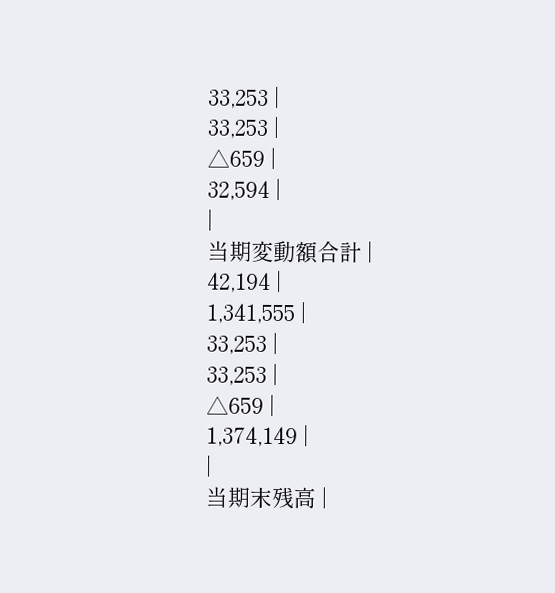33,253 |
33,253 |
△659 |
32,594 |
|
当期変動額合計 |
42,194 |
1,341,555 |
33,253 |
33,253 |
△659 |
1,374,149 |
|
当期末残高 |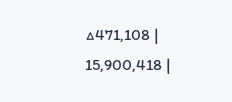△471,108 |
15,900,418 |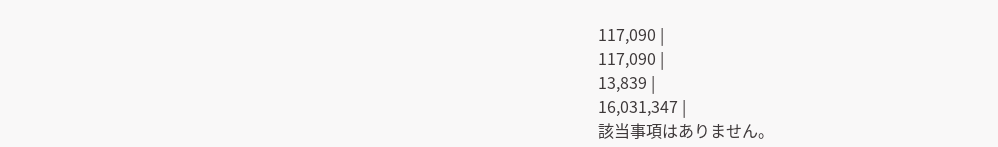117,090 |
117,090 |
13,839 |
16,031,347 |
該当事項はありません。